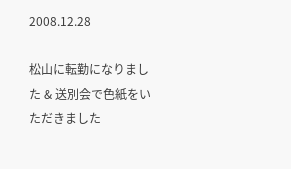2008.12.28

松山に転勤になりました & 送別会で色紙をいただきました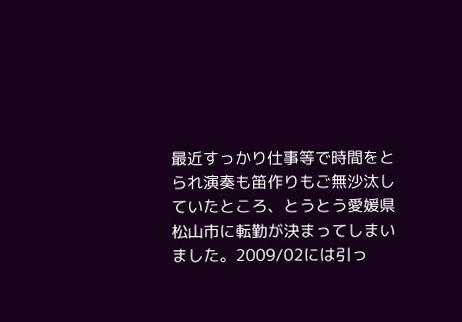最近すっかり仕事等で時間をとられ演奏も笛作りもご無沙汰していたところ、とうとう愛媛県松山市に転勤が決まってしまいました。2009/02には引っ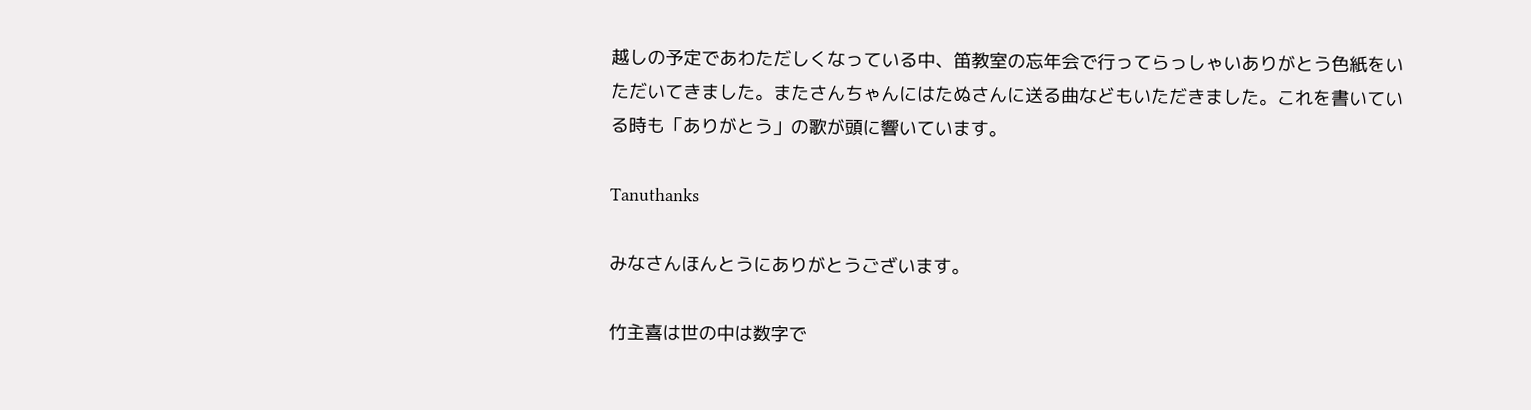越しの予定であわただしくなっている中、笛教室の忘年会で行ってらっしゃいありがとう色紙をいただいてきました。またさんちゃんにはたぬさんに送る曲などもいただきました。これを書いている時も「ありがとう」の歌が頭に響いています。

Tanuthanks

みなさんほんとうにありがとうございます。

竹主喜は世の中は数字で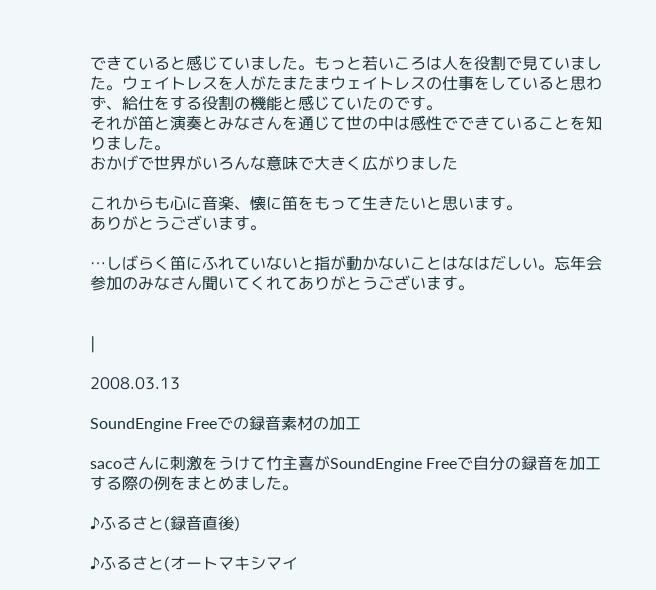できていると感じていました。もっと若いころは人を役割で見ていました。ウェイトレスを人がたまたまウェイトレスの仕事をしていると思わず、給仕をする役割の機能と感じていたのです。
それが笛と演奏とみなさんを通じて世の中は感性でできていることを知りました。
おかげで世界がいろんな意味で大きく広がりました

これからも心に音楽、懐に笛をもって生きたいと思います。
ありがとうございます。

…しばらく笛にふれていないと指が動かないことはなはだしい。忘年会参加のみなさん聞いてくれてありがとうございます。


|

2008.03.13

SoundEngine Freeでの録音素材の加工

sacoさんに刺激をうけて竹主喜がSoundEngine Freeで自分の録音を加工する際の例をまとめました。

♪ふるさと(録音直後)

♪ふるさと(オートマキシマイ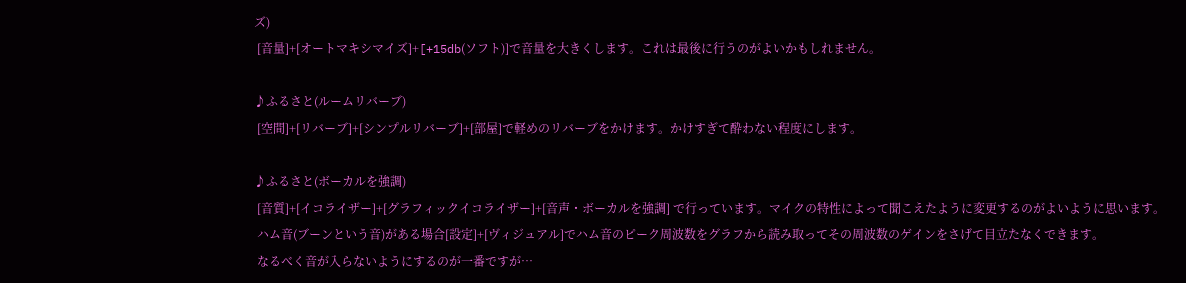ズ)
 [音量]+[オートマキシマイズ]+[+15db(ソフト)]で音量を大きくします。これは最後に行うのがよいかもしれません。

♪ふるさと(ルームリバーブ)
 [空間]+[リバーブ]+[シンプルリバーブ]+[部屋]で軽めのリバーブをかけます。かけすぎて酔わない程度にします。

♪ふるさと(ボーカルを強調)
 [音質]+[イコライザー]+[グラフィックイコライザー]+[音声・ボーカルを強調] で行っています。マイクの特性によって聞こえたように変更するのがよいように思います。
 ハム音(ブーンという音)がある場合[設定]+[ヴィジュアル]でハム音のピーク周波数をグラフから読み取ってその周波数のゲインをさげて目立たなくできます。
 なるべく音が入らないようにするのが一番ですが…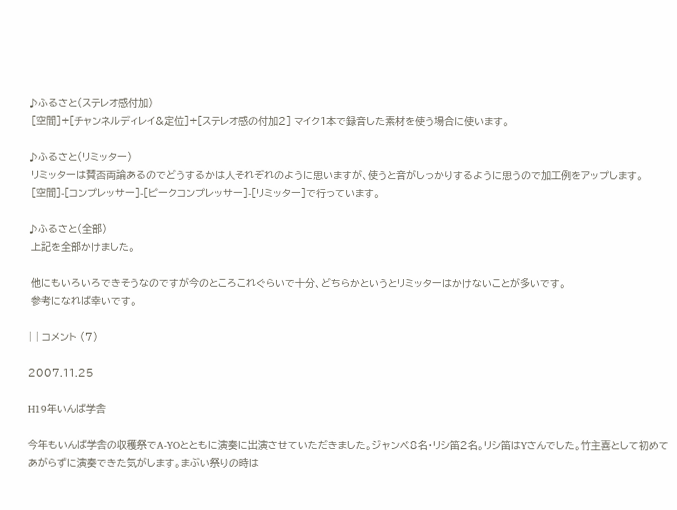♪ふるさと(ステレオ感付加)
 [空間]+[チャンネルディレイ&定位]+[ステレオ感の付加2] マイク1本で録音した素材を使う場合に使います。

♪ふるさと(リミッター)
 リミッターは賛否両論あるのでどうするかは人それぞれのように思いますが、使うと音がしっかりするように思うので加工例をアップします。
 [空間]-[コンプレッサー]-[ピークコンプレッサー]-[リミッター]で行っています。

♪ふるさと(全部)
 上記を全部かけました。

 他にもいろいろできそうなのですが今のところこれぐらいで十分、どちらかというとリミッターはかけないことが多いです。
 参考になれば幸いです。

| | コメント (7)

2007.11.25

H19年いんば学舎

今年もいんば学舎の収穫祭でA-YOとともに演奏に出演させていただきました。ジャンベ8名・リシ笛2名。リシ笛はYさんでした。竹主喜として初めてあがらずに演奏できた気がします。まぶい祭りの時は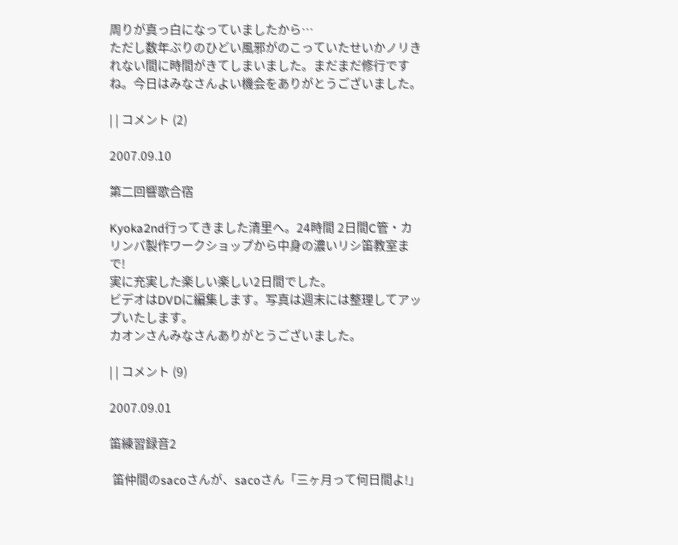周りが真っ白になっていましたから…
ただし数年ぶりのひどい風邪がのこっていたせいかノリきれない間に時間がきてしまいました。まだまだ修行ですね。今日はみなさんよい機会をありがとうございました。

| | コメント (2)

2007.09.10

第二回響歌合宿

Kyoka2nd行ってきました清里へ。24時間 2日間C管・カリンバ製作ワークショップから中身の濃いリシ笛教室まで!
実に充実した楽しい楽しい2日間でした。
ビデオはDVDに編集します。写真は週末には整理してアップいたします。
カオンさんみなさんありがとうございました。

| | コメント (9)

2007.09.01

笛練習録音2

 笛仲間のsacoさんが、sacoさん「三ヶ月って何日間よ!」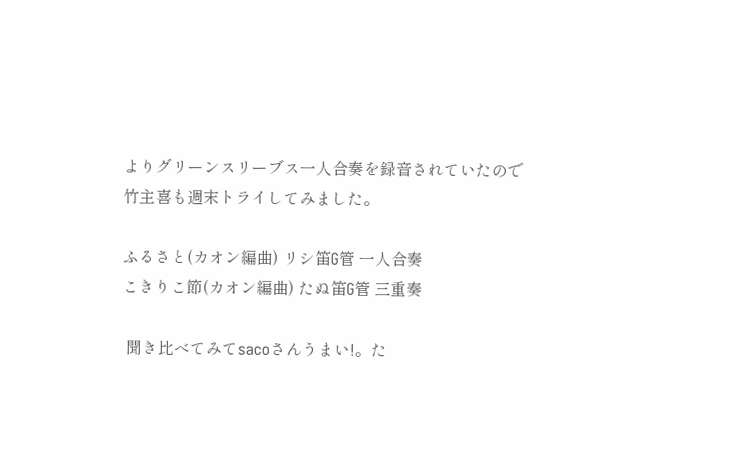よりグリーンスリーブス一人合奏を録音されていたので竹主喜も週末トライしてみました。

ふるさと(カオン編曲) リシ笛G管 一人合奏
こきりこ節(カオン編曲) たぬ笛G管 三重奏

 聞き比べてみてsacoさんうまい!。た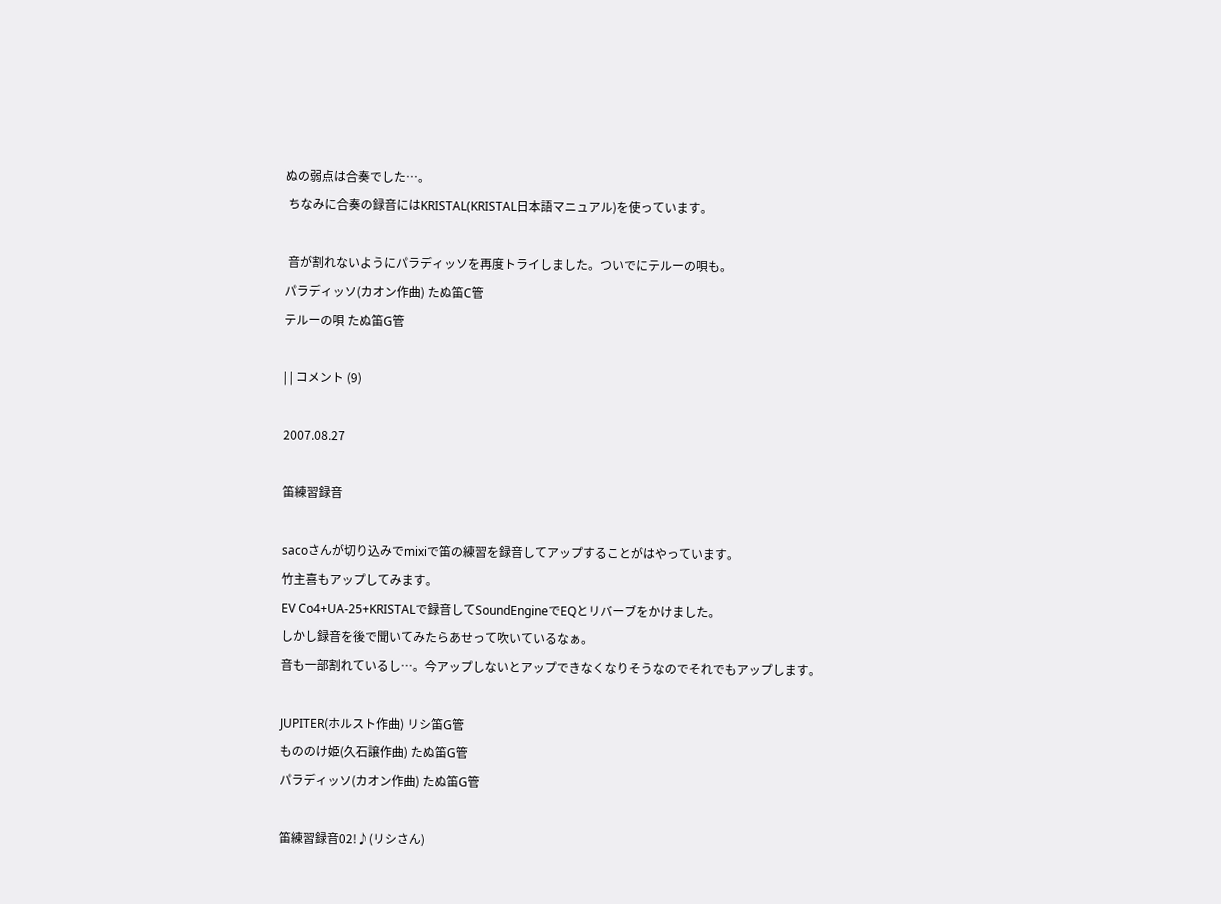ぬの弱点は合奏でした…。
 ちなみに合奏の録音にはKRISTAL(KRISTAL日本語マニュアル)を使っています。

 音が割れないようにパラディッソを再度トライしました。ついでにテルーの唄も。
パラディッソ(カオン作曲) たぬ笛C管
テルーの唄 たぬ笛G管

| | コメント (9)

2007.08.27

笛練習録音

sacoさんが切り込みでmixiで笛の練習を録音してアップすることがはやっています。
竹主喜もアップしてみます。
EV Co4+UA-25+KRISTALで録音してSoundEngineでEQとリバーブをかけました。
しかし録音を後で聞いてみたらあせって吹いているなぁ。
音も一部割れているし…。今アップしないとアップできなくなりそうなのでそれでもアップします。

JUPITER(ホルスト作曲) リシ笛G管
もののけ姫(久石譲作曲) たぬ笛G管
パラディッソ(カオン作曲) たぬ笛G管

笛練習録音02!♪(リシさん)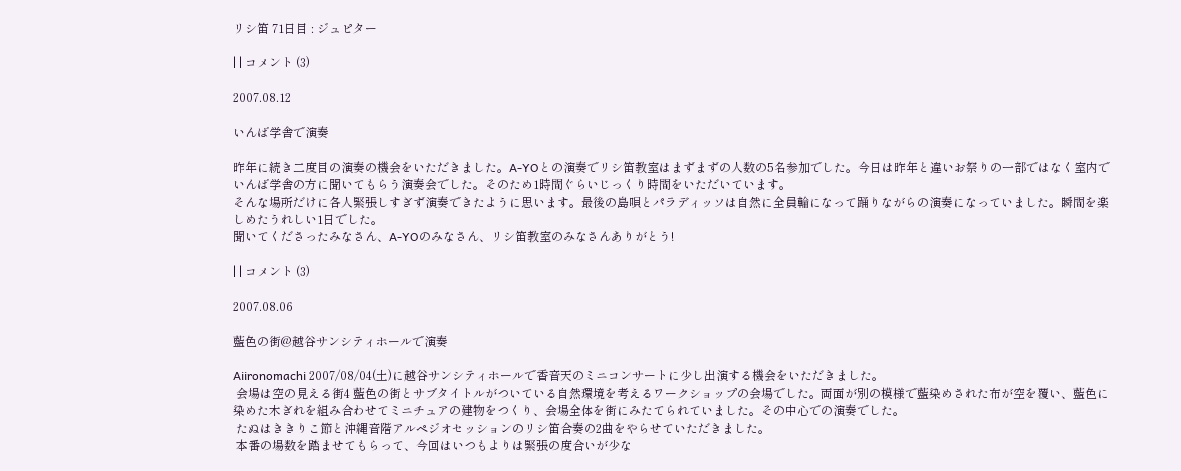リシ笛 71日目 : ジュピター

| | コメント (3)

2007.08.12

いんば学舎で演奏

昨年に続き二度目の演奏の機会をいただきました。A-YOとの演奏でリシ笛教室はまずまずの人数の5名参加でした。今日は昨年と違いお祭りの一部ではなく室内でいんば学舎の方に聞いてもらう演奏会でした。そのため1時間ぐらいじっくり時間をいただいています。
そんな場所だけに各人緊張しすぎず演奏できたように思います。最後の島唄とパラディッソは自然に全員輪になって踊りながらの演奏になっていました。瞬間を楽しめたうれしい1日でした。
聞いてくださったみなさん、A-YOのみなさん、リシ笛教室のみなさんありがとう!

| | コメント (3)

2007.08.06

藍色の街@越谷サンシティホールで演奏

Aiironomachi 2007/08/04(土)に越谷サンシティホールで香音天のミニコンサートに少し出演する機会をいただきました。
 会場は空の見える街4 藍色の街とサブタイトルがついている自然環境を考えるワークショップの会場でした。両面が別の模様で藍染めされた布が空を覆い、藍色に染めた木ぎれを組み合わせてミニチュアの建物をつくり、会場全体を街にみたてられていました。その中心での演奏でした。
 たぬはききりこ節と沖縄音階アルペジオセッションのリシ笛合奏の2曲をやらせていただきました。
 本番の場数を踏ませてもらって、今回はいつもよりは緊張の度合いが少な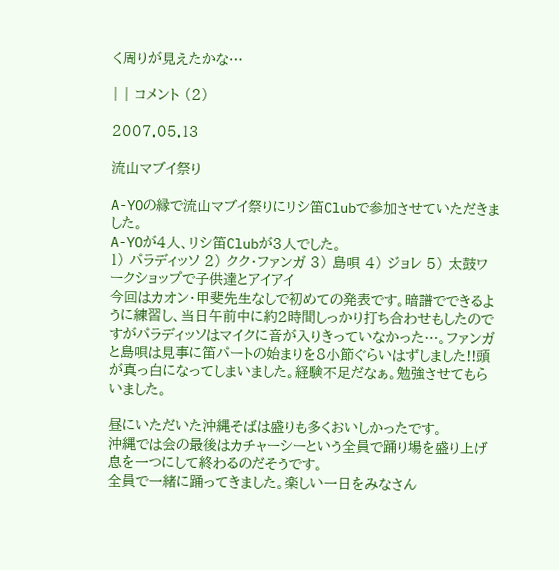く周りが見えたかな…

| | コメント (2)

2007.05.13

流山マブイ祭り

A-YOの縁で流山マブイ祭りにリシ笛Clubで参加させていただきました。
A-YOが4人、リシ笛Clubが3人でした。
1) パラディッソ 2) クク・ファンガ 3) 島唄 4) ジョレ 5) 太鼓ワークショップで子供達とアイアイ
今回はカオン・甲斐先生なしで初めての発表です。暗譜でできるように練習し、当日午前中に約2時間しっかり打ち合わせもしたのですがパラディッソはマイクに音が入りきっていなかった…。ファンガと島唄は見事に笛パートの始まりを8小節ぐらいはずしました!!頭が真っ白になってしまいました。経験不足だなぁ。勉強させてもらいました。

昼にいただいた沖縄そばは盛りも多くおいしかったです。
沖縄では会の最後はカチャーシーという全員で踊り場を盛り上げ息を一つにして終わるのだそうです。
全員で一緒に踊ってきました。楽しい一日をみなさん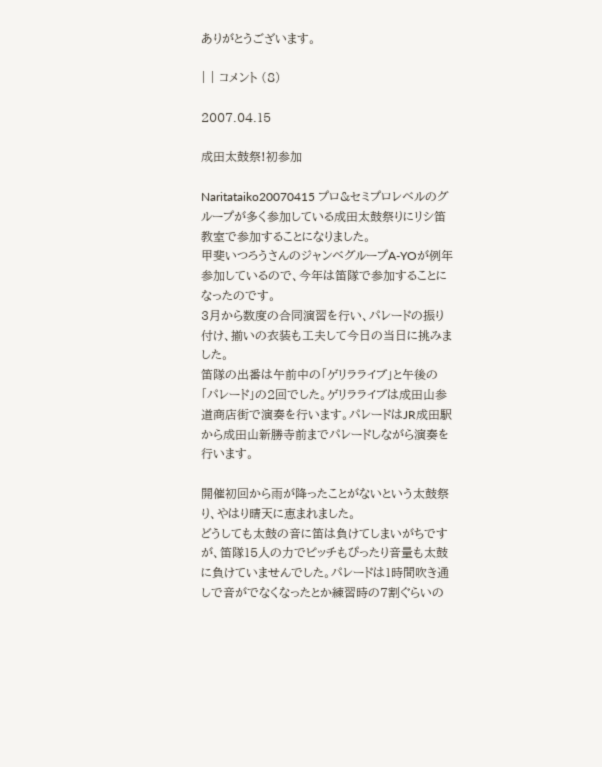ありがとうございます。

| | コメント (8)

2007.04.15

成田太鼓祭!初参加

Naritataiko20070415 プロ&セミプロレベルのグループが多く参加している成田太鼓祭りにリシ笛教室で参加することになりました。
甲斐いつろうさんのジャンベグループA-YOが例年参加しているので、今年は笛隊で参加することになったのです。
3月から数度の合同演習を行い、パレードの振り付け、揃いの衣装も工夫して今日の当日に挑みました。
笛隊の出番は午前中の「ゲリラライブ」と午後の「パレード」の2回でした。ゲリラライブは成田山参道商店街で演奏を行います。パレードはJR成田駅から成田山新勝寺前までパレードしながら演奏を行います。

開催初回から雨が降ったことがないという太鼓祭り、やはり晴天に恵まれました。
どうしても太鼓の音に笛は負けてしまいがちですが、笛隊15人の力でピッチもぴったり音量も太鼓に負けていませんでした。パレードは1時間吹き通しで音がでなくなったとか練習時の7割ぐらいの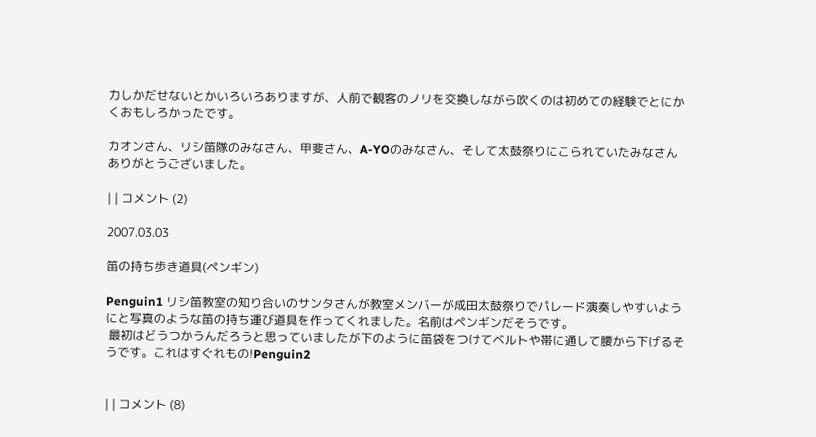力しかだせないとかいろいろありますが、人前で観客のノリを交換しながら吹くのは初めての経験でとにかくおもしろかったです。

カオンさん、リシ笛隊のみなさん、甲斐さん、A-YOのみなさん、そして太鼓祭りにこられていたみなさんありがとうございました。

| | コメント (2)

2007.03.03

笛の持ち歩き道具(ペンギン)

Penguin1 リシ笛教室の知り合いのサンタさんが教室メンバーが成田太鼓祭りでパレード演奏しやすいようにと写真のような笛の持ち運び道具を作ってくれました。名前はペンギンだそうです。
 最初はどうつかうんだろうと思っていましたが下のように笛袋をつけてベルトや帯に通して腰から下げるそうです。これはすぐれもの!Penguin2


| | コメント (8)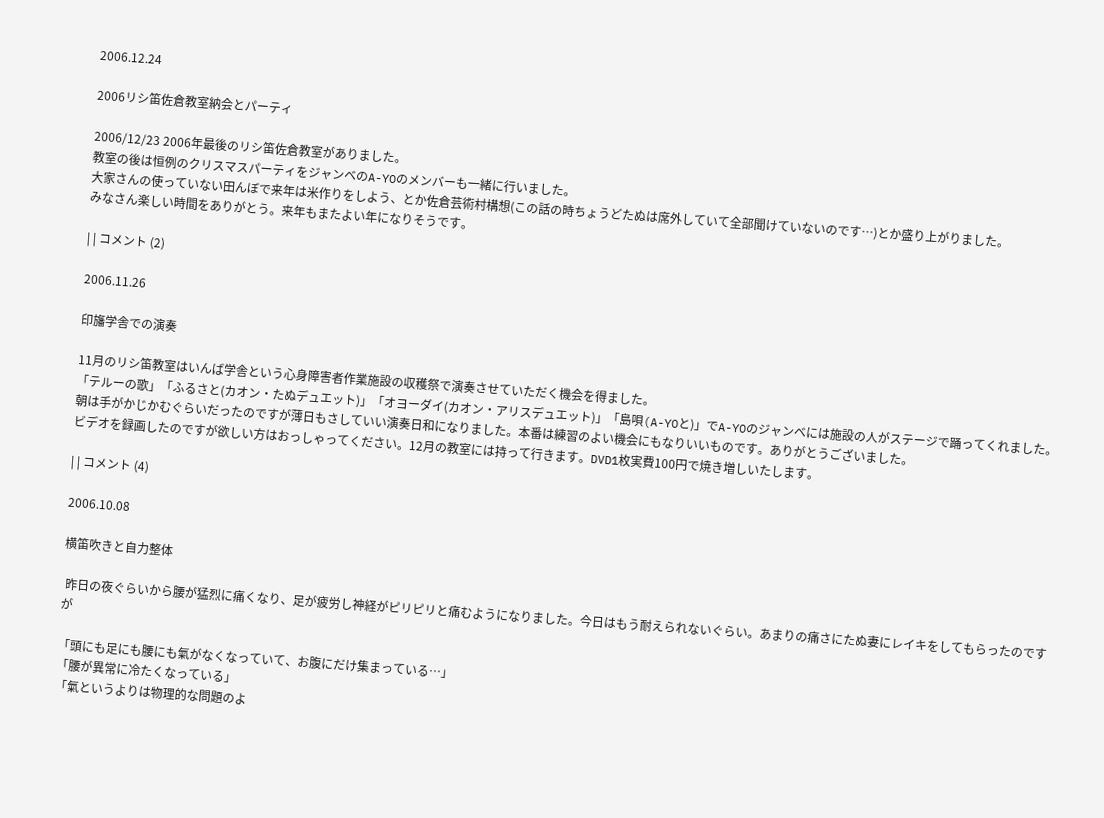2006.12.24

2006リシ笛佐倉教室納会とパーティ

2006/12/23 2006年最後のリシ笛佐倉教室がありました。
教室の後は恒例のクリスマスパーティをジャンベのA-YOのメンバーも一緒に行いました。
大家さんの使っていない田んぼで来年は米作りをしよう、とか佐倉芸術村構想(この話の時ちょうどたぬは席外していて全部聞けていないのです…)とか盛り上がりました。
みなさん楽しい時間をありがとう。来年もまたよい年になりそうです。

| | コメント (2)

2006.11.26

印旛学舎での演奏

11月のリシ笛教室はいんば学舎という心身障害者作業施設の収穫祭で演奏させていただく機会を得ました。
「テルーの歌」「ふるさと(カオン・たぬデュエット)」「オヨーダイ(カオン・アリスデュエット)」「島唄(A-YOと)」でA-YOのジャンベには施設の人がステージで踊ってくれました。朝は手がかじかむぐらいだったのですが薄日もさしていい演奏日和になりました。本番は練習のよい機会にもなりいいものです。ありがとうございました。
ビデオを録画したのですが欲しい方はおっしゃってください。12月の教室には持って行きます。DVD1枚実費100円で焼き増しいたします。

| | コメント (4)

2006.10.08

横笛吹きと自力整体

 昨日の夜ぐらいから腰が猛烈に痛くなり、足が疲労し神経がピリピリと痛むようになりました。今日はもう耐えられないぐらい。あまりの痛さにたぬ妻にレイキをしてもらったのですが

「頭にも足にも腰にも氣がなくなっていて、お腹にだけ集まっている…」
「腰が異常に冷たくなっている」
「氣というよりは物理的な問題のよ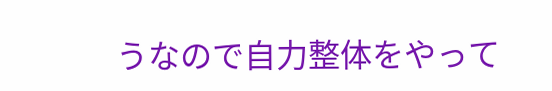うなので自力整体をやって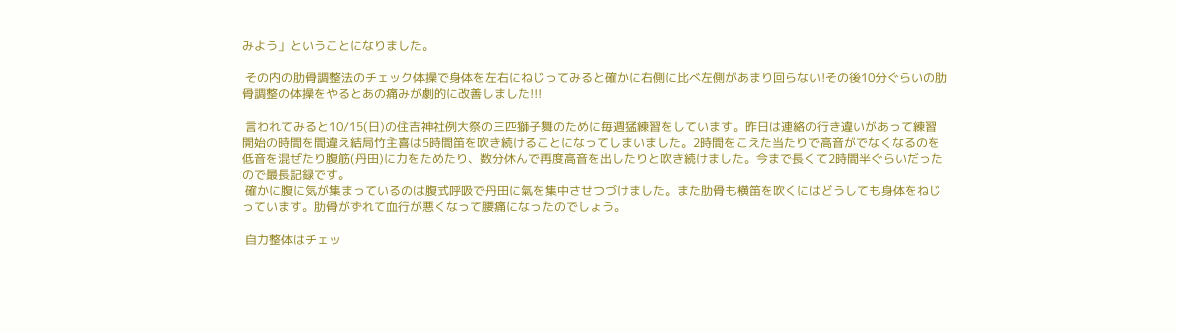みよう」ということになりました。

 その内の肋骨調整法のチェック体操で身体を左右にねじってみると確かに右側に比べ左側があまり回らない!その後10分ぐらいの肋骨調整の体操をやるとあの痛みが劇的に改善しました!!!

 言われてみると10/15(日)の住吉神社例大祭の三匹獅子舞のために毎週猛練習をしています。昨日は連絡の行き違いがあって練習開始の時間を間違え結局竹主喜は5時間笛を吹き続けることになってしまいました。2時間をこえた当たりで高音がでなくなるのを低音を混ぜたり腹筋(丹田)に力をためたり、数分休んで再度高音を出したりと吹き続けました。今まで長くて2時間半ぐらいだったので最長記録です。
 確かに腹に気が集まっているのは腹式呼吸で丹田に氣を集中させつづけました。また肋骨も横笛を吹くにはどうしても身体をねじっています。肋骨がずれて血行が悪くなって腰痛になったのでしょう。

 自力整体はチェッ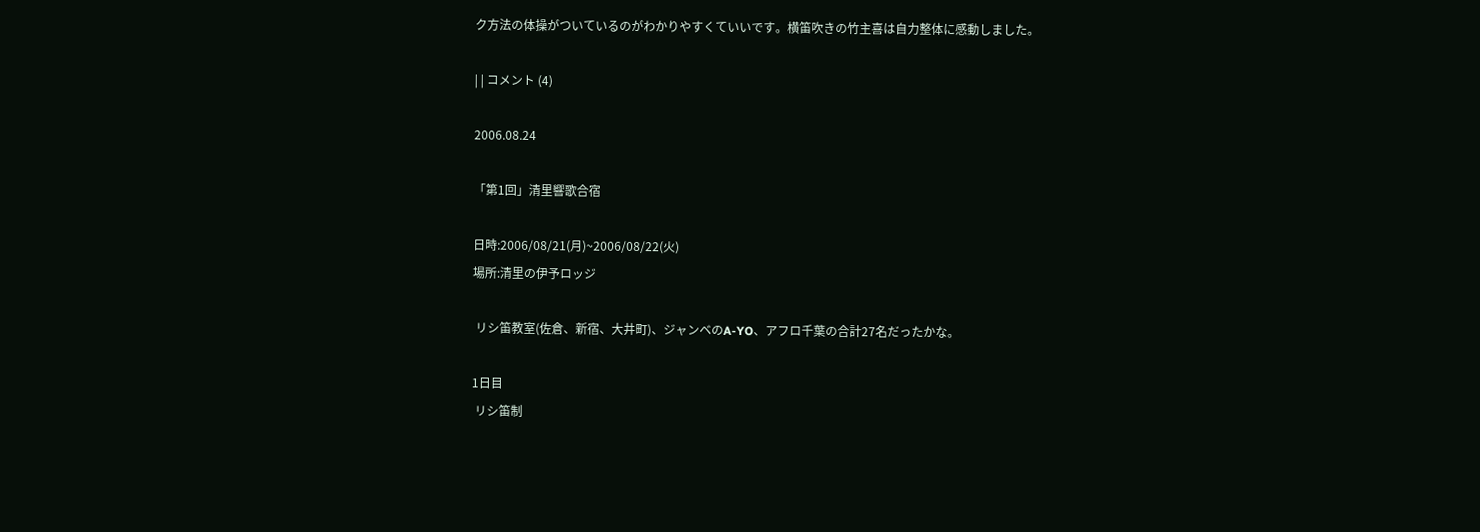ク方法の体操がついているのがわかりやすくていいです。横笛吹きの竹主喜は自力整体に感動しました。

| | コメント (4)

2006.08.24

「第1回」清里響歌合宿

日時:2006/08/21(月)~2006/08/22(火)
場所:清里の伊予ロッジ

 リシ笛教室(佐倉、新宿、大井町)、ジャンベのA-YO、アフロ千葉の合計27名だったかな。

1日目
 リシ笛制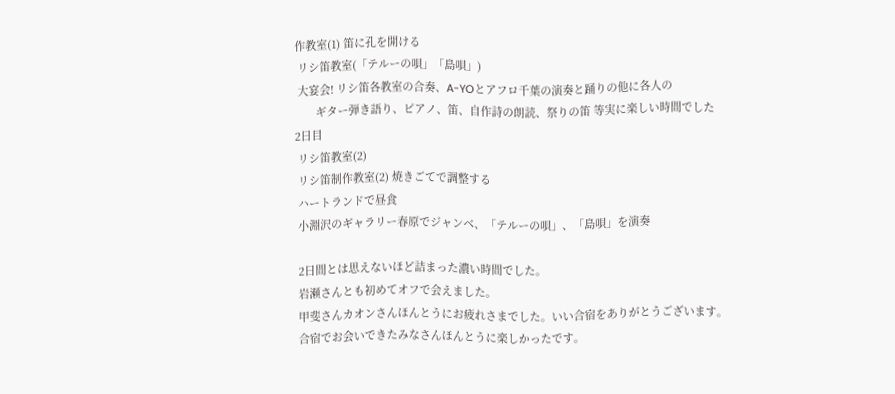作教室(1) 笛に孔を開ける
 リシ笛教室(「テルーの唄」「島唄」)
 大宴会! リシ笛各教室の合奏、A-YOとアフロ千葉の演奏と踊りの他に各人の
       ギター弾き語り、ピアノ、笛、自作詩の朗読、祭りの笛 等実に楽しい時間でした
2日目
 リシ笛教室(2)
 リシ笛制作教室(2) 焼きごてで調整する
 ハートランドで昼食
 小淵沢のギャラリー春原でジャンベ、「テルーの唄」、「島唄」を演奏

 2日間とは思えないほど詰まった濃い時間でした。
 岩瀬さんとも初めてオフで会えました。
 甲斐さんカオンさんほんとうにお疲れさまでした。いい合宿をありがとうございます。
 合宿でお会いできたみなさんほんとうに楽しかったです。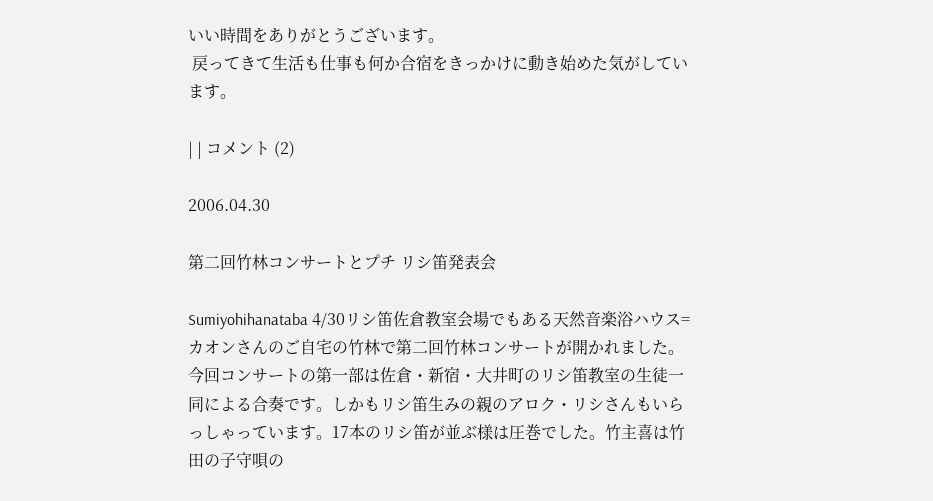いい時間をありがとうございます。
 戻ってきて生活も仕事も何か合宿をきっかけに動き始めた気がしています。

| | コメント (2)

2006.04.30

第二回竹林コンサートとプチ リシ笛発表会

Sumiyohihanataba 4/30リシ笛佐倉教室会場でもある天然音楽浴ハウス=カオンさんのご自宅の竹林で第二回竹林コンサートが開かれました。今回コンサートの第一部は佐倉・新宿・大井町のリシ笛教室の生徒一同による合奏です。しかもリシ笛生みの親のアロク・リシさんもいらっしゃっています。17本のリシ笛が並ぶ様は圧巻でした。竹主喜は竹田の子守唄の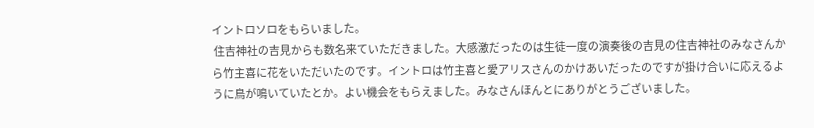イントロソロをもらいました。
 住吉神社の吉見からも数名来ていただきました。大感激だったのは生徒一度の演奏後の吉見の住吉神社のみなさんから竹主喜に花をいただいたのです。イントロは竹主喜と愛アリスさんのかけあいだったのですが掛け合いに応えるように鳥が鳴いていたとか。よい機会をもらえました。みなさんほんとにありがとうございました。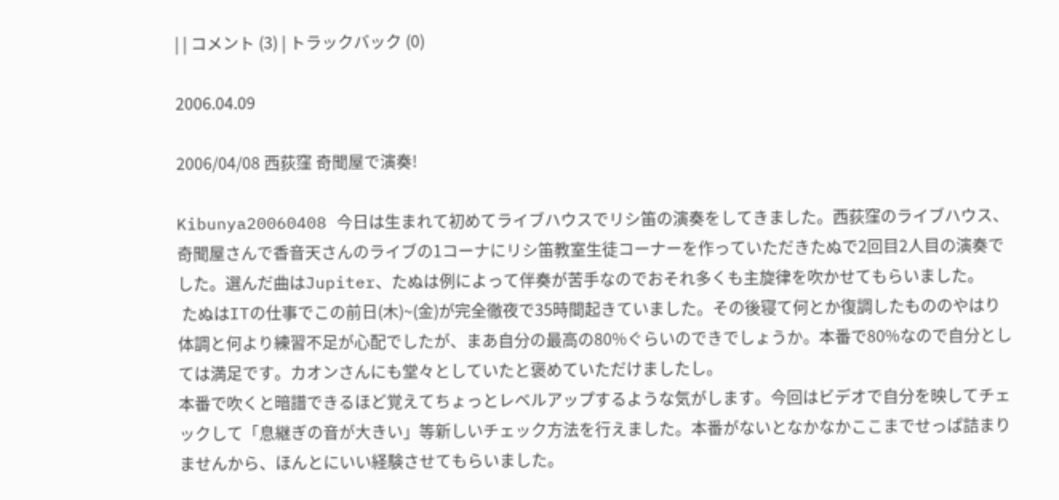| | コメント (3) | トラックバック (0)

2006.04.09

2006/04/08 西荻窪 奇聞屋で演奏!

Kibunya20060408 今日は生まれて初めてライブハウスでリシ笛の演奏をしてきました。西荻窪のライブハウス、奇聞屋さんで香音天さんのライブの1コーナにリシ笛教室生徒コーナーを作っていただきたぬで2回目2人目の演奏でした。選んだ曲はJupiter、たぬは例によって伴奏が苦手なのでおそれ多くも主旋律を吹かせてもらいました。
 たぬはITの仕事でこの前日(木)~(金)が完全徹夜で35時間起きていました。その後寝て何とか復調したもののやはり体調と何より練習不足が心配でしたが、まあ自分の最高の80%ぐらいのできでしょうか。本番で80%なので自分としては満足です。カオンさんにも堂々としていたと褒めていただけましたし。
本番で吹くと暗譜できるほど覚えてちょっとレベルアップするような気がします。今回はビデオで自分を映してチェックして「息継ぎの音が大きい」等新しいチェック方法を行えました。本番がないとなかなかここまでせっぱ詰まりませんから、ほんとにいい経験させてもらいました。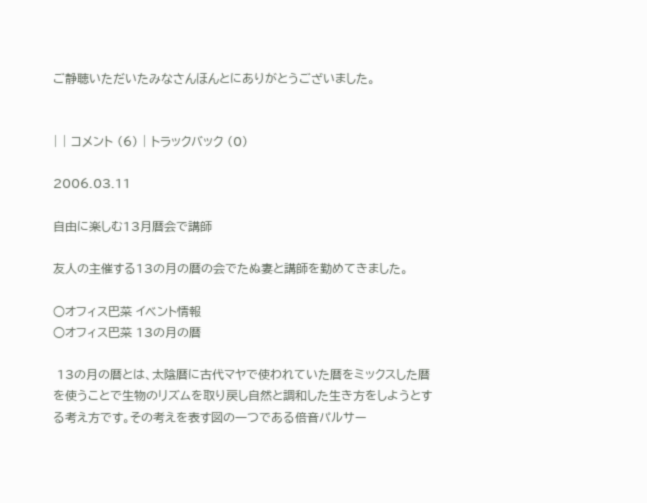ご静聴いただいたみなさんほんとにありがとうございました。


| | コメント (6) | トラックバック (0)

2006.03.11

自由に楽しむ13月暦会で講師

友人の主催する13の月の暦の会でたぬ妻と講師を勤めてきました。

○オフィス巴菜 イベント情報
○オフィス巴菜 13の月の暦

 13の月の暦とは、太陰暦に古代マヤで使われていた暦をミックスした暦を使うことで生物のリズムを取り戻し自然と調和した生き方をしようとする考え方です。その考えを表す図の一つである倍音パルサー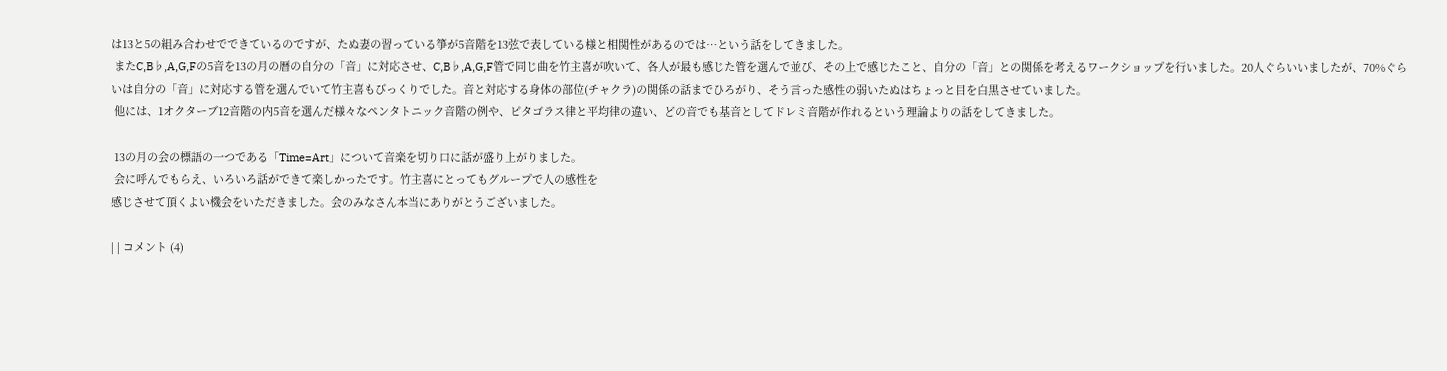は13と5の組み合わせでできているのですが、たぬ妻の習っている箏が5音階を13弦で表している様と相関性があるのでは…という話をしてきました。
 またC,B♭,A,G,Fの5音を13の月の暦の自分の「音」に対応させ、C,B♭,A,G,F管で同じ曲を竹主喜が吹いて、各人が最も感じた管を選んで並び、その上で感じたこと、自分の「音」との関係を考えるワークショップを行いました。20人ぐらいいましたが、70%ぐらいは自分の「音」に対応する管を選んでいて竹主喜もびっくりでした。音と対応する身体の部位(チャクラ)の関係の話までひろがり、そう言った感性の弱いたぬはちょっと目を白黒させていました。
 他には、1オクターブ12音階の内5音を選んだ様々なペンタトニック音階の例や、ピタゴラス律と平均律の違い、どの音でも基音としてドレミ音階が作れるという理論よりの話をしてきました。

 13の月の会の標語の一つである「Time=Art」について音楽を切り口に話が盛り上がりました。
 会に呼んでもらえ、いろいろ話ができて楽しかったです。竹主喜にとってもグループで人の感性を
感じさせて頂くよい機会をいただきました。会のみなさん本当にありがとうございました。

| | コメント (4)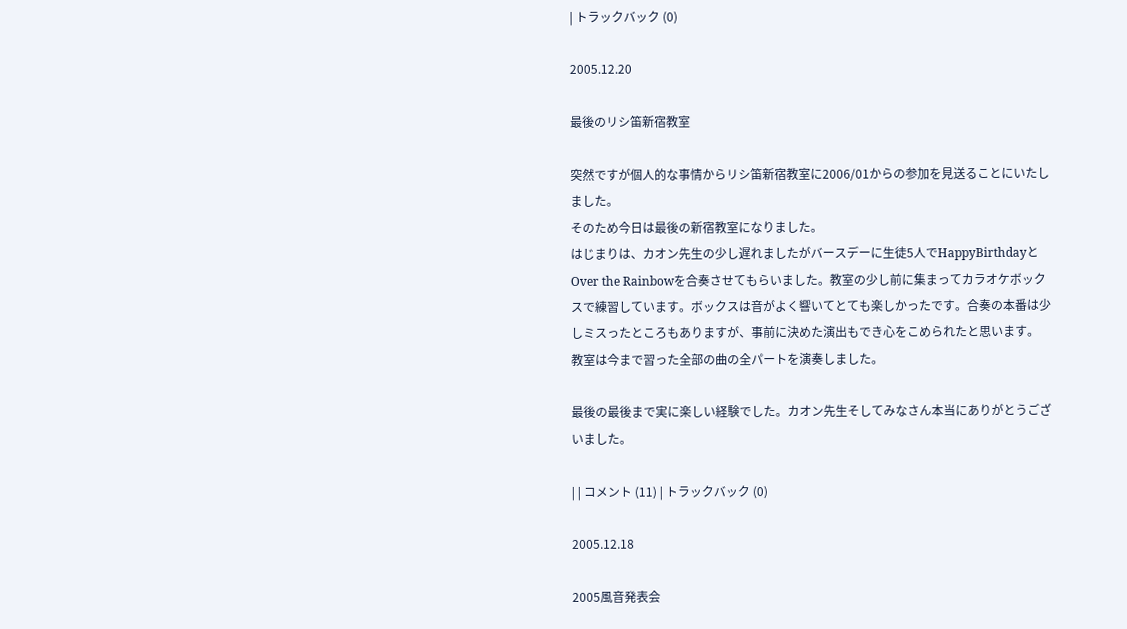| トラックバック (0)

2005.12.20

最後のリシ笛新宿教室

突然ですが個人的な事情からリシ笛新宿教室に2006/01からの参加を見送ることにいたしました。
そのため今日は最後の新宿教室になりました。
はじまりは、カオン先生の少し遅れましたがバースデーに生徒5人でHappyBirthdayとOver the Rainbowを合奏させてもらいました。教室の少し前に集まってカラオケボックスで練習しています。ボックスは音がよく響いてとても楽しかったです。合奏の本番は少しミスったところもありますが、事前に決めた演出もでき心をこめられたと思います。
教室は今まで習った全部の曲の全パートを演奏しました。

最後の最後まで実に楽しい経験でした。カオン先生そしてみなさん本当にありがとうございました。

| | コメント (11) | トラックバック (0)

2005.12.18

2005風音発表会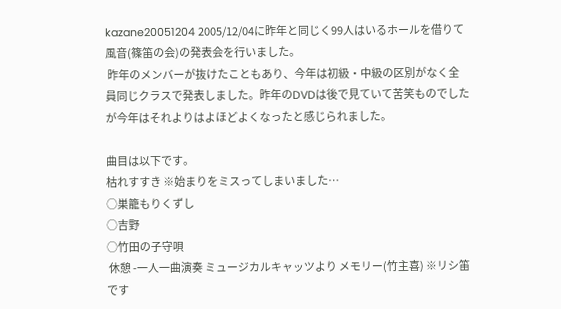kazane20051204 2005/12/04に昨年と同じく99人はいるホールを借りて風音(篠笛の会)の発表会を行いました。
 昨年のメンバーが抜けたこともあり、今年は初級・中級の区別がなく全員同じクラスで発表しました。昨年のDVDは後で見ていて苦笑ものでしたが今年はそれよりはよほどよくなったと感じられました。

曲目は以下です。
枯れすすき ※始まりをミスってしまいました…
○巣籠もりくずし
○吉野
○竹田の子守唄
 休憩 -一人一曲演奏 ミュージカルキャッツより メモリー(竹主喜) ※リシ笛です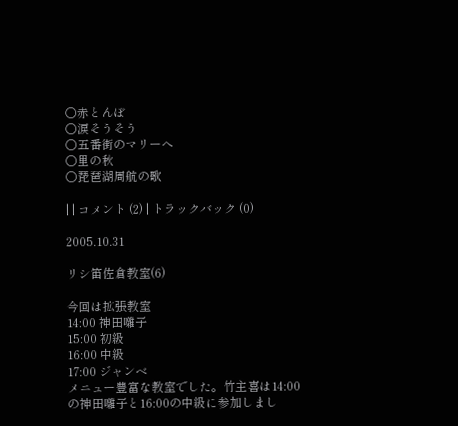○赤とんぼ
○涙そうそう
○五番街のマリーへ
○里の秋
○琵琶湖周航の歌

| | コメント (2) | トラックバック (0)

2005.10.31

リシ笛佐倉教室(6)

今回は拡張教室
14:00 神田囃子
15:00 初級
16:00 中級
17:00 ジャンベ
メニュー豊富な教室でした。竹主喜は14:00の神田囃子と16:00の中級に参加しまし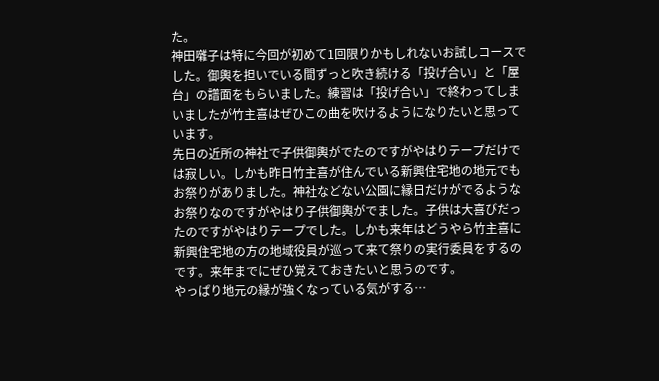た。
神田囃子は特に今回が初めて1回限りかもしれないお試しコースでした。御輿を担いでいる間ずっと吹き続ける「投げ合い」と「屋台」の譜面をもらいました。練習は「投げ合い」で終わってしまいましたが竹主喜はぜひこの曲を吹けるようになりたいと思っています。
先日の近所の神社で子供御輿がでたのですがやはりテープだけでは寂しい。しかも昨日竹主喜が住んでいる新興住宅地の地元でもお祭りがありました。神社などない公園に縁日だけがでるようなお祭りなのですがやはり子供御輿がでました。子供は大喜びだったのですがやはりテープでした。しかも来年はどうやら竹主喜に新興住宅地の方の地域役員が巡って来て祭りの実行委員をするのです。来年までにぜひ覚えておきたいと思うのです。
やっぱり地元の縁が強くなっている気がする…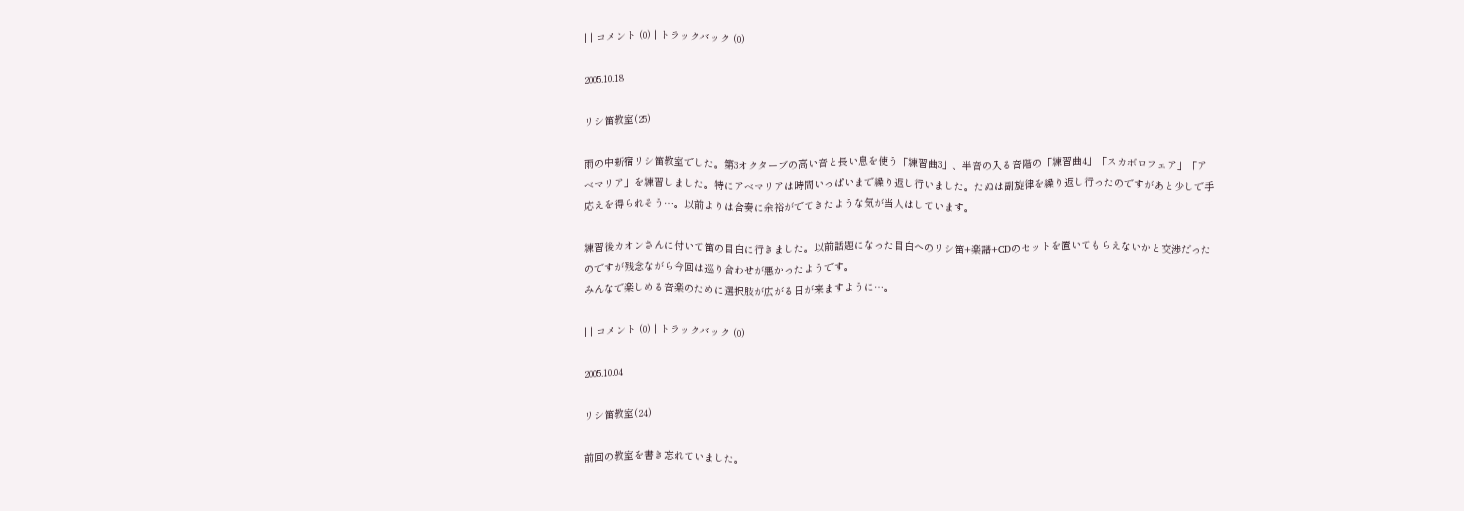| | コメント (0) | トラックバック (0)

2005.10.18

リシ笛教室(25)

雨の中新宿リシ笛教室でした。第3オクターブの高い音と長い息を使う「練習曲3」、半音の入る音階の「練習曲4」「スカボロフェア」「アベマリア」を練習しました。特にアベマリアは時間いっぱいまで繰り返し行いました。たぬは副旋律を繰り返し行ったのですがあと少しで手応えを得られそう…。以前よりは合奏に余裕がでてきたような気が当人はしています。

練習後カオンさんに付いて笛の目白に行きました。以前話題になった目白へのリシ笛+楽譜+CDのセットを置いてもらえないかと交渉だったのですが残念ながら今回は巡り合わせが悪かったようです。
みんなで楽しめる音楽のために選択肢が広がる日が来ますように…。

| | コメント (0) | トラックバック (0)

2005.10.04

リシ笛教室(24)

前回の教室を書き忘れていました。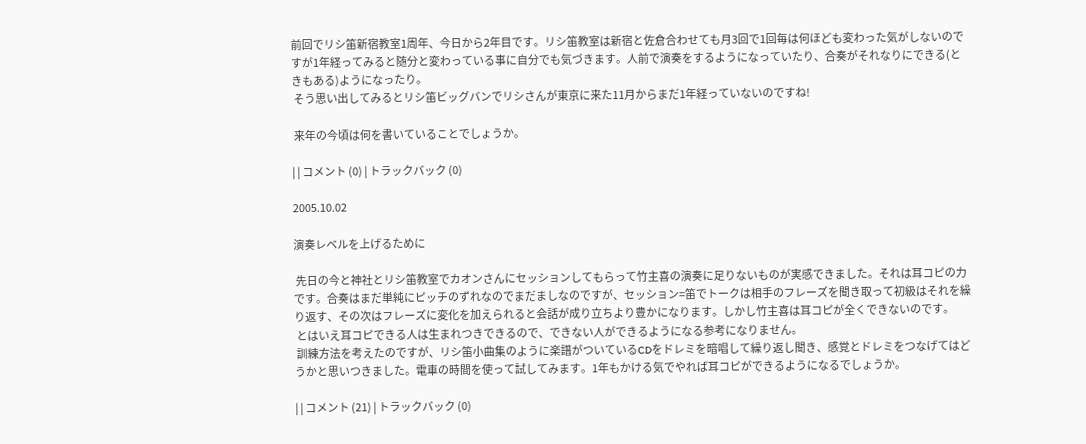前回でリシ笛新宿教室1周年、今日から2年目です。リシ笛教室は新宿と佐倉合わせても月3回で1回毎は何ほども変わった気がしないのですが1年経ってみると随分と変わっている事に自分でも気づきます。人前で演奏をするようになっていたり、合奏がそれなりにできる(ときもある)ようになったり。
 そう思い出してみるとリシ笛ビッグバンでリシさんが東京に来た11月からまだ1年経っていないのですね!

 来年の今頃は何を書いていることでしょうか。

| | コメント (0) | トラックバック (0)

2005.10.02

演奏レベルを上げるために

 先日の今と神社とリシ笛教室でカオンさんにセッションしてもらって竹主喜の演奏に足りないものが実感できました。それは耳コピの力です。合奏はまだ単純にピッチのずれなのでまだましなのですが、セッション=笛でトークは相手のフレーズを聞き取って初級はそれを繰り返す、その次はフレーズに変化を加えられると会話が成り立ちより豊かになります。しかし竹主喜は耳コピが全くできないのです。
 とはいえ耳コピできる人は生まれつきできるので、できない人ができるようになる参考になりません。
 訓練方法を考えたのですが、リシ笛小曲集のように楽譜がついているCDをドレミを暗唱して繰り返し聞き、感覚とドレミをつなげてはどうかと思いつきました。電車の時間を使って試してみます。1年もかける気でやれば耳コピができるようになるでしょうか。

| | コメント (21) | トラックバック (0)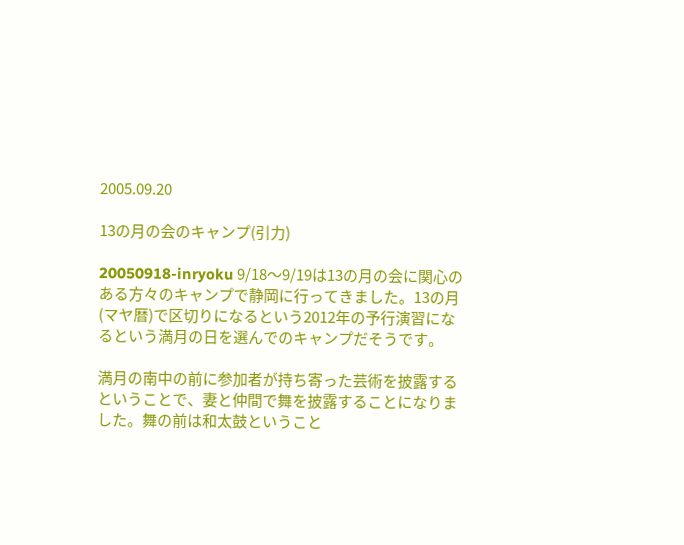2005.09.20

13の月の会のキャンプ(引力)

20050918-inryoku 9/18〜9/19は13の月の会に関心のある方々のキャンプで静岡に行ってきました。13の月(マヤ暦)で区切りになるという2012年の予行演習になるという満月の日を選んでのキャンプだそうです。

満月の南中の前に参加者が持ち寄った芸術を披露するということで、妻と仲間で舞を披露することになりました。舞の前は和太鼓ということ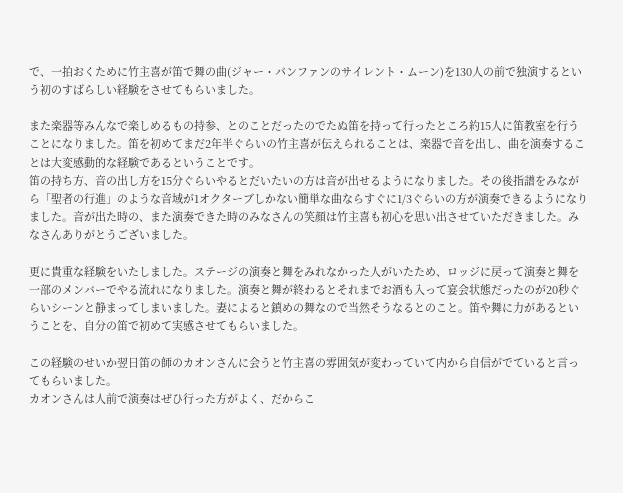で、一拍おくために竹主喜が笛で舞の曲(ジャー・パンファンのサイレント・ムーン)を130人の前で独演するという初のすばらしい経験をさせてもらいました。

また楽器等みんなで楽しめるもの持参、とのことだったのでたぬ笛を持って行ったところ約15人に笛教室を行うことになりました。笛を初めてまだ2年半ぐらいの竹主喜が伝えられることは、楽器で音を出し、曲を演奏することは大変感動的な経験であるということです。
笛の持ち方、音の出し方を15分ぐらいやるとだいたいの方は音が出せるようになりました。その後指譜をみながら「聖者の行進」のような音域が1オクターブしかない簡単な曲ならすぐに1/3ぐらいの方が演奏できるようになりました。音が出た時の、また演奏できた時のみなさんの笑顔は竹主喜も初心を思い出させていただきました。みなさんありがとうございました。

更に貴重な経験をいたしました。ステージの演奏と舞をみれなかった人がいたため、ロッジに戻って演奏と舞を一部のメンバーでやる流れになりました。演奏と舞が終わるとそれまでお酒も入って宴会状態だったのが20秒ぐらいシーンと静まってしまいました。妻によると鎮めの舞なので当然そうなるとのこと。笛や舞に力があるということを、自分の笛で初めて実感させてもらいました。

この経験のせいか翌日笛の師のカオンさんに会うと竹主喜の雰囲気が変わっていて内から自信がでていると言ってもらいました。
カオンさんは人前で演奏はぜひ行った方がよく、だからこ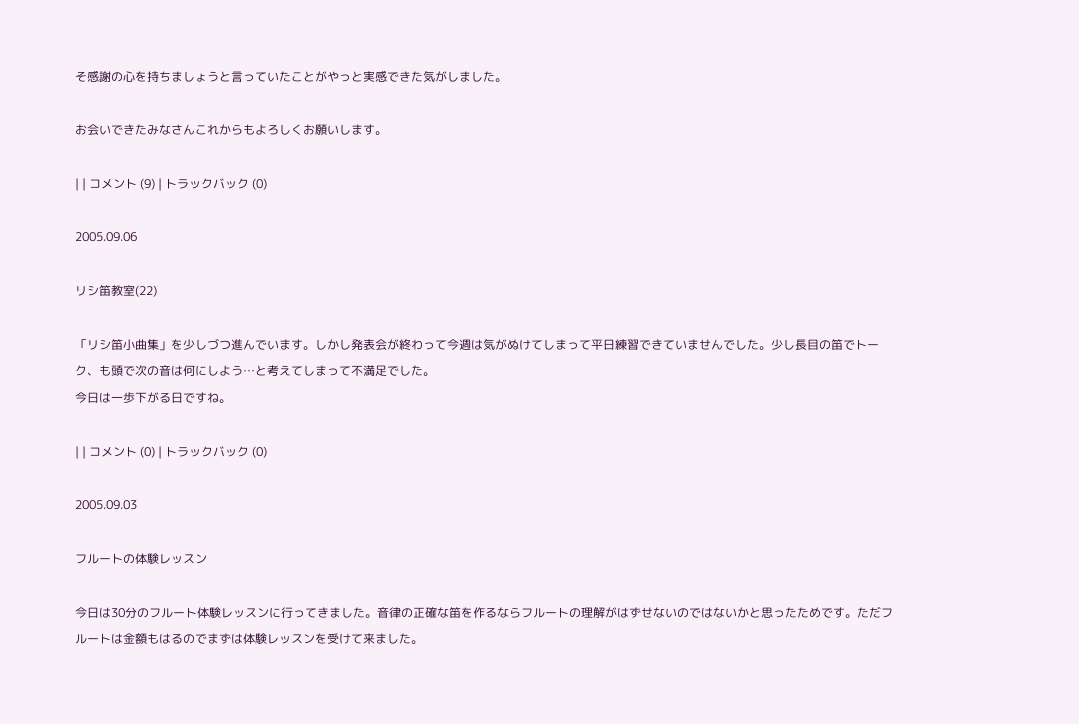そ感謝の心を持ちましょうと言っていたことがやっと実感できた気がしました。

お会いできたみなさんこれからもよろしくお願いします。

| | コメント (9) | トラックバック (0)

2005.09.06

リシ笛教室(22)

「リシ笛小曲集」を少しづつ進んでいます。しかし発表会が終わって今週は気がぬけてしまって平日練習できていませんでした。少し長目の笛でトーク、も頭で次の音は何にしよう…と考えてしまって不満足でした。
今日は一歩下がる日ですね。

| | コメント (0) | トラックバック (0)

2005.09.03

フルートの体験レッスン

今日は30分のフルート体験レッスンに行ってきました。音律の正確な笛を作るならフルートの理解がはずせないのではないかと思ったためです。ただフルートは金額もはるのでまずは体験レッスンを受けて来ました。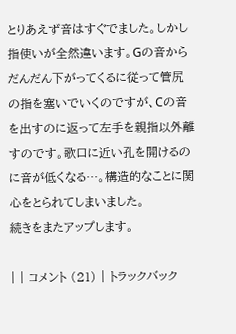とりあえず音はすぐでました。しかし指使いが全然違います。Gの音からだんだん下がってくるに従って管尻の指を塞いでいくのですが、Cの音を出すのに返って左手を親指以外離すのです。歌口に近い孔を開けるのに音が低くなる…。構造的なことに関心をとられてしまいました。
続きをまたアップします。

| | コメント (21) | トラックバック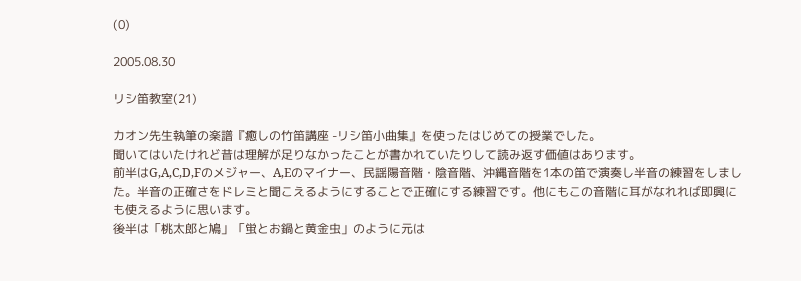(0)

2005.08.30

リシ笛教室(21)

カオン先生執筆の楽譜『癒しの竹笛講座 -リシ笛小曲集』を使ったはじめての授業でした。
聞いてはいたけれど昔は理解が足りなかったことが書かれていたりして読み返す価値はあります。
前半はG,A,C,D,Fのメジャー、A,Eのマイナー、民謡陽音階・陰音階、沖縄音階を1本の笛で演奏し半音の練習をしました。半音の正確さをドレミと聞こえるようにすることで正確にする練習です。他にもこの音階に耳がなれれば即興にも使えるように思います。
後半は「桃太郎と鳩」「蛍とお鍋と黄金虫」のように元は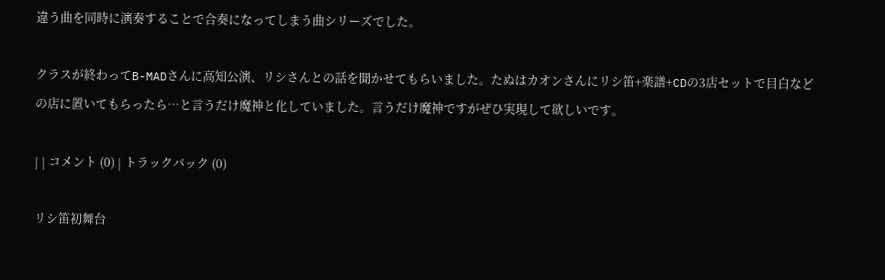違う曲を同時に演奏することで合奏になってしまう曲シリーズでした。

クラスが終わってB-MADさんに高知公演、リシさんとの話を聞かせてもらいました。たぬはカオンさんにリシ笛+楽譜+CDの3店セットで目白などの店に置いてもらったら…と言うだけ魔神と化していました。言うだけ魔神ですがぜひ実現して欲しいです。

| | コメント (0) | トラックバック (0)

リシ笛初舞台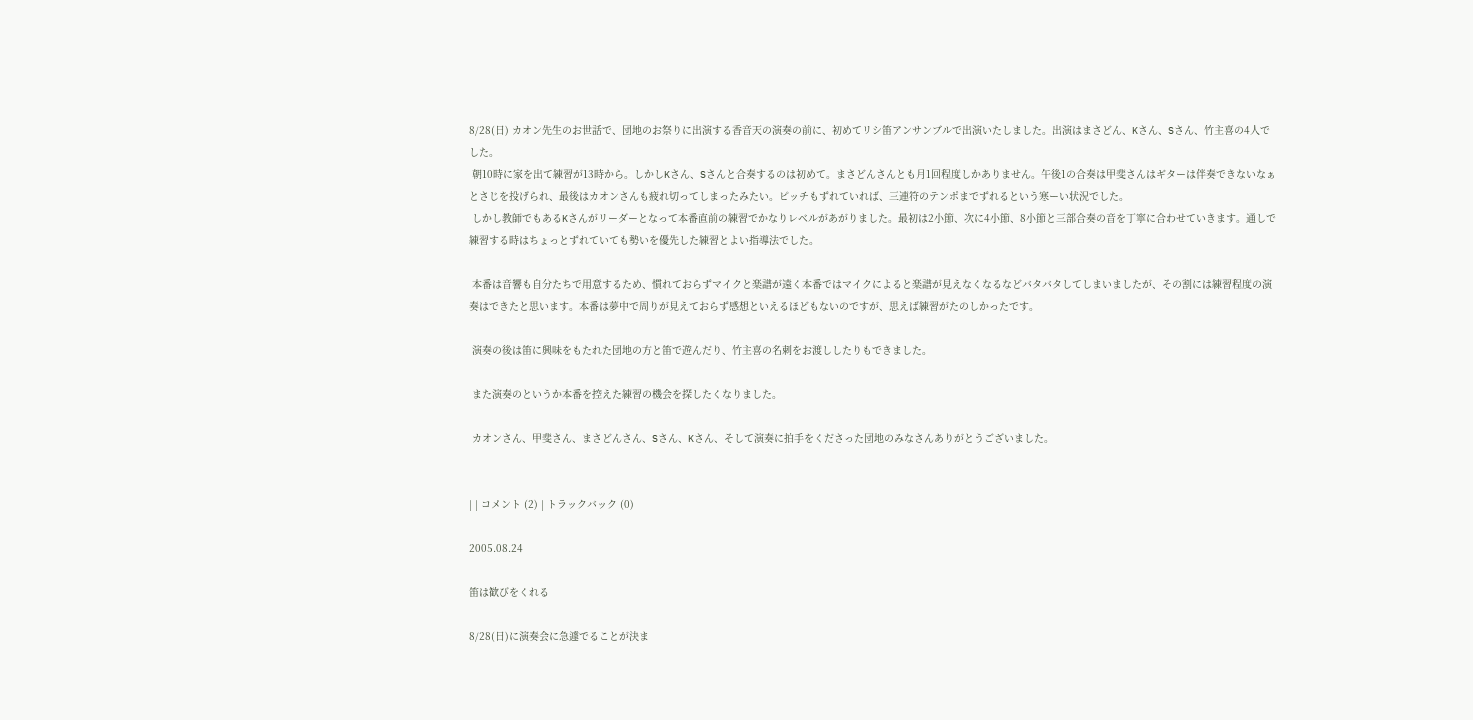8/28(日) カオン先生のお世話で、団地のお祭りに出演する香音天の演奏の前に、初めてリシ笛アンサンブルで出演いたしました。出演はまさどん、Kさん、Sさん、竹主喜の4人でした。
 朝10時に家を出て練習が13時から。しかしKさん、Sさんと合奏するのは初めて。まさどんさんとも月1回程度しかありません。午後1の合奏は甲斐さんはギターは伴奏できないなぁとさじを投げられ、最後はカオンさんも疲れ切ってしまったみたい。ピッチもずれていれば、三連符のテンポまでずれるという寒ーい状況でした。
 しかし教師でもあるKさんがリーダーとなって本番直前の練習でかなりレベルがあがりました。最初は2小節、次に4小節、8小節と三部合奏の音を丁寧に合わせていきます。通しで練習する時はちょっとずれていても勢いを優先した練習とよい指導法でした。

 本番は音響も自分たちで用意するため、慣れておらずマイクと楽譜が遠く本番ではマイクによると楽譜が見えなくなるなどバタバタしてしまいましたが、その割には練習程度の演奏はできたと思います。本番は夢中で周りが見えておらず感想といえるほどもないのですが、思えば練習がたのしかったです。

 演奏の後は笛に興味をもたれた団地の方と笛で遊んだり、竹主喜の名刺をお渡ししたりもできました。

 また演奏のというか本番を控えた練習の機会を探したくなりました。

 カオンさん、甲斐さん、まさどんさん、Sさん、Kさん、そして演奏に拍手をくださった団地のみなさんありがとうございました。


| | コメント (2) | トラックバック (0)

2005.08.24

笛は歓びをくれる

8/28(日)に演奏会に急遽でることが決ま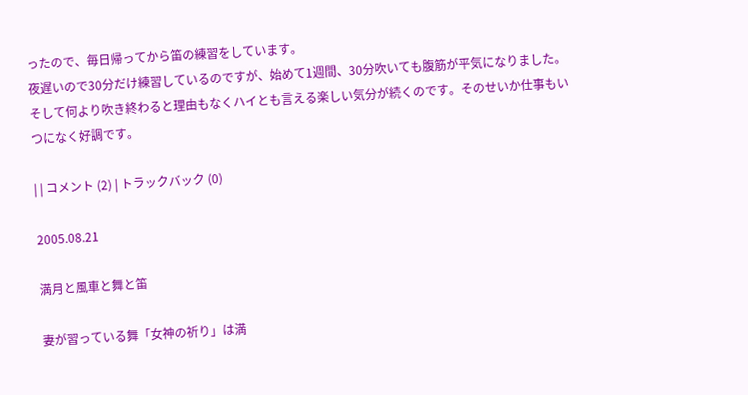ったので、毎日帰ってから笛の練習をしています。
夜遅いので30分だけ練習しているのですが、始めて1週間、30分吹いても腹筋が平気になりました。
そして何より吹き終わると理由もなくハイとも言える楽しい気分が続くのです。そのせいか仕事もいつになく好調です。

| | コメント (2) | トラックバック (0)

2005.08.21

満月と風車と舞と笛

妻が習っている舞「女神の祈り」は満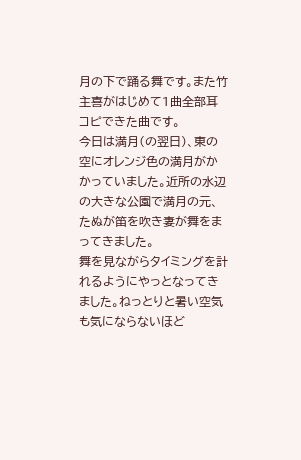月の下で踊る舞です。また竹主喜がはじめて1曲全部耳コピできた曲です。
今日は満月(の翌日)、東の空にオレンジ色の満月がかかっていました。近所の水辺の大きな公園で満月の元、たぬが笛を吹き妻が舞をまってきました。
舞を見ながらタイミングを計れるようにやっとなってきました。ねっとりと暑い空気も気にならないほど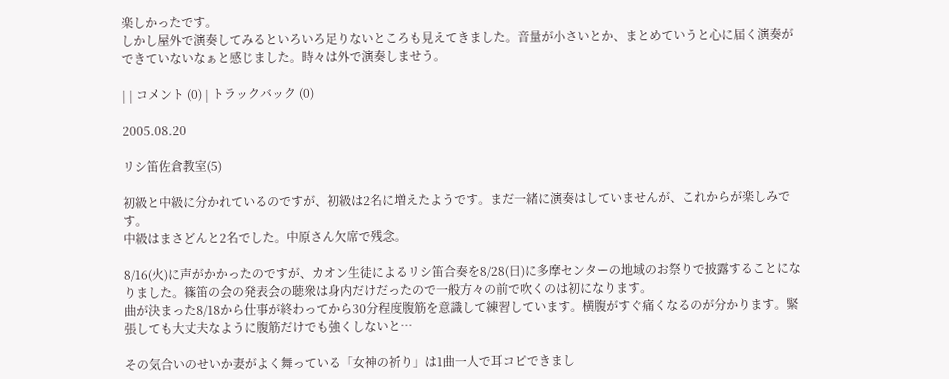楽しかったです。
しかし屋外で演奏してみるといろいろ足りないところも見えてきました。音量が小さいとか、まとめていうと心に届く演奏ができていないなぁと感じました。時々は外で演奏しませう。

| | コメント (0) | トラックバック (0)

2005.08.20

リシ笛佐倉教室(5)

初級と中級に分かれているのですが、初級は2名に増えたようです。まだ一緒に演奏はしていませんが、これからが楽しみです。
中級はまさどんと2名でした。中原さん欠席で残念。

8/16(火)に声がかかったのですが、カオン生徒によるリシ笛合奏を8/28(日)に多摩センターの地域のお祭りで披露することになりました。篠笛の会の発表会の聴衆は身内だけだったので一般方々の前で吹くのは初になります。
曲が決まった8/18から仕事が終わってから30分程度腹筋を意識して練習しています。横腹がすぐ痛くなるのが分かります。緊張しても大丈夫なように腹筋だけでも強くしないと…

その気合いのせいか妻がよく舞っている「女神の祈り」は1曲一人で耳コピできまし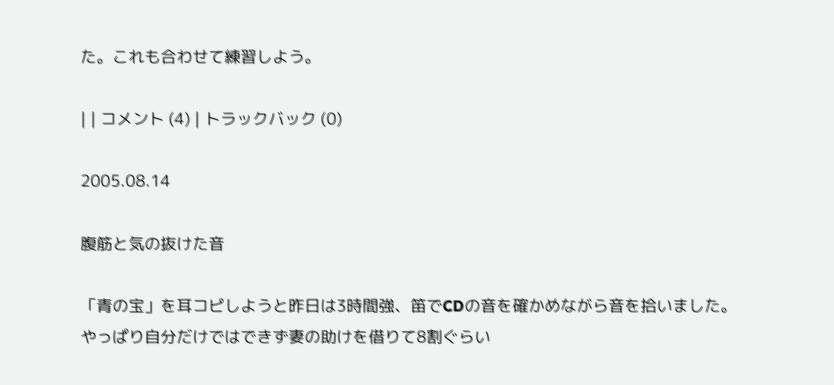た。これも合わせて練習しよう。

| | コメント (4) | トラックバック (0)

2005.08.14

腹筋と気の抜けた音

「青の宝」を耳コピしようと昨日は3時間強、笛でCDの音を確かめながら音を拾いました。
やっぱり自分だけではできず妻の助けを借りて8割ぐらい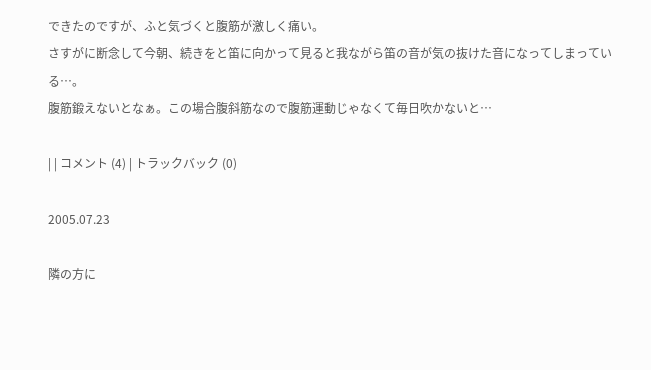できたのですが、ふと気づくと腹筋が激しく痛い。
さすがに断念して今朝、続きをと笛に向かって見ると我ながら笛の音が気の抜けた音になってしまっている…。
腹筋鍛えないとなぁ。この場合腹斜筋なので腹筋運動じゃなくて毎日吹かないと…

| | コメント (4) | トラックバック (0)

2005.07.23

隣の方に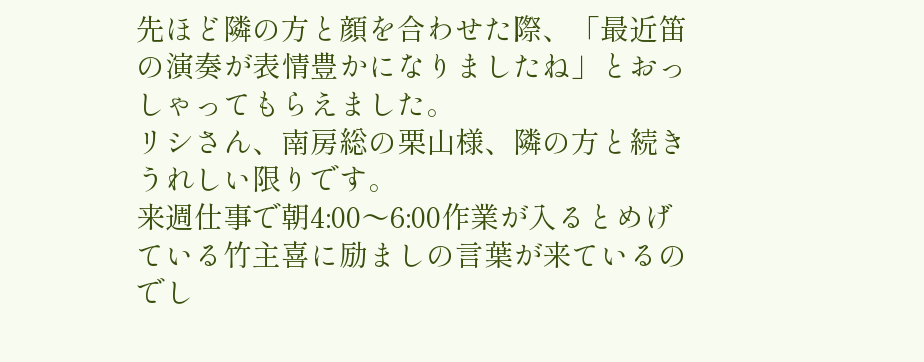先ほど隣の方と顔を合わせた際、「最近笛の演奏が表情豊かになりましたね」とおっしゃってもらえました。
リシさん、南房総の栗山様、隣の方と続きうれしい限りです。
来週仕事で朝4:00〜6:00作業が入るとめげている竹主喜に励ましの言葉が来ているのでし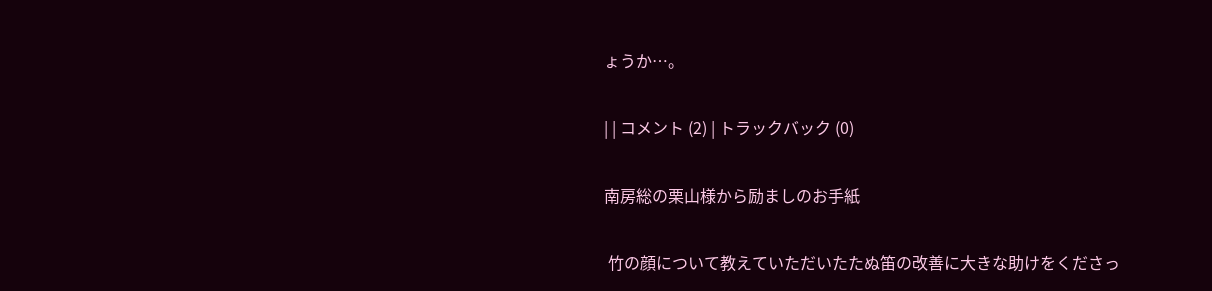ょうか…。

| | コメント (2) | トラックバック (0)

南房総の栗山様から励ましのお手紙

 竹の顔について教えていただいたたぬ笛の改善に大きな助けをくださっ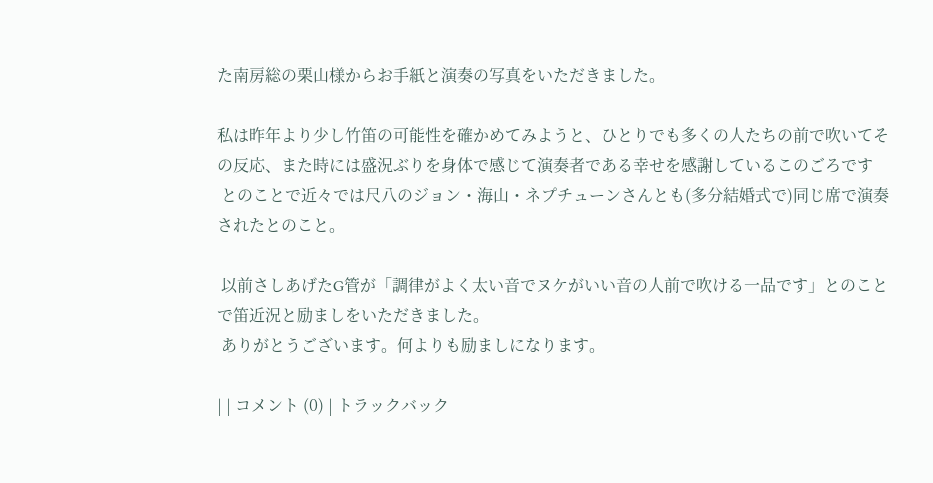た南房総の栗山様からお手紙と演奏の写真をいただきました。

私は昨年より少し竹笛の可能性を確かめてみようと、ひとりでも多くの人たちの前で吹いてその反応、また時には盛況ぶりを身体で感じて演奏者である幸せを感謝しているこのごろです
 とのことで近々では尺八のジョン・海山・ネプチューンさんとも(多分結婚式で)同じ席で演奏されたとのこと。

 以前さしあげたG管が「調律がよく太い音でヌケがいい音の人前で吹ける一品です」とのことで笛近況と励ましをいただきました。
 ありがとうございます。何よりも励ましになります。

| | コメント (0) | トラックバック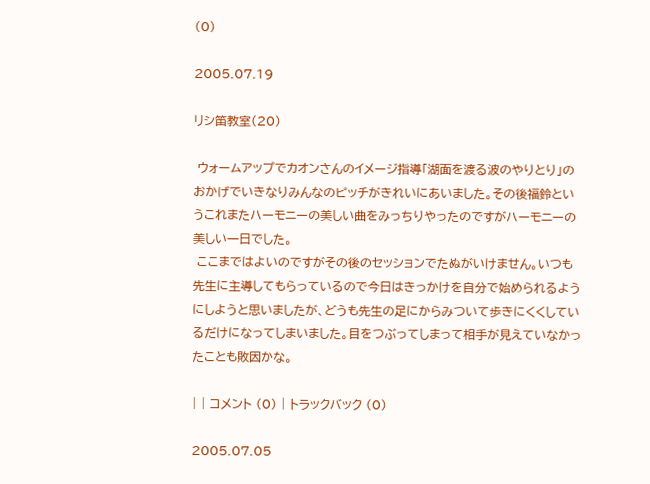(0)

2005.07.19

リシ笛教室(20)

 ウォームアップでカオンさんのイメージ指導「湖面を渡る波のやりとり」のおかげでいきなりみんなのピッチがきれいにあいました。その後福鈴というこれまたハーモニーの美しい曲をみっちりやったのですがハーモニーの美しい一日でした。
 ここまではよいのですがその後のセッションでたぬがいけません。いつも先生に主導してもらっているので今日はきっかけを自分で始められるようにしようと思いましたが、どうも先生の足にからみついて歩きにくくしているだけになってしまいました。目をつぶってしまって相手が見えていなかったことも敗因かな。

| | コメント (0) | トラックバック (0)

2005.07.05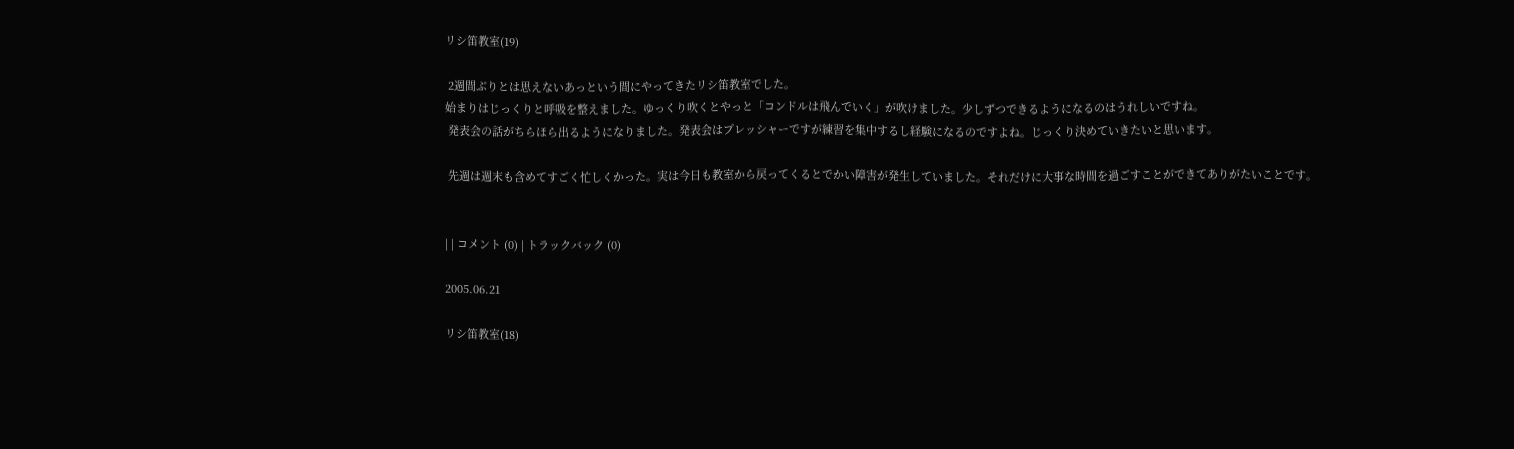リシ笛教室(19)

 2週間ぶりとは思えないあっという間にやってきたリシ笛教室でした。
始まりはじっくりと呼吸を整えました。ゆっくり吹くとやっと「コンドルは飛んでいく」が吹けました。少しずつできるようになるのはうれしいですね。
 発表会の話がちらほら出るようになりました。発表会はプレッシャーですが練習を集中するし経験になるのですよね。じっくり決めていきたいと思います。

 先週は週末も含めてすごく忙しくかった。実は今日も教室から戻ってくるとでかい障害が発生していました。それだけに大事な時間を過ごすことができてありがたいことです。


| | コメント (0) | トラックバック (0)

2005.06.21

リシ笛教室(18)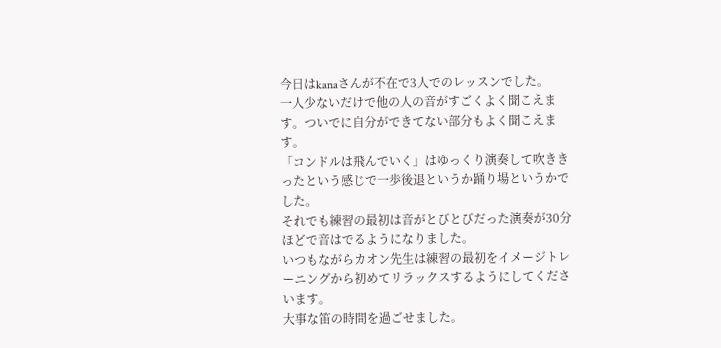今日はkanaさんが不在で3人でのレッスンでした。
一人少ないだけで他の人の音がすごくよく聞こえます。ついでに自分ができてない部分もよく聞こえます。
「コンドルは飛んでいく」はゆっくり演奏して吹ききったという感じで一歩後退というか踊り場というかでした。
それでも練習の最初は音がとびとびだった演奏が30分ほどで音はでるようになりました。
いつもながらカオン先生は練習の最初をイメージトレーニングから初めてリラックスするようにしてくださいます。
大事な笛の時間を過ごせました。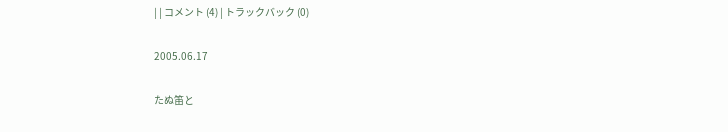| | コメント (4) | トラックバック (0)

2005.06.17

たぬ笛と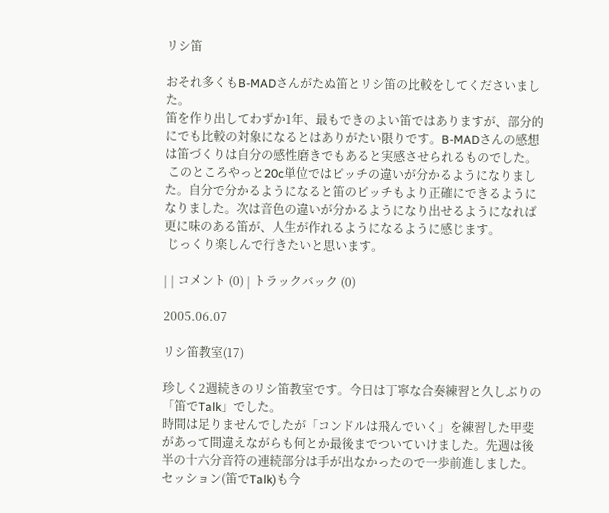リシ笛

おそれ多くもB-MADさんがたぬ笛とリシ笛の比較をしてくださいました。
笛を作り出してわずか1年、最もできのよい笛ではありますが、部分的にでも比較の対象になるとはありがたい限りです。B-MADさんの感想は笛づくりは自分の感性磨きでもあると実感させられるものでした。
 このところやっと20c単位ではピッチの違いが分かるようになりました。自分で分かるようになると笛のピッチもより正確にできるようになりました。次は音色の違いが分かるようになり出せるようになれば更に味のある笛が、人生が作れるようになるように感じます。
 じっくり楽しんで行きたいと思います。

| | コメント (0) | トラックバック (0)

2005.06.07

リシ笛教室(17)

珍しく2週続きのリシ笛教室です。今日は丁寧な合奏練習と久しぶりの「笛でTalk」でした。
時間は足りませんでしたが「コンドルは飛んでいく」を練習した甲斐があって間違えながらも何とか最後までついていけました。先週は後半の十六分音符の連続部分は手が出なかったので一歩前進しました。
セッション(笛でTalk)も今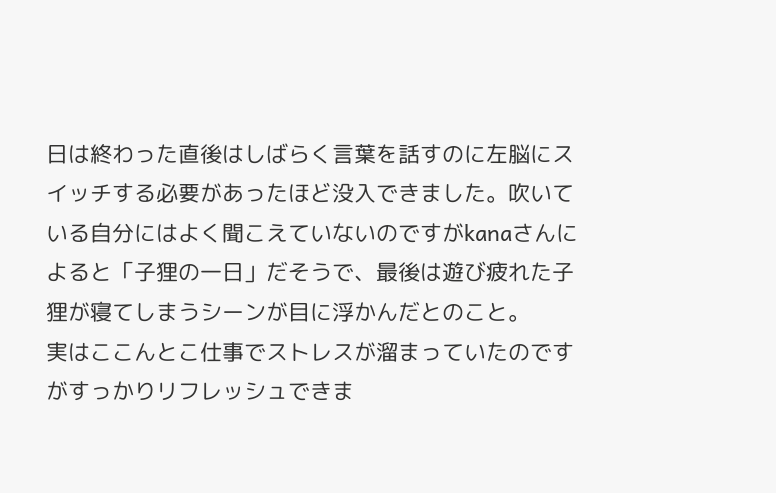日は終わった直後はしばらく言葉を話すのに左脳にスイッチする必要があったほど没入できました。吹いている自分にはよく聞こえていないのですがkanaさんによると「子狸の一日」だそうで、最後は遊び疲れた子狸が寝てしまうシーンが目に浮かんだとのこと。
実はここんとこ仕事でストレスが溜まっていたのですがすっかりリフレッシュできま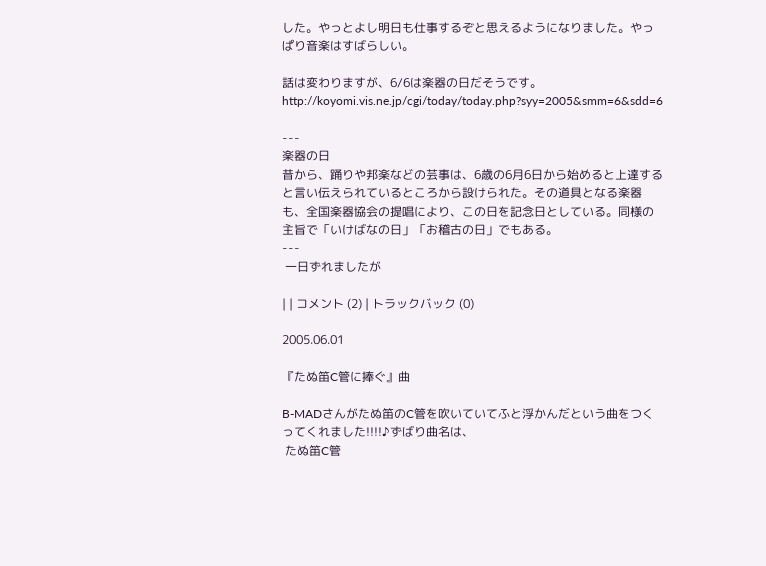した。やっとよし明日も仕事するぞと思えるようになりました。やっぱり音楽はすばらしい。

話は変わりますが、6/6は楽器の日だそうです。
http://koyomi.vis.ne.jp/cgi/today/today.php?syy=2005&smm=6&sdd=6

---
楽器の日
昔から、踊りや邦楽などの芸事は、6歳の6月6日から始めると上達すると言い伝えられているところから設けられた。その道具となる楽器も、全国楽器協会の提唱により、この日を記念日としている。同様の主旨で「いけばなの日」「お稽古の日」でもある。
---
 一日ずれましたが

| | コメント (2) | トラックバック (0)

2005.06.01

『たぬ笛C管に捧ぐ』曲

B-MADさんがたぬ笛のC管を吹いていてふと浮かんだという曲をつくってくれました!!!!♪ずばり曲名は、
 たぬ笛C管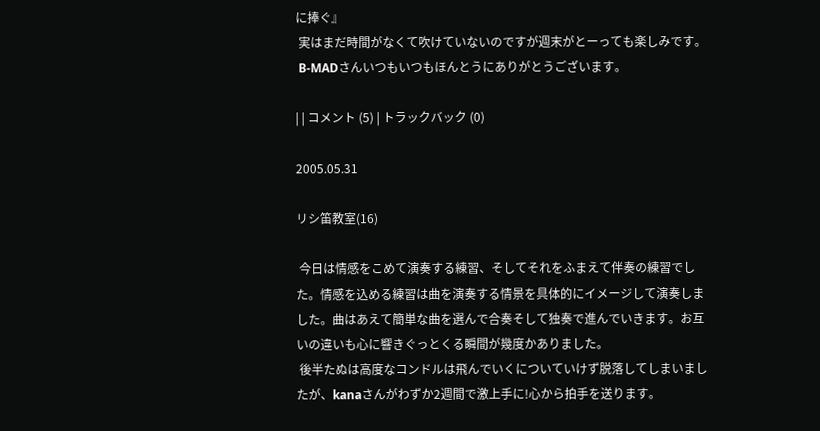に捧ぐ』
 実はまだ時間がなくて吹けていないのですが週末がとーっても楽しみです。
 B-MADさんいつもいつもほんとうにありがとうございます。

| | コメント (5) | トラックバック (0)

2005.05.31

リシ笛教室(16)

 今日は情感をこめて演奏する練習、そしてそれをふまえて伴奏の練習でした。情感を込める練習は曲を演奏する情景を具体的にイメージして演奏しました。曲はあえて簡単な曲を選んで合奏そして独奏で進んでいきます。お互いの違いも心に響きぐっとくる瞬間が幾度かありました。
 後半たぬは高度なコンドルは飛んでいくについていけず脱落してしまいましたが、kanaさんがわずか2週間で激上手に!心から拍手を送ります。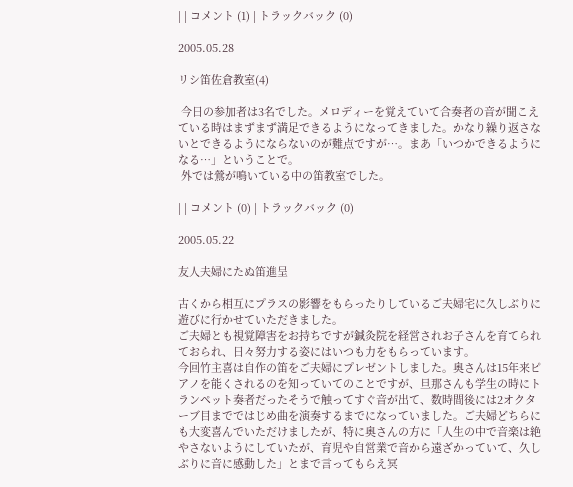| | コメント (1) | トラックバック (0)

2005.05.28

リシ笛佐倉教室(4)

 今日の参加者は3名でした。メロディーを覚えていて合奏者の音が聞こえている時はまずまず満足できるようになってきました。かなり繰り返さないとできるようにならないのが難点ですが…。まあ「いつかできるようになる…」ということで。
 外では鶯が鳴いている中の笛教室でした。

| | コメント (0) | トラックバック (0)

2005.05.22

友人夫婦にたぬ笛進呈

古くから相互にプラスの影響をもらったりしているご夫婦宅に久しぶりに遊びに行かせていただきました。
ご夫婦とも視覚障害をお持ちですが鍼灸院を経営されお子さんを育てられておられ、日々努力する姿にはいつも力をもらっています。
今回竹主喜は自作の笛をご夫婦にプレゼントしました。奥さんは15年来ピアノを能くされるのを知っていてのことですが、旦那さんも学生の時にトランペット奏者だったそうで触ってすぐ音が出て、数時間後には2オクターブ目までではじめ曲を演奏するまでになっていました。ご夫婦どちらにも大変喜んでいただけましたが、特に奥さんの方に「人生の中で音楽は絶やさないようにしていたが、育児や自営業で音から遠ざかっていて、久しぶりに音に感動した」とまで言ってもらえ冥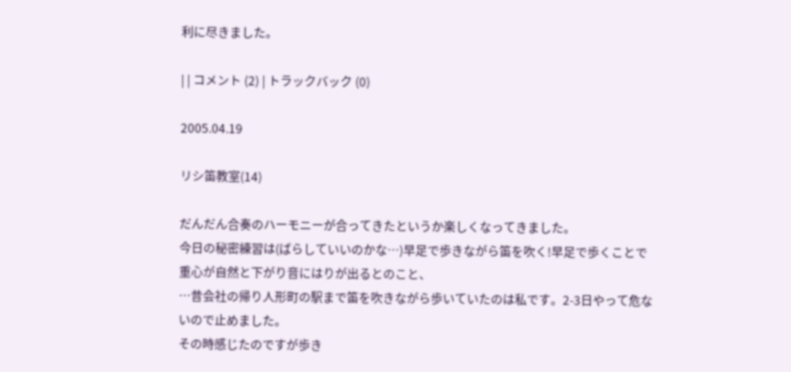利に尽きました。

| | コメント (2) | トラックバック (0)

2005.04.19

リシ笛教室(14)

だんだん合奏のハーモニーが合ってきたというか楽しくなってきました。
今日の秘密練習は(ばらしていいのかな…)早足で歩きながら笛を吹く!早足で歩くことで重心が自然と下がり音にはりが出るとのこと、
…昔会社の帰り人形町の駅まで笛を吹きながら歩いていたのは私です。2-3日やって危ないので止めました。
その時感じたのですが歩き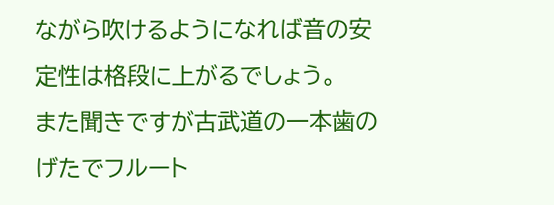ながら吹けるようになれば音の安定性は格段に上がるでしょう。
また聞きですが古武道の一本歯のげたでフルート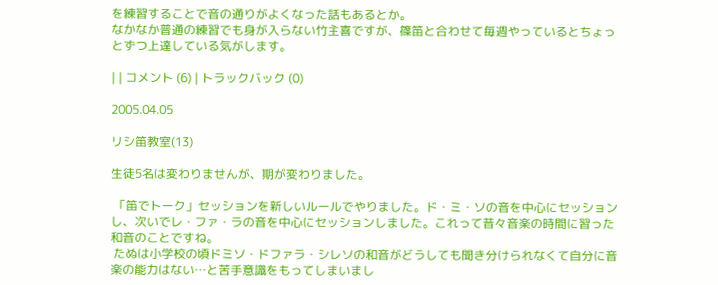を練習することで音の通りがよくなった話もあるとか。
なかなか普通の練習でも身が入らない竹主喜ですが、篠笛と合わせて毎週やっているとちょっとずつ上達している気がします。

| | コメント (6) | トラックバック (0)

2005.04.05

リシ笛教室(13)

生徒5名は変わりませんが、期が変わりました。

 「笛でトーク」セッションを新しいルールでやりました。ド・ミ・ソの音を中心にセッションし、次いでレ・ファ・ラの音を中心にセッションしました。これって昔々音楽の時間に習った和音のことですね。
 たぬは小学校の頃ドミソ・ドファラ・シレソの和音がどうしても聞き分けられなくて自分に音楽の能力はない…と苦手意識をもってしまいまし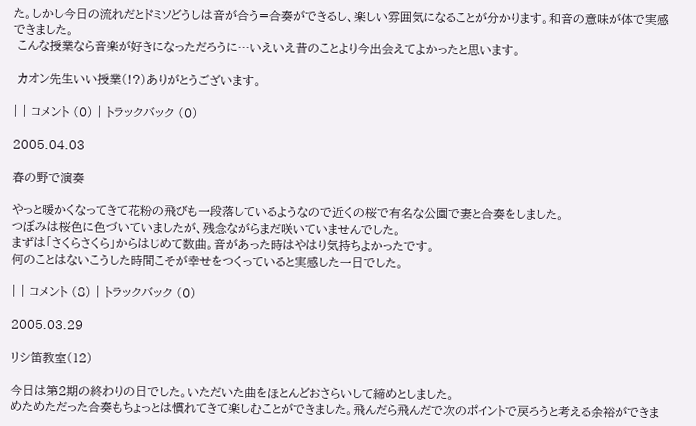た。しかし今日の流れだとドミソどうしは音が合う=合奏ができるし、楽しい雰囲気になることが分かります。和音の意味が体で実感できました。
 こんな授業なら音楽が好きになっただろうに…いえいえ昔のことより今出会えてよかったと思います。

 カオン先生いい授業(!?)ありがとうございます。

| | コメント (0) | トラックバック (0)

2005.04.03

春の野で演奏

やっと暖かくなってきて花粉の飛びも一段落しているようなので近くの桜で有名な公園で妻と合奏をしました。
つぼみは桜色に色づいていましたが、残念ながらまだ咲いていませんでした。
まずは「さくらさくら」からはじめて数曲。音があった時はやはり気持ちよかったです。
何のことはないこうした時間こそが幸せをつくっていると実感した一日でした。

| | コメント (8) | トラックバック (0)

2005.03.29

リシ笛教室(12)

今日は第2期の終わりの日でした。いただいた曲をほとんどおさらいして締めとしました。
めためただった合奏もちょっとは慣れてきて楽しむことができました。飛んだら飛んだで次のポイントで戻ろうと考える余裕ができま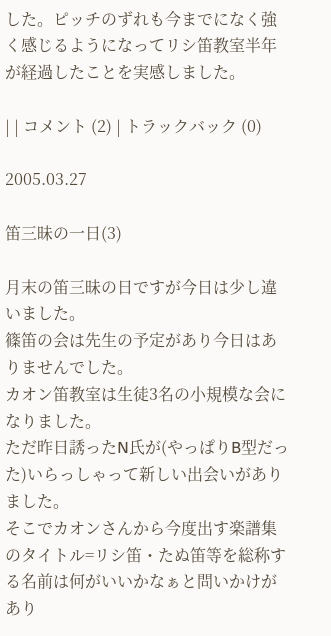した。ピッチのずれも今までになく強く感じるようになってリシ笛教室半年が経過したことを実感しました。

| | コメント (2) | トラックバック (0)

2005.03.27

笛三昧の一日(3)

月末の笛三昧の日ですが今日は少し違いました。
篠笛の会は先生の予定があり今日はありませんでした。
カオン笛教室は生徒3名の小規模な会になりました。
ただ昨日誘ったN氏が(やっぱりB型だった)いらっしゃって新しい出会いがありました。
そこでカオンさんから今度出す楽譜集のタイトル=リシ笛・たぬ笛等を総称する名前は何がいいかなぁと問いかけがあり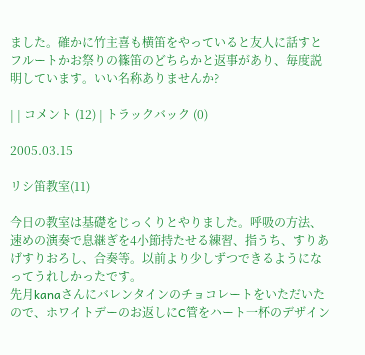ました。確かに竹主喜も横笛をやっていると友人に話すとフルートかお祭りの篠笛のどちらかと返事があり、毎度説明しています。いい名称ありませんか?

| | コメント (12) | トラックバック (0)

2005.03.15

リシ笛教室(11)

今日の教室は基礎をじっくりとやりました。呼吸の方法、速めの演奏で息継ぎを4小節持たせる練習、指うち、すりあげすりおろし、合奏等。以前より少しずつできるようになってうれしかったです。
先月kanaさんにバレンタインのチョコレートをいただいたので、ホワイトデーのお返しにC管をハート一杯のデザイン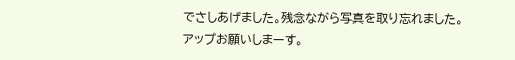でさしあげました。残念ながら写真を取り忘れました。アップお願いしまーす。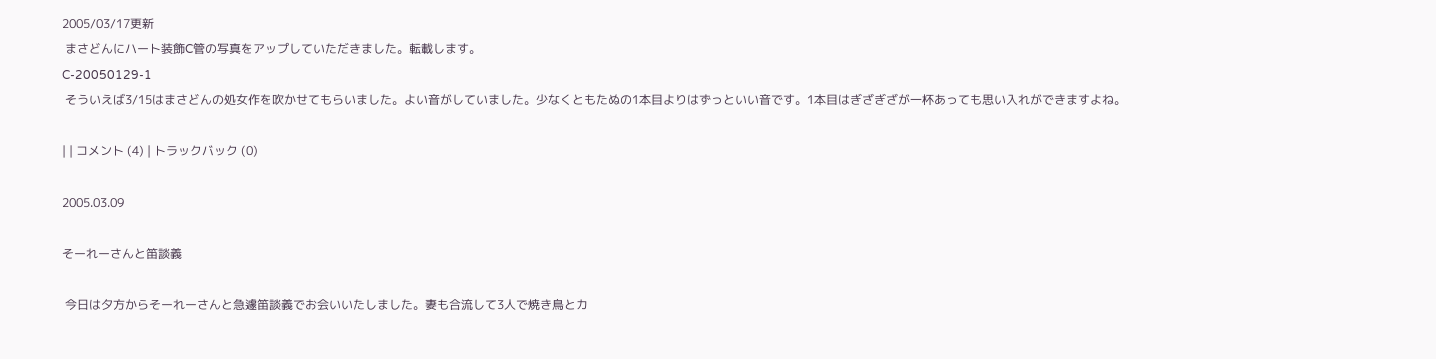2005/03/17更新
 まさどんにハート装飾C管の写真をアップしていただきました。転載します。
C-20050129-1
 そういえば3/15はまさどんの処女作を吹かせてもらいました。よい音がしていました。少なくともたぬの1本目よりはずっといい音です。1本目はぎざぎざが一杯あっても思い入れができますよね。

| | コメント (4) | トラックバック (0)

2005.03.09

そーれーさんと笛談義

 今日は夕方からそーれーさんと急遽笛談義でお会いいたしました。妻も合流して3人で焼き鳥とカ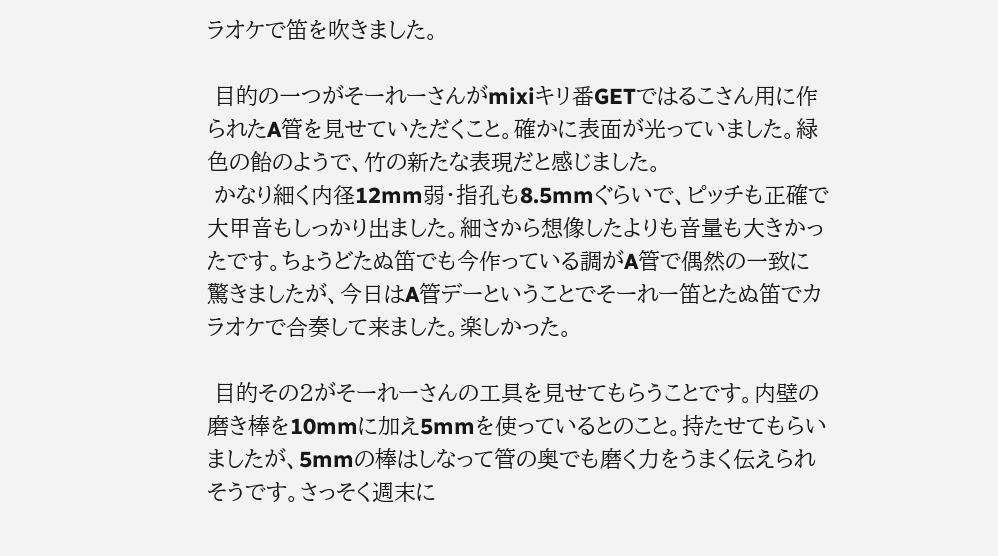ラオケで笛を吹きました。

 目的の一つがそーれーさんがmixiキリ番GETではるこさん用に作られたA管を見せていただくこと。確かに表面が光っていました。緑色の飴のようで、竹の新たな表現だと感じました。
 かなり細く内径12mm弱・指孔も8.5mmぐらいで、ピッチも正確で大甲音もしっかり出ました。細さから想像したよりも音量も大きかったです。ちょうどたぬ笛でも今作っている調がA管で偶然の一致に驚きましたが、今日はA管デーということでそーれー笛とたぬ笛でカラオケで合奏して来ました。楽しかった。

 目的その2がそーれーさんの工具を見せてもらうことです。内壁の磨き棒を10mmに加え5mmを使っているとのこと。持たせてもらいましたが、5mmの棒はしなって管の奥でも磨く力をうまく伝えられそうです。さっそく週末に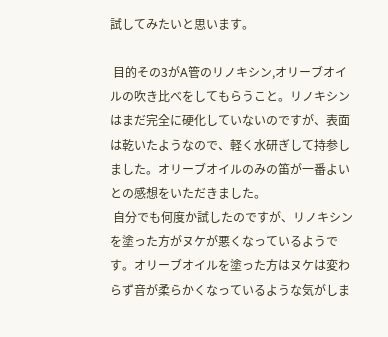試してみたいと思います。

 目的その3がA管のリノキシン,オリーブオイルの吹き比べをしてもらうこと。リノキシンはまだ完全に硬化していないのですが、表面は乾いたようなので、軽く水研ぎして持参しました。オリーブオイルのみの笛が一番よいとの感想をいただきました。
 自分でも何度か試したのですが、リノキシンを塗った方がヌケが悪くなっているようです。オリーブオイルを塗った方はヌケは変わらず音が柔らかくなっているような気がしま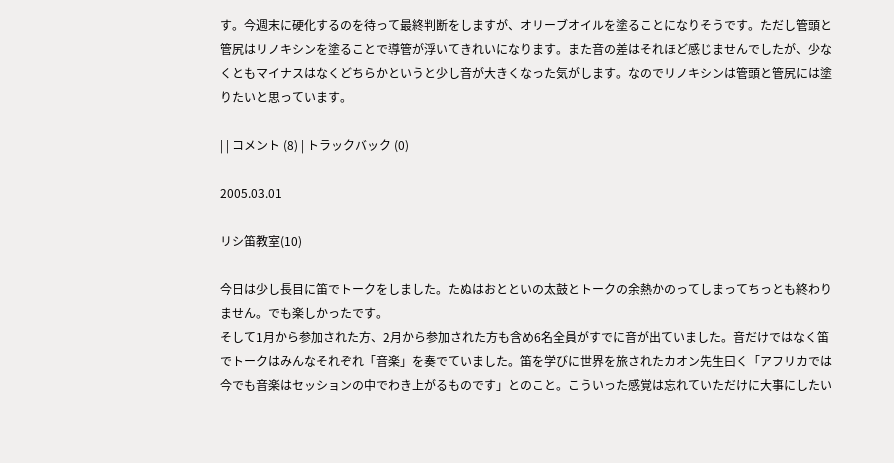す。今週末に硬化するのを待って最終判断をしますが、オリーブオイルを塗ることになりそうです。ただし管頭と管尻はリノキシンを塗ることで導管が浮いてきれいになります。また音の差はそれほど感じませんでしたが、少なくともマイナスはなくどちらかというと少し音が大きくなった気がします。なのでリノキシンは管頭と管尻には塗りたいと思っています。

| | コメント (8) | トラックバック (0)

2005.03.01

リシ笛教室(10)

今日は少し長目に笛でトークをしました。たぬはおとといの太鼓とトークの余熱かのってしまってちっとも終わりません。でも楽しかったです。
そして1月から参加された方、2月から参加された方も含め6名全員がすでに音が出ていました。音だけではなく笛でトークはみんなそれぞれ「音楽」を奏でていました。笛を学びに世界を旅されたカオン先生曰く「アフリカでは今でも音楽はセッションの中でわき上がるものです」とのこと。こういった感覚は忘れていただけに大事にしたい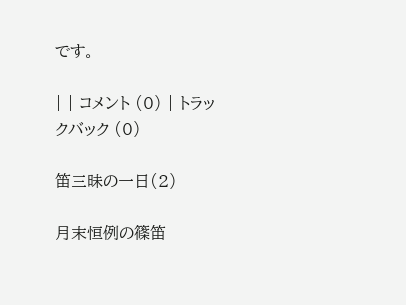です。

| | コメント (0) | トラックバック (0)

笛三昧の一日(2)

月末恒例の篠笛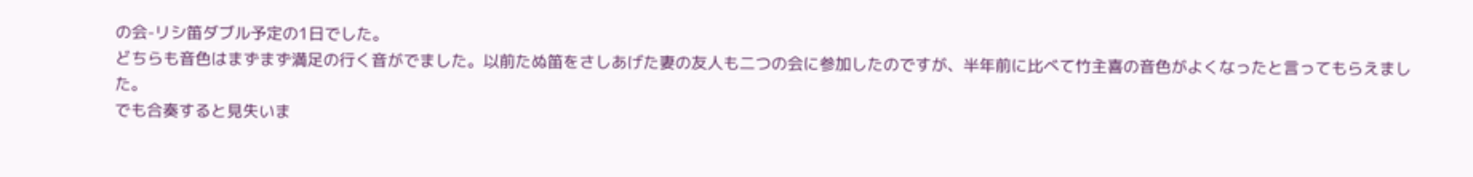の会-リシ笛ダブル予定の1日でした。
どちらも音色はまずまず満足の行く音がでました。以前たぬ笛をさしあげた妻の友人も二つの会に参加したのですが、半年前に比べて竹主喜の音色がよくなったと言ってもらえました。
でも合奏すると見失いま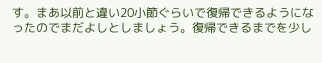す。まあ以前と違い20小節ぐらいで復帰できるようになったのでまだよしとしましょう。復帰できるまでを少し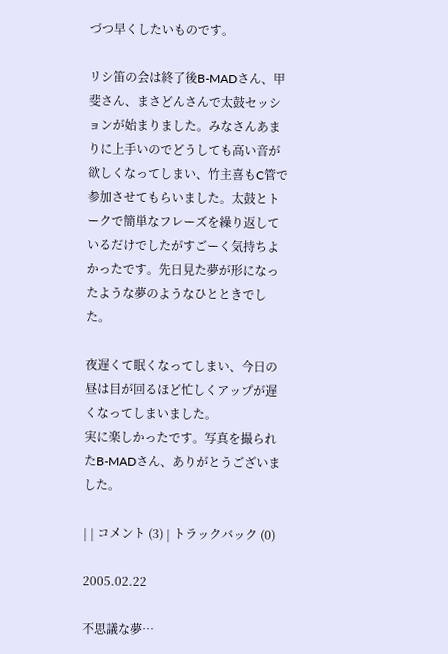づつ早くしたいものです。

リシ笛の会は終了後B-MADさん、甲斐さん、まさどんさんで太鼓セッションが始まりました。みなさんあまりに上手いのでどうしても高い音が欲しくなってしまい、竹主喜もC管で参加させてもらいました。太鼓とトークで簡単なフレーズを繰り返しているだけでしたがすごーく気持ちよかったです。先日見た夢が形になったような夢のようなひとときでした。

夜遅くて眠くなってしまい、今日の昼は目が回るほど忙しくアップが遅くなってしまいました。
実に楽しかったです。写真を撮られたB-MADさん、ありがとうございました。

| | コメント (3) | トラックバック (0)

2005.02.22

不思議な夢…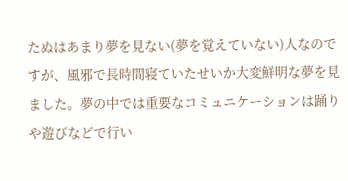たぬはあまり夢を見ない(夢を覚えていない)人なのですが、風邪で長時間寝ていたせいか大変鮮明な夢を見ました。夢の中では重要なコミュニケーションは踊りや遊びなどで行い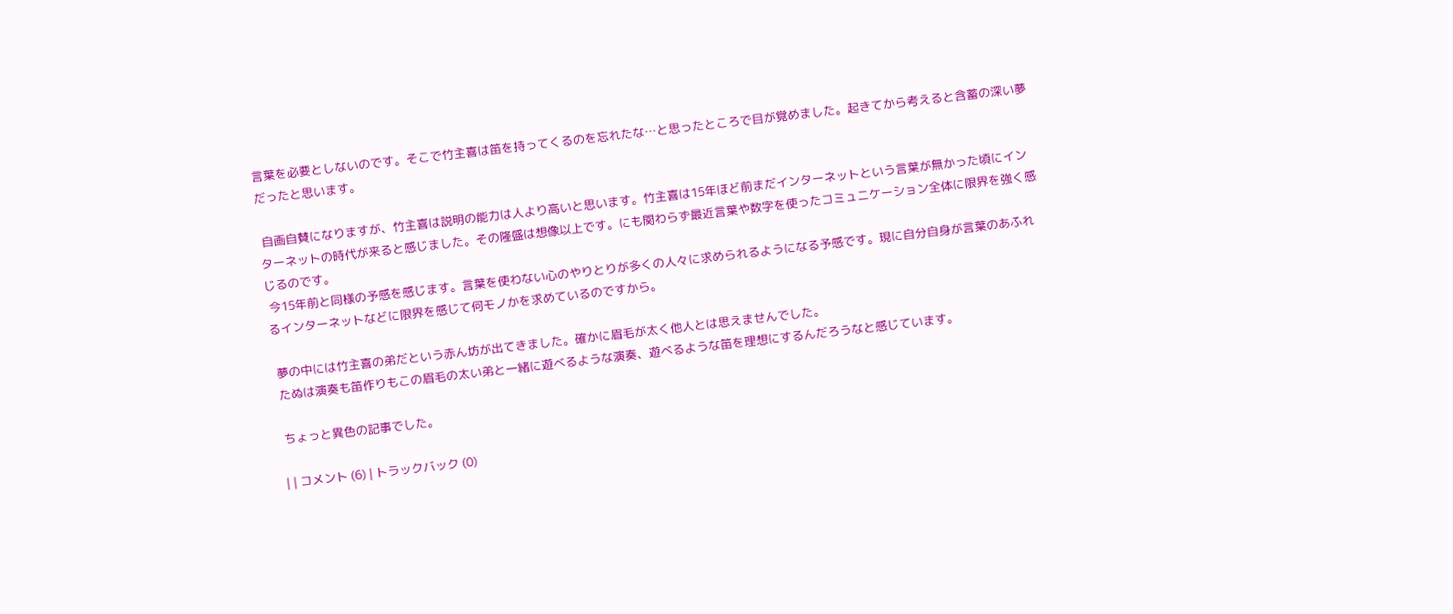言葉を必要としないのです。そこで竹主喜は笛を持ってくるのを忘れたな…と思ったところで目が覚めました。起きてから考えると含蓄の深い夢だったと思います。

 自画自賛になりますが、竹主喜は説明の能力は人より高いと思います。竹主喜は15年ほど前まだインターネットという言葉が無かった頃にインターネットの時代が来ると感じました。その隆盛は想像以上です。にも関わらず最近言葉や数字を使ったコミュニケーション全体に限界を強く感じるのです。
 今15年前と同様の予感を感じます。言葉を使わない心のやりとりが多くの人々に求められるようになる予感です。現に自分自身が言葉のあふれるインターネットなどに限界を感じて何モノかを求めているのですから。

 夢の中には竹主喜の弟だという赤ん坊が出てきました。確かに眉毛が太く他人とは思えませんでした。
 たぬは演奏も笛作りもこの眉毛の太い弟と一緒に遊べるような演奏、遊べるような笛を理想にするんだろうなと感じています。

 ちょっと異色の記事でした。

| | コメント (6) | トラックバック (0)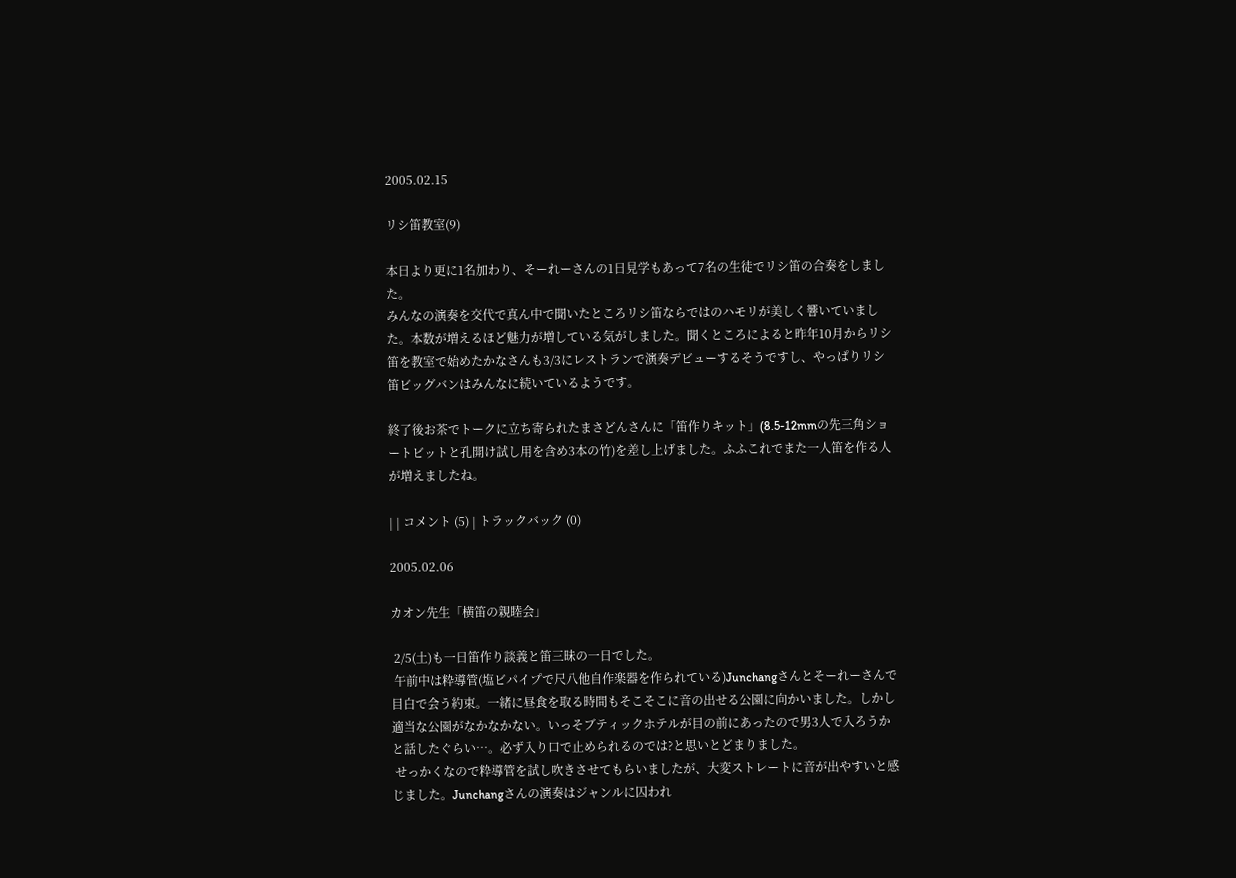2005.02.15

リシ笛教室(9)

本日より更に1名加わり、そーれーさんの1日見学もあって7名の生徒でリシ笛の合奏をしました。
みんなの演奏を交代で真ん中で聞いたところリシ笛ならではのハモリが美しく響いていました。本数が増えるほど魅力が増している気がしました。聞くところによると昨年10月からリシ笛を教室で始めたかなさんも3/3にレストランで演奏デビューするそうですし、やっぱりリシ笛ビッグバンはみんなに続いているようです。

終了後お茶でトークに立ち寄られたまさどんさんに「笛作りキット」(8.5-12mmの先三角ショートビットと孔開け試し用を含め3本の竹)を差し上げました。ふふこれでまた一人笛を作る人が増えましたね。

| | コメント (5) | トラックバック (0)

2005.02.06

カオン先生「横笛の親睦会」

 2/5(土)も一日笛作り談義と笛三昧の一日でした。
 午前中は粋導管(塩ビパイプで尺八他自作楽器を作られている)Junchangさんとそーれーさんで目白で会う約束。一緒に昼食を取る時間もそこそこに音の出せる公園に向かいました。しかし適当な公園がなかなかない。いっそブティックホテルが目の前にあったので男3人で入ろうかと話したぐらい…。必ず入り口で止められるのでは?と思いとどまりました。
 せっかくなので粋導管を試し吹きさせてもらいましたが、大変ストレートに音が出やすいと感じました。Junchangさんの演奏はジャンルに囚われ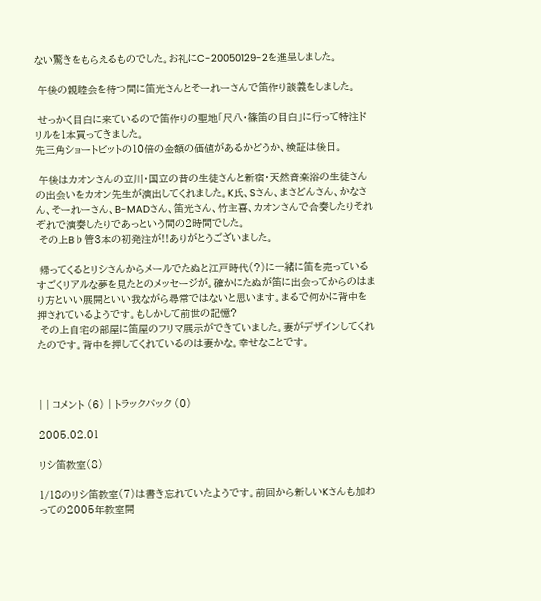ない驚きをもらえるものでした。お礼にC-20050129-2を進呈しました。

 午後の親睦会を待つ間に笛光さんとそーれーさんで笛作り談義をしました。

 せっかく目白に来ているので笛作りの聖地「尺八・篠笛の目白」に行って特注ドリルを1本買ってきました。
先三角ショートビットの10倍の金額の価値があるかどうか、検証は後日。

 午後はカオンさんの立川・国立の昔の生徒さんと新宿・天然音楽浴の生徒さんの出会いをカオン先生が演出してくれました。K氏、Sさん、まさどんさん、かなさん、そーれーさん、B-MADさん、笛光さん、竹主喜、カオンさんで合奏したりそれぞれで演奏したりであっという間の2時間でした。
 その上B♭管3本の初発注が!!ありがとうございました。

 帰ってくるとリシさんからメールでたぬと江戸時代(?)に一緒に笛を売っているすごくリアルな夢を見たとのメッセージが。確かにたぬが笛に出会ってからのはまり方といい展開といい我ながら尋常ではないと思います。まるで何かに背中を押されているようです。もしかして前世の記憶?
 その上自宅の部屋に笛屋のフリマ展示ができていました。妻がデザインしてくれたのです。背中を押してくれているのは妻かな。幸せなことです。



| | コメント (6) | トラックバック (0)

2005.02.01

リシ笛教室(8)

1/18のリシ笛教室(7)は書き忘れていたようです。前回から新しいKさんも加わっての2005年教室開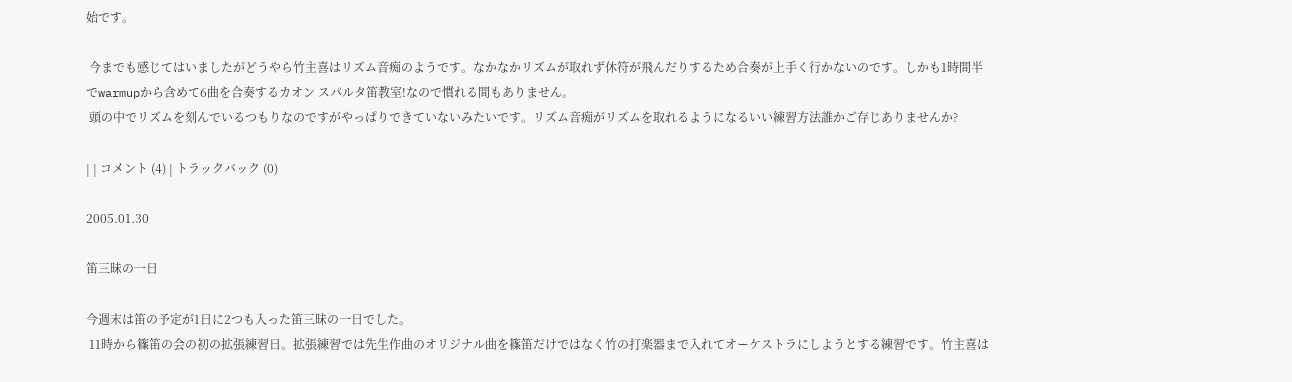始です。

 今までも感じてはいましたがどうやら竹主喜はリズム音痴のようです。なかなかリズムが取れず休符が飛んだりするため合奏が上手く行かないのです。しかも1時間半でwarmupから含めて6曲を合奏するカオン スパルタ笛教室!なので慣れる間もありません。
 頭の中でリズムを刻んでいるつもりなのですがやっぱりできていないみたいです。リズム音痴がリズムを取れるようになるいい練習方法誰かご存じありませんか?

| | コメント (4) | トラックバック (0)

2005.01.30

笛三昧の一日

今週末は笛の予定が1日に2つも入った笛三昧の一日でした。
 11時から篠笛の会の初の拡張練習日。拡張練習では先生作曲のオリジナル曲を篠笛だけではなく竹の打楽器まで入れてオーケストラにしようとする練習です。竹主喜は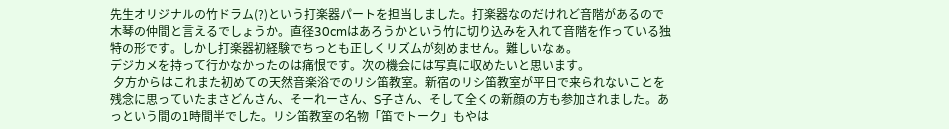先生オリジナルの竹ドラム(?)という打楽器パートを担当しました。打楽器なのだけれど音階があるので木琴の仲間と言えるでしょうか。直径30cmはあろうかという竹に切り込みを入れて音階を作っている独特の形です。しかし打楽器初経験でちっとも正しくリズムが刻めません。難しいなぁ。
デジカメを持って行かなかったのは痛恨です。次の機会には写真に収めたいと思います。
 夕方からはこれまた初めての天然音楽浴でのリシ笛教室。新宿のリシ笛教室が平日で来られないことを残念に思っていたまさどんさん、そーれーさん、S子さん、そして全くの新顔の方も参加されました。あっという間の1時間半でした。リシ笛教室の名物「笛でトーク」もやは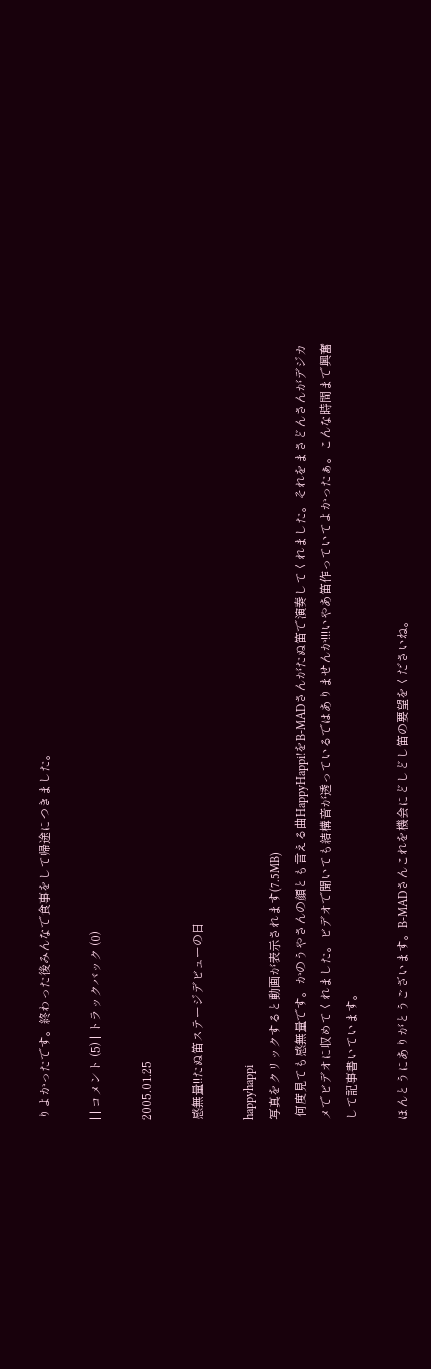りよかったです。終わった後みんなで食事をして帰途につきました。

| | コメント (5) | トラックバック (0)

2005.01.25

感無量!!たぬ笛ステージデビューの日

happyhappi
写真をクリックすると動画が表示されます(7.5MB)
 何度見ても感無量です。かのうやさんの顔とも言える曲HappyHappi!をB-MADさんがたぬ笛で演奏してくれました。それをまさどんさんがデジカメでビデオに収めてくれました。ビデオで聞いても結構音が透っているではありませんか!!!いやあ笛作っていてよかったぁ。こんな時間まで興奮して記事書いています。

ほんとうにありがとうございます。B-MADさんこれを機会にどしどし笛の要望をくださいね。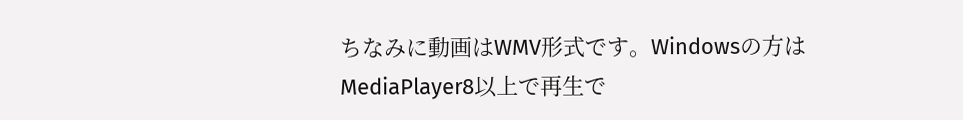ちなみに動画はWMV形式です。Windowsの方はMediaPlayer8以上で再生で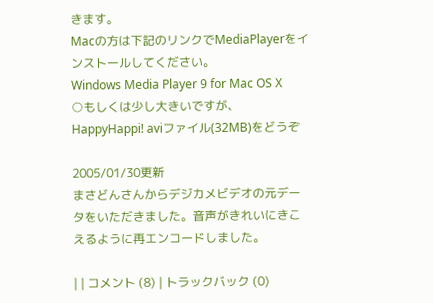きます。
Macの方は下記のリンクでMediaPlayerをインストールしてください。
Windows Media Player 9 for Mac OS X
○もしくは少し大きいですが、HappyHappi! aviファイル(32MB)をどうぞ

2005/01/30更新
まさどんさんからデジカメビデオの元データをいただきました。音声がきれいにきこえるように再エンコードしました。

| | コメント (8) | トラックバック (0)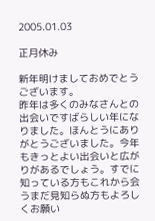2005.01.03

正月休み

新年明けましておめでとうございます。
昨年は多くのみなさんとの出会いですばらしい年になりました。ほんとうにありがとうございました。今年もきっとよい出会いと広がりがあるでしょう。すでに知っている方もこれから会うまだ見知らぬ方もよろしくお願い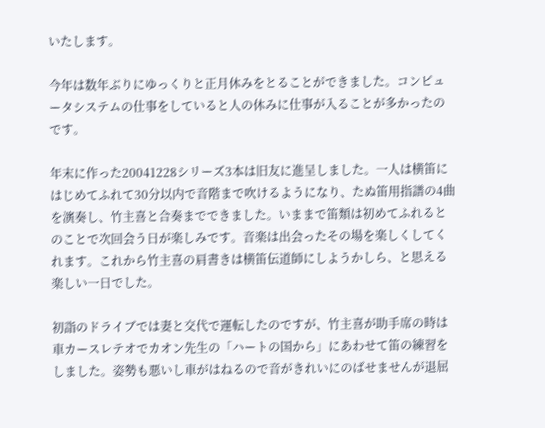いたします。

今年は数年ぶりにゆっくりと正月休みをとることができました。コンピュータシステムの仕事をしていると人の休みに仕事が入ることが多かったのです。

年末に作った20041228シリーズ3本は旧友に進呈しました。一人は横笛にはじめてふれて30分以内で音階まで吹けるようになり、たぬ笛用指譜の4曲を演奏し、竹主喜と合奏までできました。いままで笛類は初めてふれるとのことで次回会う日が楽しみです。音楽は出会ったその場を楽しくしてくれます。これから竹主喜の肩書きは横笛伝道師にしようかしら、と思える楽しい一日でした。

初詣のドライブでは妻と交代で運転したのですが、竹主喜が助手席の時は車カースレテオでカオン先生の「ハートの国から」にあわせて笛の練習をしました。姿勢も悪いし車がはねるので音がきれいにのばせませんが退屈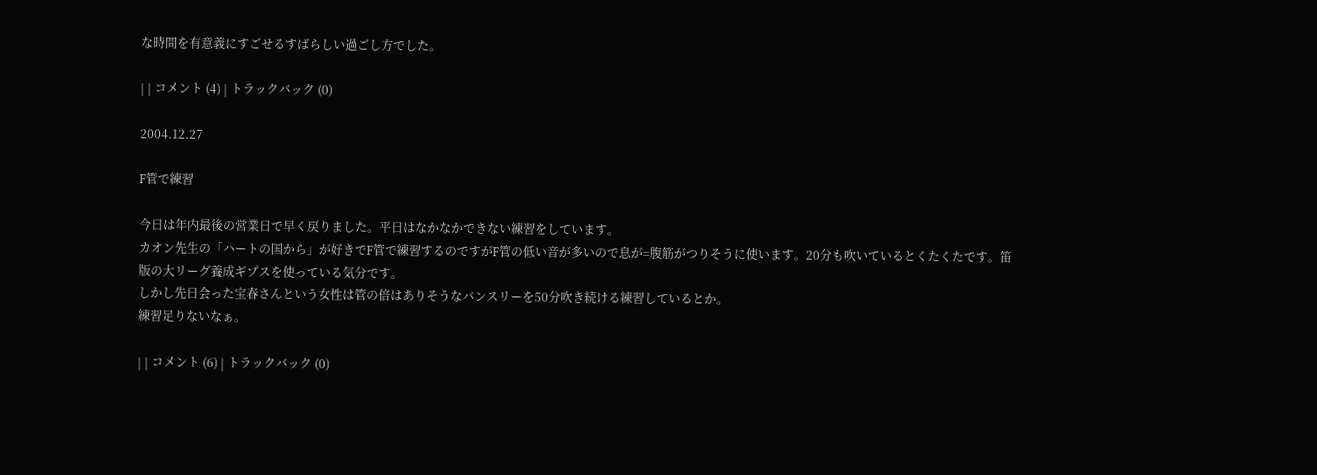な時間を有意義にすごせるすばらしい過ごし方でした。

| | コメント (4) | トラックバック (0)

2004.12.27

F管で練習

今日は年内最後の営業日で早く戻りました。平日はなかなかできない練習をしています。
カオン先生の「ハートの国から」が好きでF管で練習するのですがF管の低い音が多いので息が=腹筋がつりそうに使います。20分も吹いているとくたくたです。笛版の大リーグ養成ギプスを使っている気分です。
しかし先日会った宝春さんという女性は管の倍はありそうなバンスリーを50分吹き続ける練習しているとか。
練習足りないなぁ。

| | コメント (6) | トラックバック (0)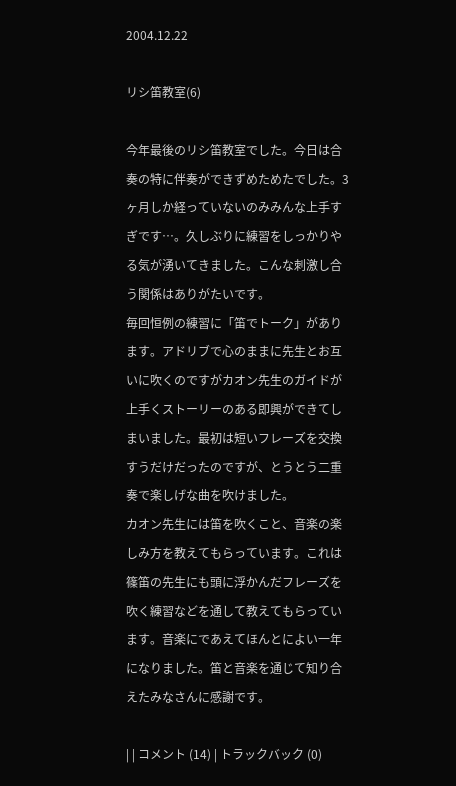2004.12.22

リシ笛教室(6)

今年最後のリシ笛教室でした。今日は合奏の特に伴奏ができずめためたでした。3ヶ月しか経っていないのみみんな上手すぎです…。久しぶりに練習をしっかりやる気が湧いてきました。こんな刺激し合う関係はありがたいです。
毎回恒例の練習に「笛でトーク」があります。アドリブで心のままに先生とお互いに吹くのですがカオン先生のガイドが上手くストーリーのある即興ができてしまいました。最初は短いフレーズを交換すうだけだったのですが、とうとう二重奏で楽しげな曲を吹けました。
カオン先生には笛を吹くこと、音楽の楽しみ方を教えてもらっています。これは篠笛の先生にも頭に浮かんだフレーズを吹く練習などを通して教えてもらっています。音楽にであえてほんとによい一年になりました。笛と音楽を通じて知り合えたみなさんに感謝です。

| | コメント (14) | トラックバック (0)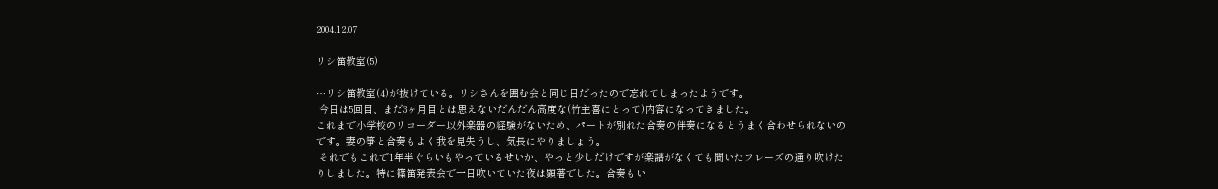2004.12.07

リシ笛教室(5)

…リシ笛教室(4)が抜けている。リシさんを囲む会と同じ日だったので忘れてしまったようです。
 今日は5回目、まだ3ヶ月目とは思えないだんだん高度な(竹主喜にとって)内容になってきました。
これまで小学校のリコーダー以外楽器の経験がないため、パートが別れた合奏の伴奏になるとうまく合わせられないのです。妻の箏と合奏もよく我を見失うし、気長にやりましょう。
 それでもこれで1年半ぐらいもやっているせいか、やっと少しだけですが楽譜がなくても聞いたフレーズの通り吹けたりしました。特に篠笛発表会で一日吹いていた夜は顕著でした。合奏もい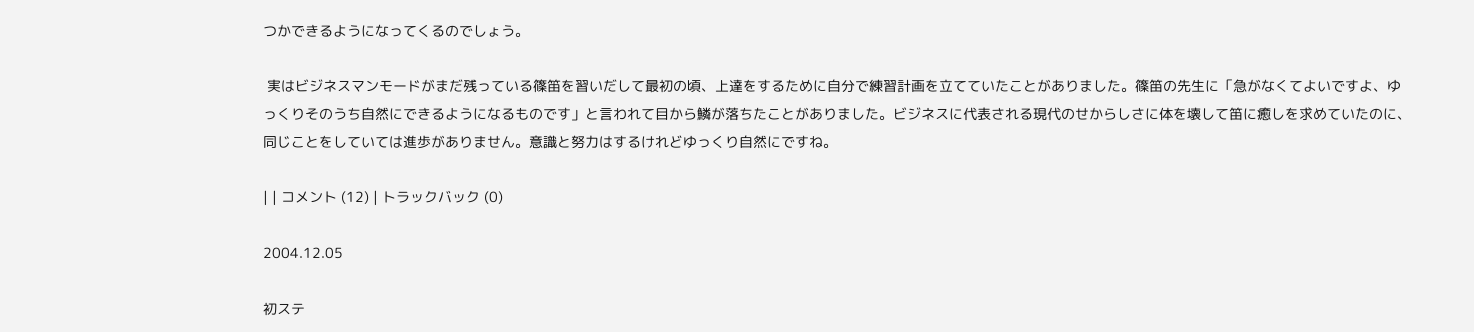つかできるようになってくるのでしょう。

 実はビジネスマンモードがまだ残っている篠笛を習いだして最初の頃、上達をするために自分で練習計画を立てていたことがありました。篠笛の先生に「急がなくてよいですよ、ゆっくりそのうち自然にできるようになるものです」と言われて目から鱗が落ちたことがありました。ビジネスに代表される現代のせからしさに体を壊して笛に癒しを求めていたのに、同じことをしていては進歩がありません。意識と努力はするけれどゆっくり自然にですね。

| | コメント (12) | トラックバック (0)

2004.12.05

初ステ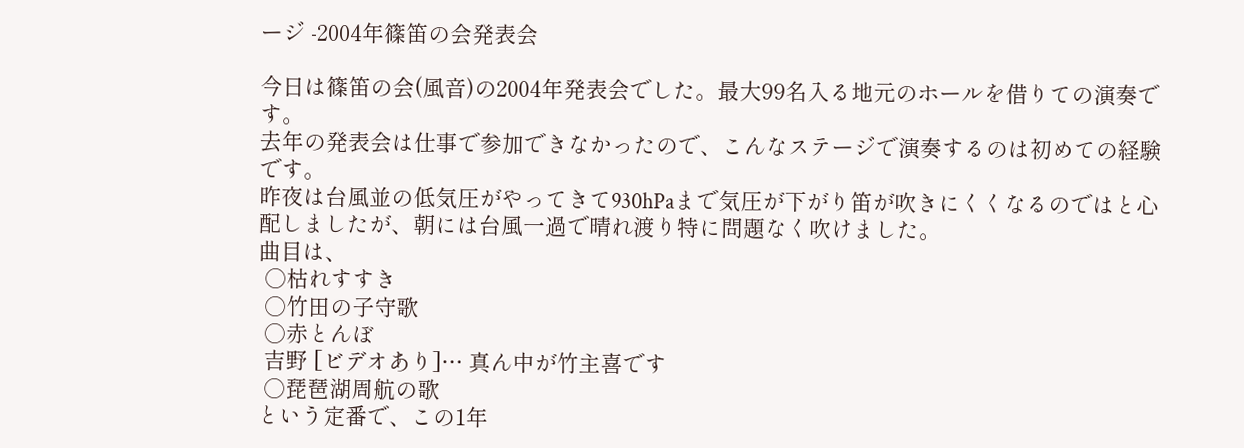ージ -2004年篠笛の会発表会

今日は篠笛の会(風音)の2004年発表会でした。最大99名入る地元のホールを借りての演奏です。
去年の発表会は仕事で参加できなかったので、こんなステージで演奏するのは初めての経験です。
昨夜は台風並の低気圧がやってきて930hPaまで気圧が下がり笛が吹きにくくなるのではと心配しましたが、朝には台風一過で晴れ渡り特に問題なく吹けました。
曲目は、
 ○枯れすすき
 ○竹田の子守歌
 ○赤とんぼ
 吉野 [ビデオあり]… 真ん中が竹主喜です
 ○琵琶湖周航の歌
という定番で、この1年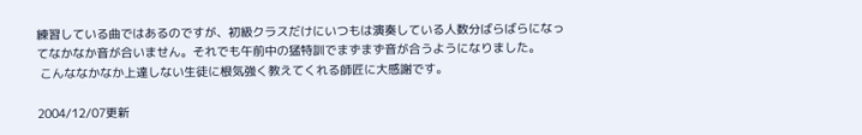練習している曲ではあるのですが、初級クラスだけにいつもは演奏している人数分ばらばらになってなかなか音が合いません。それでも午前中の猛特訓でまずまず音が合うようになりました。
 こんななかなか上達しない生徒に根気強く教えてくれる師匠に大感謝です。

2004/12/07更新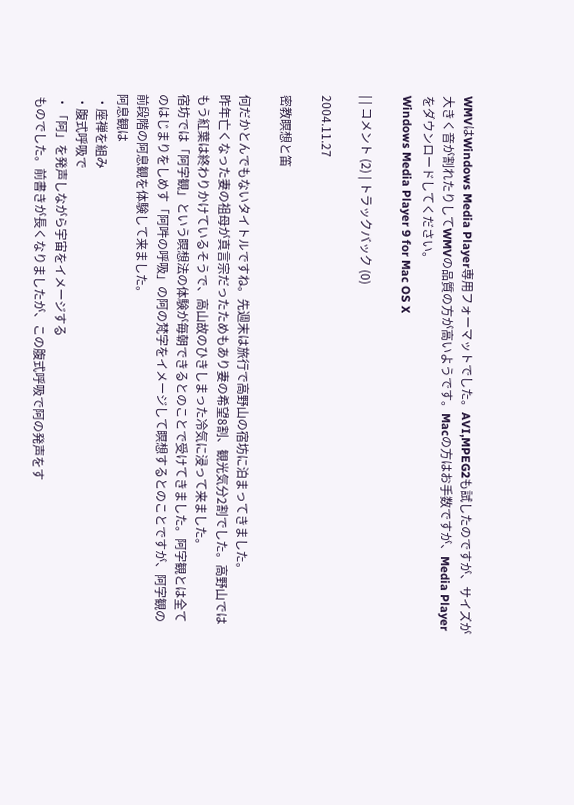WMVはWindows Media Player専用フォーマットでした。AVI,MPEG2も試したのですが、サイズが大きく音が割れたりしてWMVの品質の方が高いようです。Macの方はお手数ですが、Media Playerをダウンロードしてください。
Windows Media Player 9 for Mac OS X

| | コメント (2) | トラックバック (0)

2004.11.27

密教瞑想と笛

何だかとんでもないタイトルですね。先週末は旅行で高野山の宿坊に泊まってきました。
昨年亡くなった妻の祖母が真言宗だったためもあり妻の希望8割、観光気分2割でした。高野山ではもう紅葉は終わりかけているそうで、高山故のひきしまった冷気に浸って来ました。
宿坊では「阿字観」という瞑想法の体験が毎朝できるとのことで受けてきました。阿字観とは全てのはじまりをしめす「阿吽の呼吸」の阿の梵字をイメージして瞑想するとのことですが、阿字観の前段階の阿息観を体験して来ました。
阿息観は
 ・座禅を組み
 ・腹式呼吸で
 ・「阿」を発声しながら宇宙をイメージする
 ものでした。前書きが長くなりましたが、この腹式呼吸で阿の発声をす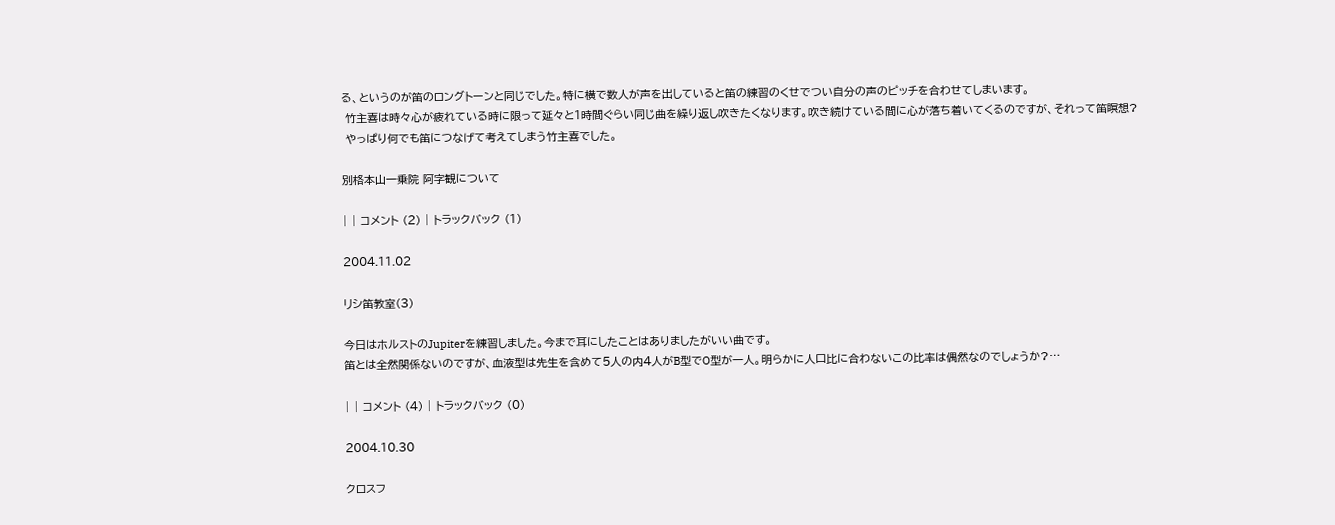る、というのが笛のロングトーンと同じでした。特に横で数人が声を出していると笛の練習のくせでつい自分の声のピッチを合わせてしまいます。
 竹主喜は時々心が疲れている時に限って延々と1時間ぐらい同じ曲を繰り返し吹きたくなります。吹き続けている間に心が落ち着いてくるのですが、それって笛瞑想?
 やっぱり何でも笛につなげて考えてしまう竹主喜でした。

別格本山一乗院 阿字観について

| | コメント (2) | トラックバック (1)

2004.11.02

リシ笛教室(3)

今日はホルストのJupiterを練習しました。今まで耳にしたことはありましたがいい曲です。
笛とは全然関係ないのですが、血液型は先生を含めて5人の内4人がB型でO型が一人。明らかに人口比に合わないこの比率は偶然なのでしょうか?…

| | コメント (4) | トラックバック (0)

2004.10.30

クロスフ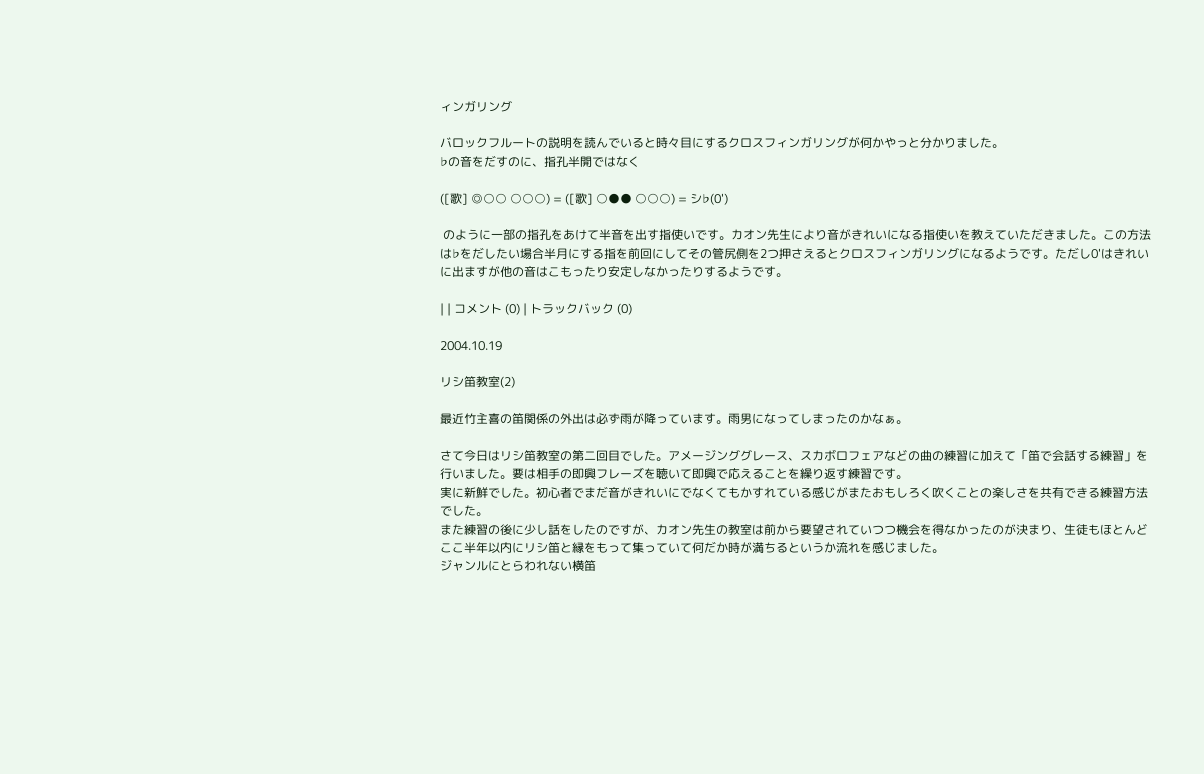ィンガリング

バロックフルートの説明を読んでいると時々目にするクロスフィンガリングが何かやっと分かりました。
♭の音をだすのに、指孔半開ではなく

([歌] ◎○○ ○○○) = ([歌] ○●● ○○○) = シ♭(0')

 のように一部の指孔をあけて半音を出す指使いです。カオン先生により音がきれいになる指使いを教えていただきました。この方法は♭をだしたい場合半月にする指を前回にしてその管尻側を2つ押さえるとクロスフィンガリングになるようです。ただし0'はきれいに出ますが他の音はこもったり安定しなかったりするようです。

| | コメント (0) | トラックバック (0)

2004.10.19

リシ笛教室(2)

最近竹主喜の笛関係の外出は必ず雨が降っています。雨男になってしまったのかなぁ。

さて今日はリシ笛教室の第二回目でした。アメージンググレース、スカボロフェアなどの曲の練習に加えて「笛で会話する練習」を行いました。要は相手の即興フレーズを聴いて即興で応えることを繰り返す練習です。
実に新鮮でした。初心者でまだ音がきれいにでなくてもかすれている感じがまたおもしろく吹くことの楽しさを共有できる練習方法でした。
また練習の後に少し話をしたのですが、カオン先生の教室は前から要望されていつつ機会を得なかったのが決まり、生徒もほとんどここ半年以内にリシ笛と縁をもって集っていて何だか時が満ちるというか流れを感じました。
ジャンルにとらわれない横笛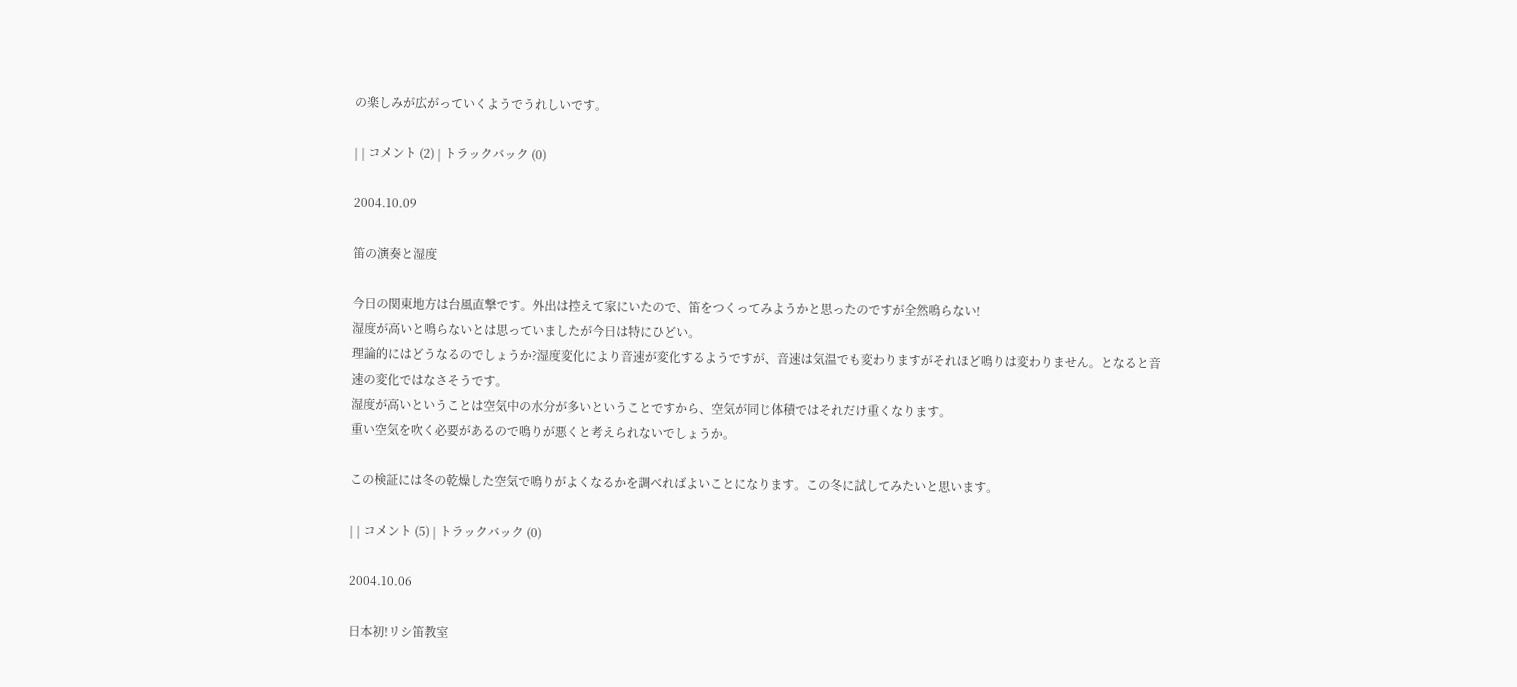の楽しみが広がっていくようでうれしいです。

| | コメント (2) | トラックバック (0)

2004.10.09

笛の演奏と湿度

今日の関東地方は台風直撃です。外出は控えて家にいたので、笛をつくってみようかと思ったのですが全然鳴らない!
湿度が高いと鳴らないとは思っていましたが今日は特にひどい。
理論的にはどうなるのでしょうか?湿度変化により音速が変化するようですが、音速は気温でも変わりますがそれほど鳴りは変わりません。となると音速の変化ではなさそうです。
湿度が高いということは空気中の水分が多いということですから、空気が同じ体積ではそれだけ重くなります。
重い空気を吹く必要があるので鳴りが悪くと考えられないでしょうか。

この検証には冬の乾燥した空気で鳴りがよくなるかを調べればよいことになります。この冬に試してみたいと思います。

| | コメント (5) | トラックバック (0)

2004.10.06

日本初!リシ笛教室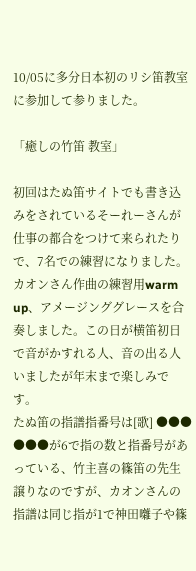10/05に多分日本初のリシ笛教室に参加して参りました。

「癒しの竹笛 教室」

初回はたぬ笛サイトでも書き込みをされているそーれーさんが仕事の都合をつけて来られたりで、7名での練習になりました。カオンさん作曲の練習用warm up、アメージンググレースを合奏しました。この日が横笛初日で音がかすれる人、音の出る人いましたが年末まで楽しみです。
たぬ笛の指譜指番号は[歌] ●●● ●●●が6で指の数と指番号があっている、竹主喜の篠笛の先生譲りなのですが、カオンさんの指譜は同じ指が1で神田囃子や篠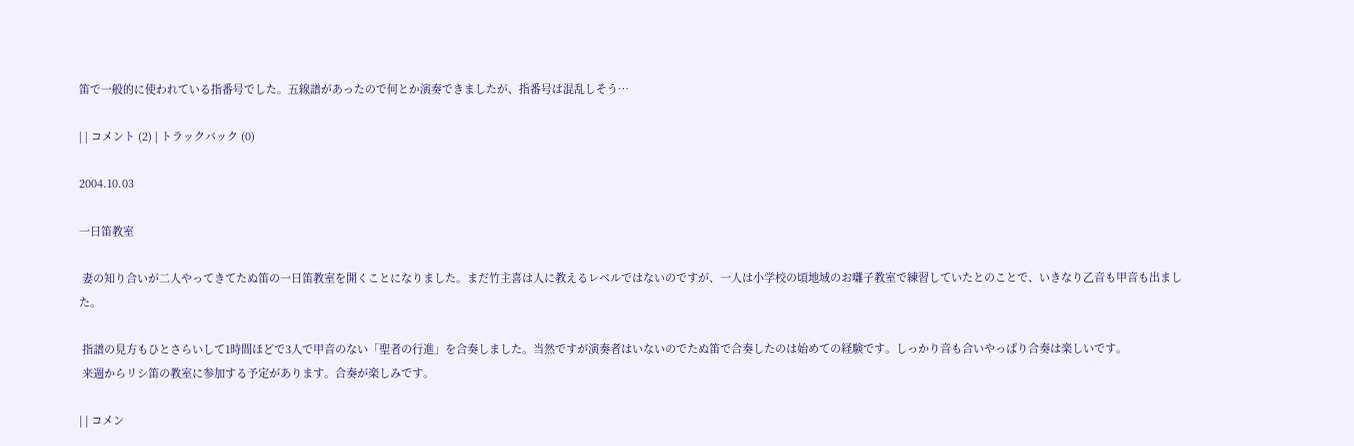笛で一般的に使われている指番号でした。五線譜があったので何とか演奏できましたが、指番号は混乱しそう…

| | コメント (2) | トラックバック (0)

2004.10.03

一日笛教室

 妻の知り合いが二人やってきてたぬ笛の一日笛教室を開くことになりました。まだ竹主喜は人に教えるレベルではないのですが、一人は小学校の頃地域のお囃子教室で練習していたとのことで、いきなり乙音も甲音も出ました。

 指譜の見方もひとさらいして1時間ほどで3人で甲音のない「聖者の行進」を合奏しました。当然ですが演奏者はいないのでたぬ笛で合奏したのは始めての経験です。しっかり音も合いやっぱり合奏は楽しいです。
 来週からリシ笛の教室に参加する予定があります。合奏が楽しみです。

| | コメン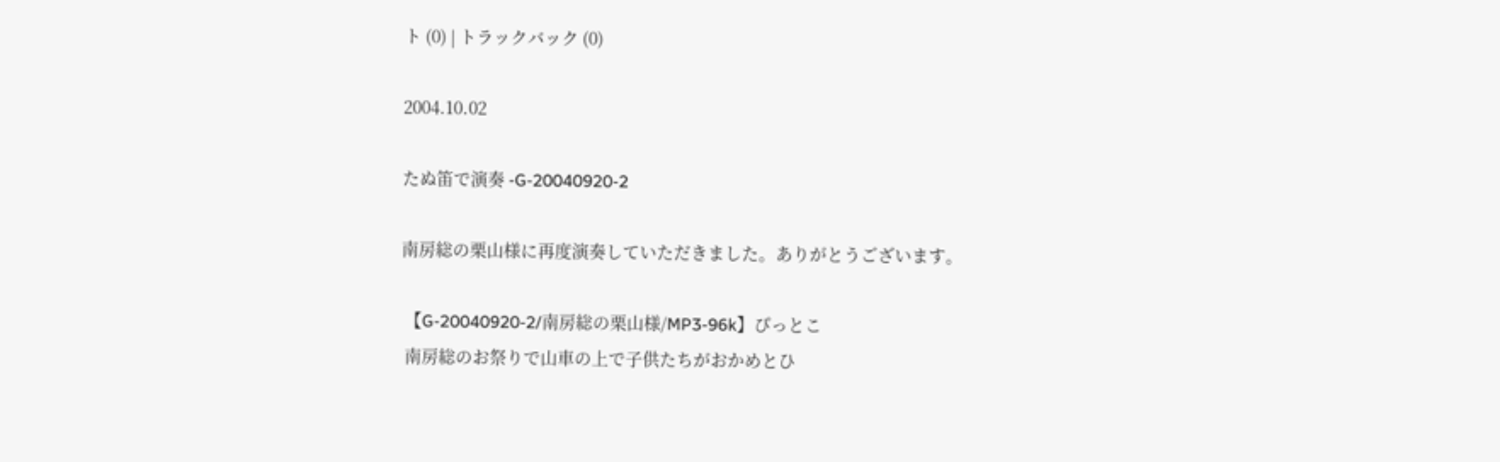ト (0) | トラックバック (0)

2004.10.02

たぬ笛で演奏 -G-20040920-2

南房総の栗山様に再度演奏していただきました。ありがとうございます。

 【G-20040920-2/南房総の栗山様/MP3-96k】ぴっとこ
 南房総のお祭りで山車の上で子供たちがおかめとひ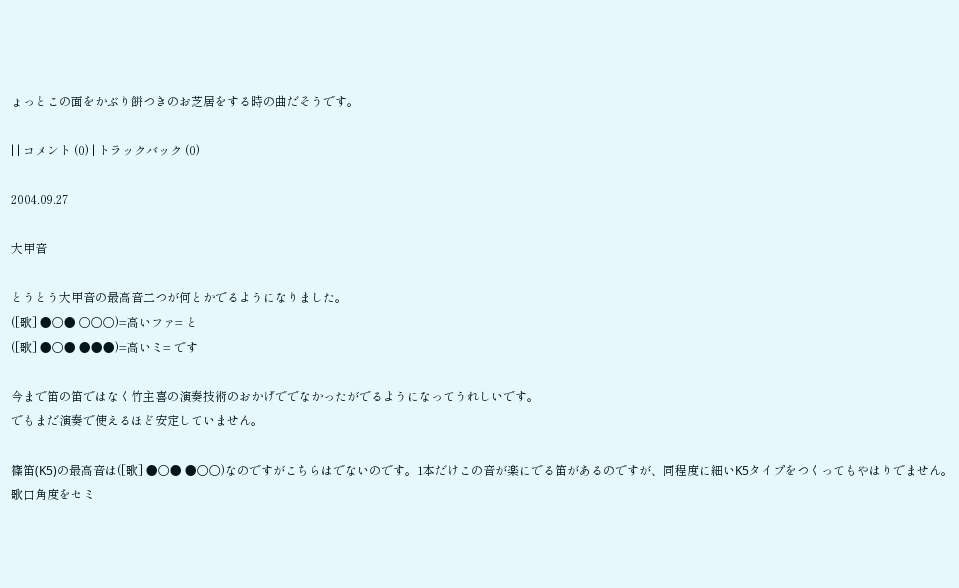ょっとこの面をかぶり餅つきのお芝居をする時の曲だそうです。

| | コメント (0) | トラックバック (0)

2004.09.27

大甲音

とうとう大甲音の最高音二つが何とかでるようになりました。
([歌] ●○● ○○○)=高いファ= と
([歌] ●○● ●●●)=高いミ= です

今まで笛の笛ではなく竹主喜の演奏技術のおかげででなかったがでるようになってうれしいです。
でもまだ演奏で使えるほど安定していません。

篠笛(K5)の最高音は([歌] ●○● ●○○)なのですがこちらはでないのです。1本だけこの音が楽にでる笛があるのですが、同程度に細いK5タイプをつくってもやはりでません。歌口角度をセミ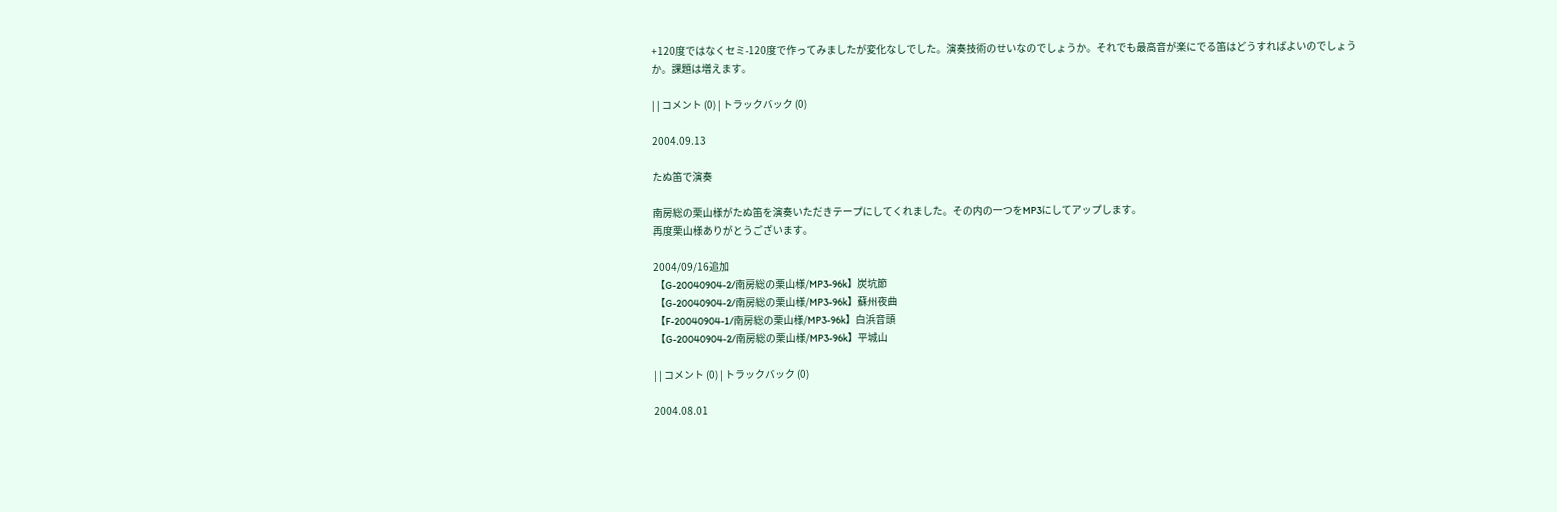+120度ではなくセミ-120度で作ってみましたが変化なしでした。演奏技術のせいなのでしょうか。それでも最高音が楽にでる笛はどうすればよいのでしょうか。課題は増えます。

| | コメント (0) | トラックバック (0)

2004.09.13

たぬ笛で演奏

南房総の栗山様がたぬ笛を演奏いただきテープにしてくれました。その内の一つをMP3にしてアップします。
再度栗山様ありがとうございます。

2004/09/16追加
 【G-20040904-2/南房総の栗山様/MP3-96k】炭坑節
 【G-20040904-2/南房総の栗山様/MP3-96k】蘇州夜曲
 【F-20040904-1/南房総の栗山様/MP3-96k】白浜音頭
 【G-20040904-2/南房総の栗山様/MP3-96k】平城山

| | コメント (0) | トラックバック (0)

2004.08.01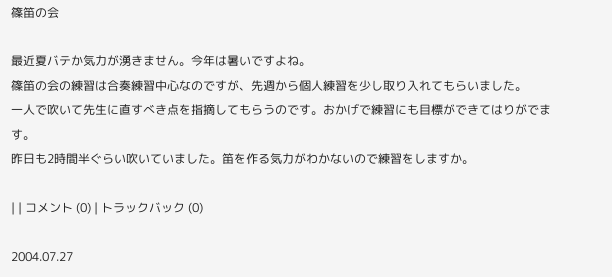篠笛の会

最近夏バテか気力が湧きません。今年は暑いですよね。
篠笛の会の練習は合奏練習中心なのですが、先週から個人練習を少し取り入れてもらいました。
一人で吹いて先生に直すべき点を指摘してもらうのです。おかげで練習にも目標ができてはりがでます。
昨日も2時間半ぐらい吹いていました。笛を作る気力がわかないので練習をしますか。

| | コメント (0) | トラックバック (0)

2004.07.27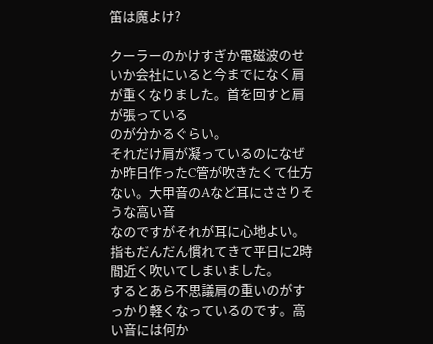笛は魔よけ?

クーラーのかけすぎか電磁波のせいか会社にいると今までになく肩が重くなりました。首を回すと肩が張っている
のが分かるぐらい。
それだけ肩が凝っているのになぜか昨日作ったC管が吹きたくて仕方ない。大甲音のAなど耳にささりそうな高い音
なのですがそれが耳に心地よい。指もだんだん慣れてきて平日に2時間近く吹いてしまいました。
するとあら不思議肩の重いのがすっかり軽くなっているのです。高い音には何か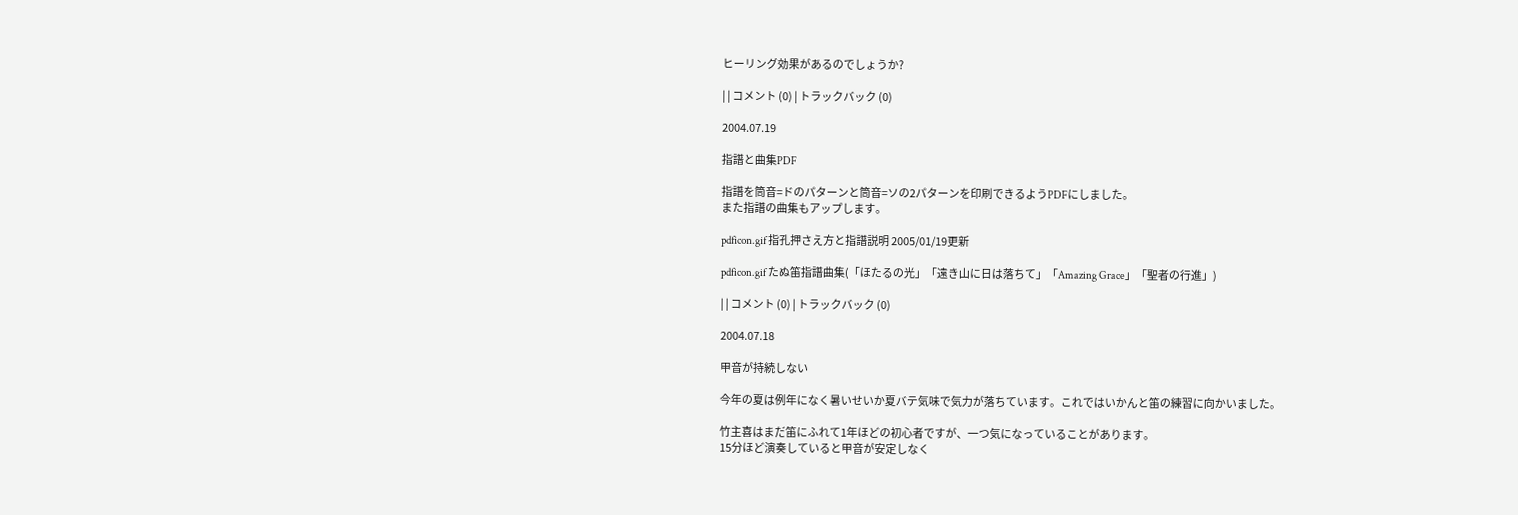ヒーリング効果があるのでしょうか?

| | コメント (0) | トラックバック (0)

2004.07.19

指譜と曲集PDF

指譜を筒音=ドのパターンと筒音=ソの2パターンを印刷できるようPDFにしました。
また指譜の曲集もアップします。

pdficon.gif 指孔押さえ方と指譜説明 2005/01/19更新

pdficon.gif たぬ笛指譜曲集(「ほたるの光」「遠き山に日は落ちて」「Amazing Grace」「聖者の行進」)

| | コメント (0) | トラックバック (0)

2004.07.18

甲音が持続しない

今年の夏は例年になく暑いせいか夏バテ気味で気力が落ちています。これではいかんと笛の練習に向かいました。

竹主喜はまだ笛にふれて1年ほどの初心者ですが、一つ気になっていることがあります。
15分ほど演奏していると甲音が安定しなく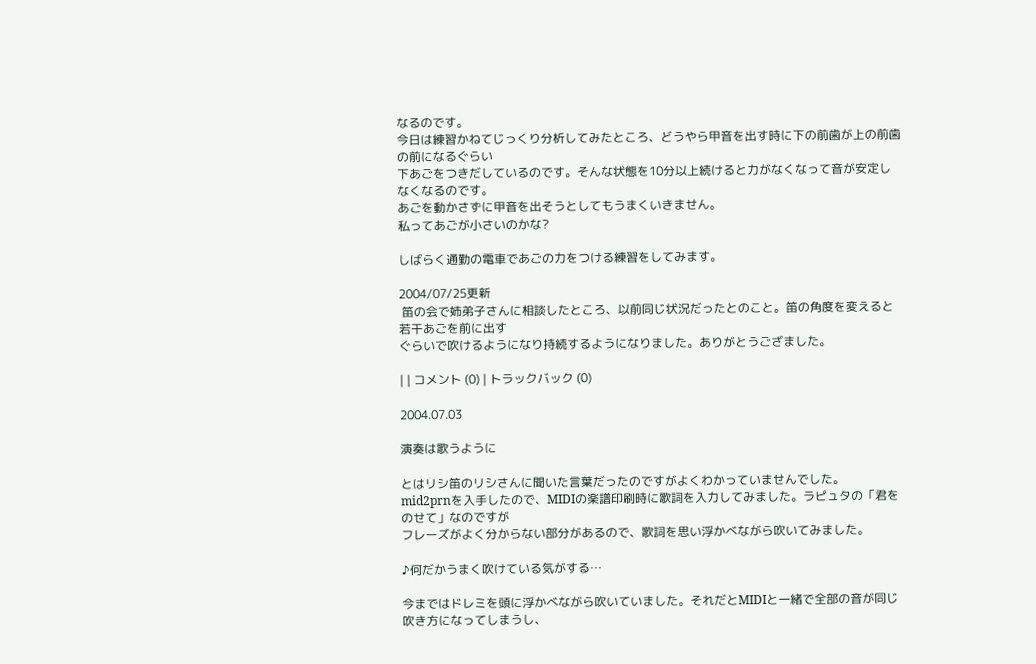なるのです。
今日は練習かねてじっくり分析してみたところ、どうやら甲音を出す時に下の前歯が上の前歯の前になるぐらい
下あごをつきだしているのです。そんな状態を10分以上続けると力がなくなって音が安定しなくなるのです。
あごを動かさずに甲音を出そうとしてもうまくいきません。
私ってあごが小さいのかな?

しばらく通勤の電車であごの力をつける練習をしてみます。

2004/07/25更新
 笛の会で姉弟子さんに相談したところ、以前同じ状況だったとのこと。笛の角度を変えると若干あごを前に出す
ぐらいで吹けるようになり持続するようになりました。ありがとうござました。

| | コメント (0) | トラックバック (0)

2004.07.03

演奏は歌うように

とはリシ笛のリシさんに聞いた言葉だったのですがよくわかっていませんでした。
mid2prnを入手したので、MIDIの楽譜印刷時に歌詞を入力してみました。ラピュタの「君をのせて」なのですが
フレーズがよく分からない部分があるので、歌詞を思い浮かべながら吹いてみました。

♪何だかうまく吹けている気がする…

今まではドレミを頭に浮かべながら吹いていました。それだとMIDIと一緒で全部の音が同じ吹き方になってしまうし、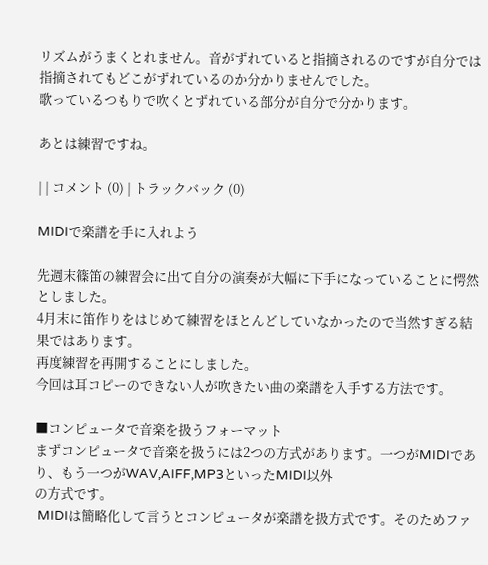リズムがうまくとれません。音がずれていると指摘されるのですが自分では指摘されてもどこがずれているのか分かりませんでした。
歌っているつもりで吹くとずれている部分が自分で分かります。

あとは練習ですね。

| | コメント (0) | トラックバック (0)

MIDIで楽譜を手に入れよう

先週末篠笛の練習会に出て自分の演奏が大幅に下手になっていることに愕然としました。
4月末に笛作りをはじめて練習をほとんどしていなかったので当然すぎる結果ではあります。
再度練習を再開することにしました。
今回は耳コピーのできない人が吹きたい曲の楽譜を入手する方法です。

■コンピュータで音楽を扱うフォーマット
まずコンピュータで音楽を扱うには2つの方式があります。一つがMIDIであり、もう一つがWAV,AIFF,MP3といったMIDI以外
の方式です。
 MIDIは簡略化して言うとコンピュータが楽譜を扱方式です。そのためファ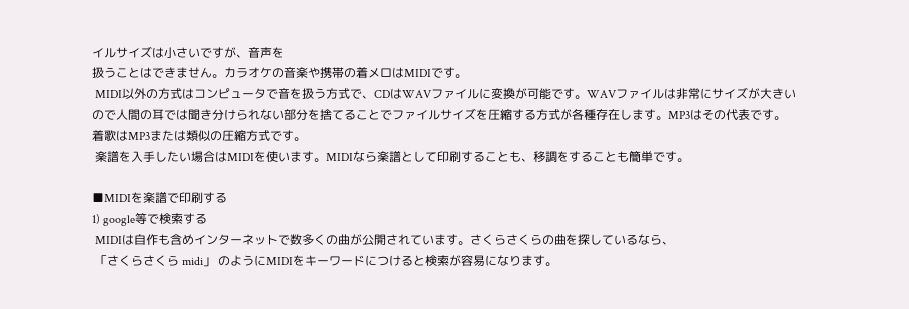イルサイズは小さいですが、音声を
扱うことはできません。カラオケの音楽や携帯の着メロはMIDIです。
 MIDI以外の方式はコンピュータで音を扱う方式で、CDはWAVファイルに変換が可能です。WAVファイルは非常にサイズが大きい
ので人間の耳では聞き分けられない部分を捨てることでファイルサイズを圧縮する方式が各種存在します。MP3はその代表です。
着歌はMP3または類似の圧縮方式です。
 楽譜を入手したい場合はMIDIを使います。MIDIなら楽譜として印刷することも、移調をすることも簡単です。

■MIDIを楽譜で印刷する
1) google等で検索する
 MIDIは自作も含めインターネットで数多くの曲が公開されています。さくらさくらの曲を探しているなら、
 「さくらさくら midi」 のようにMIDIをキーワードにつけると検索が容易になります。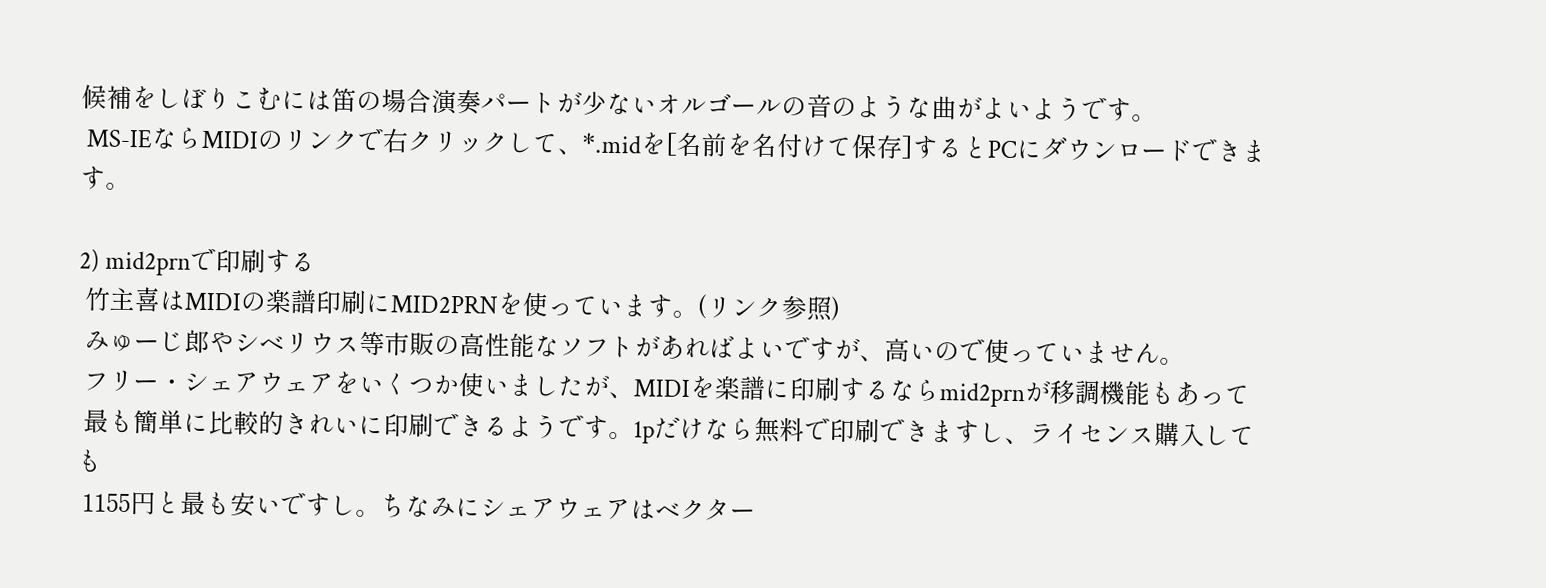候補をしぼりこむには笛の場合演奏パートが少ないオルゴールの音のような曲がよいようです。
 MS-IEならMIDIのリンクで右クリックして、*.midを[名前を名付けて保存]するとPCにダウンロードできます。

2) mid2prnで印刷する
 竹主喜はMIDIの楽譜印刷にMID2PRNを使っています。(リンク参照)
 みゅーじ郎やシベリウス等市販の高性能なソフトがあればよいですが、高いので使っていません。
 フリー・シェアウェアをいくつか使いましたが、MIDIを楽譜に印刷するならmid2prnが移調機能もあって
 最も簡単に比較的きれいに印刷できるようです。1pだけなら無料で印刷できますし、ライセンス購入しても
 1155円と最も安いですし。ちなみにシェアウェアはベクター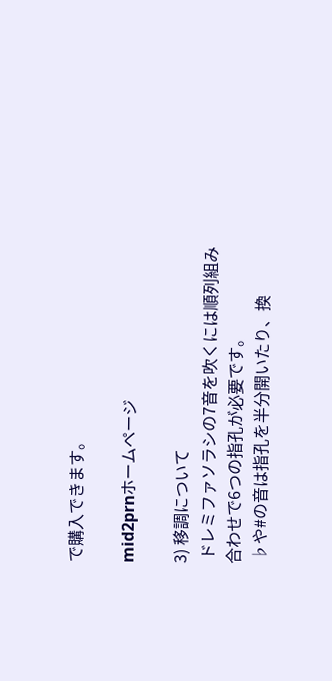で購入できます。

mid2prnホームページ

3) 移調について
 ドレミファソラシの7音を吹くには順列組み合わせで6つの指孔が必要です。
 ♭や#の音は指孔を半分開いたり、換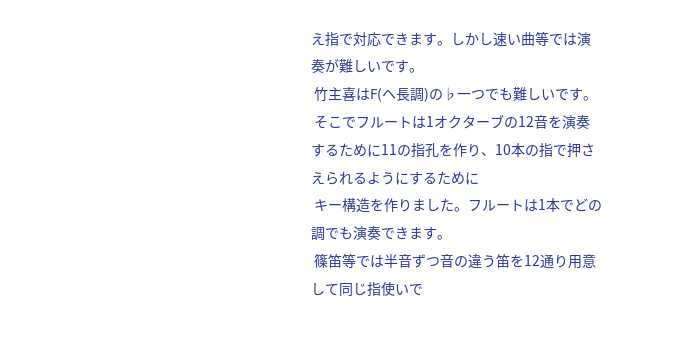え指で対応できます。しかし速い曲等では演奏が難しいです。
 竹主喜はF(ヘ長調)の♭一つでも難しいです。
 そこでフルートは1オクターブの12音を演奏するために11の指孔を作り、10本の指で押さえられるようにするために
 キー構造を作りました。フルートは1本でどの調でも演奏できます。
 篠笛等では半音ずつ音の違う笛を12通り用意して同じ指使いで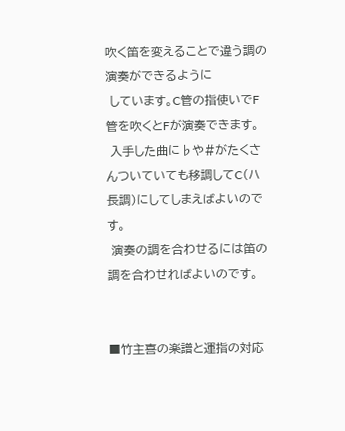吹く笛を変えることで違う調の演奏ができるように
 しています。C管の指使いでF管を吹くとFが演奏できます。
 入手した曲に♭や#がたくさんついていても移調してC(ハ長調)にしてしまえばよいのです。
 演奏の調を合わせるには笛の調を合わせればよいのです。


■竹主喜の楽譜と運指の対応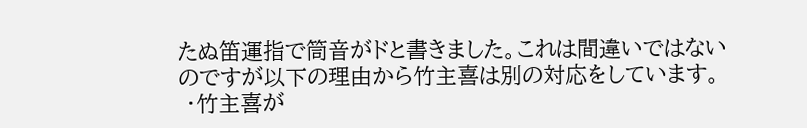たぬ笛運指で筒音がドと書きました。これは間違いではないのですが以下の理由から竹主喜は別の対応をしています。
 ・竹主喜が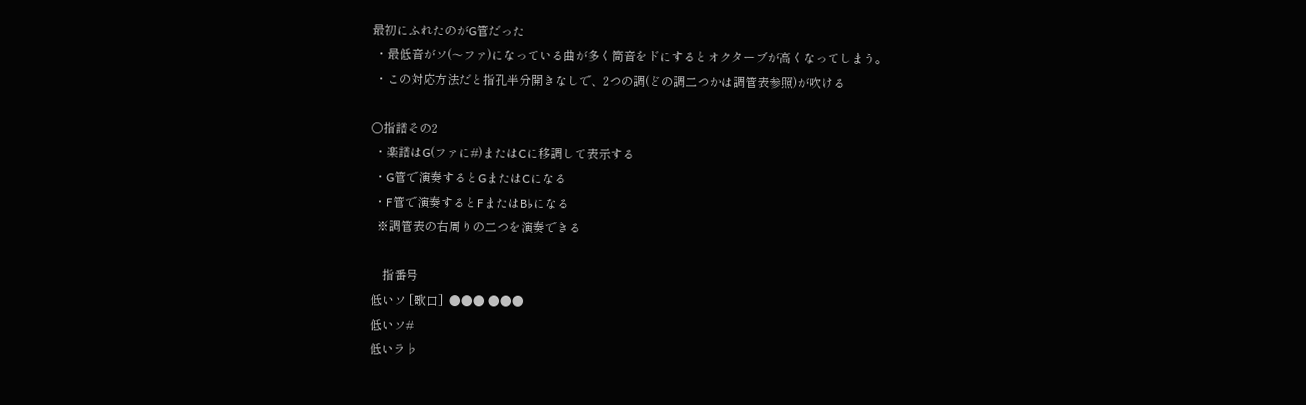最初にふれたのがG管だった
 ・最低音がソ(〜ファ)になっている曲が多く筒音をドにするとオクターブが高くなってしまう。
 ・この対応方法だと指孔半分開きなしで、2つの調(どの調二つかは調管表参照)が吹ける

○指譜その2
 ・楽譜はG(ファに#)またはCに移調して表示する
 ・G管で演奏するとGまたはCになる
 ・F管で演奏するとFまたはB♭になる
  ※調管表の右周りの二つを演奏できる

    指番号
低いソ [歌口]  ●●● ●●●
低いソ#
低いラ♭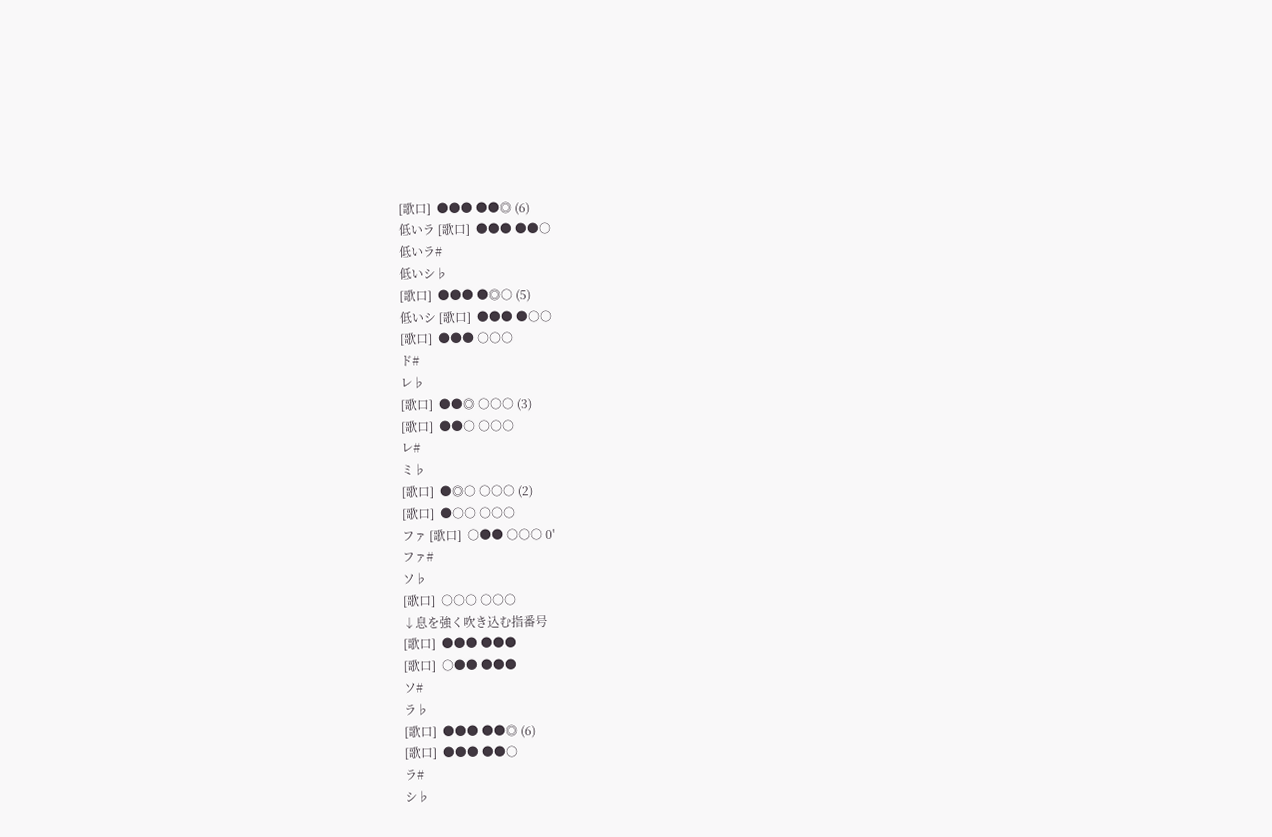[歌口]  ●●● ●●◎ (6)
低いラ [歌口]  ●●● ●●○
低いラ#
低いシ♭
[歌口]  ●●● ●◎○ (5)
低いシ [歌口]  ●●● ●○○
[歌口]  ●●● ○○○
ド#
レ♭
[歌口]  ●●◎ ○○○ (3)
[歌口]  ●●○ ○○○
レ#
ミ♭
[歌口]  ●◎○ ○○○ (2)
[歌口]  ●○○ ○○○
ファ [歌口]  ○●● ○○○ 0'
ファ#
ソ♭
[歌口]  ○○○ ○○○
↓息を強く吹き込む指番号
[歌口]  ●●● ●●●
[歌口]  ○●● ●●●
ソ#
ラ♭
[歌口]  ●●● ●●◎ (6)
[歌口]  ●●● ●●○
ラ#
シ♭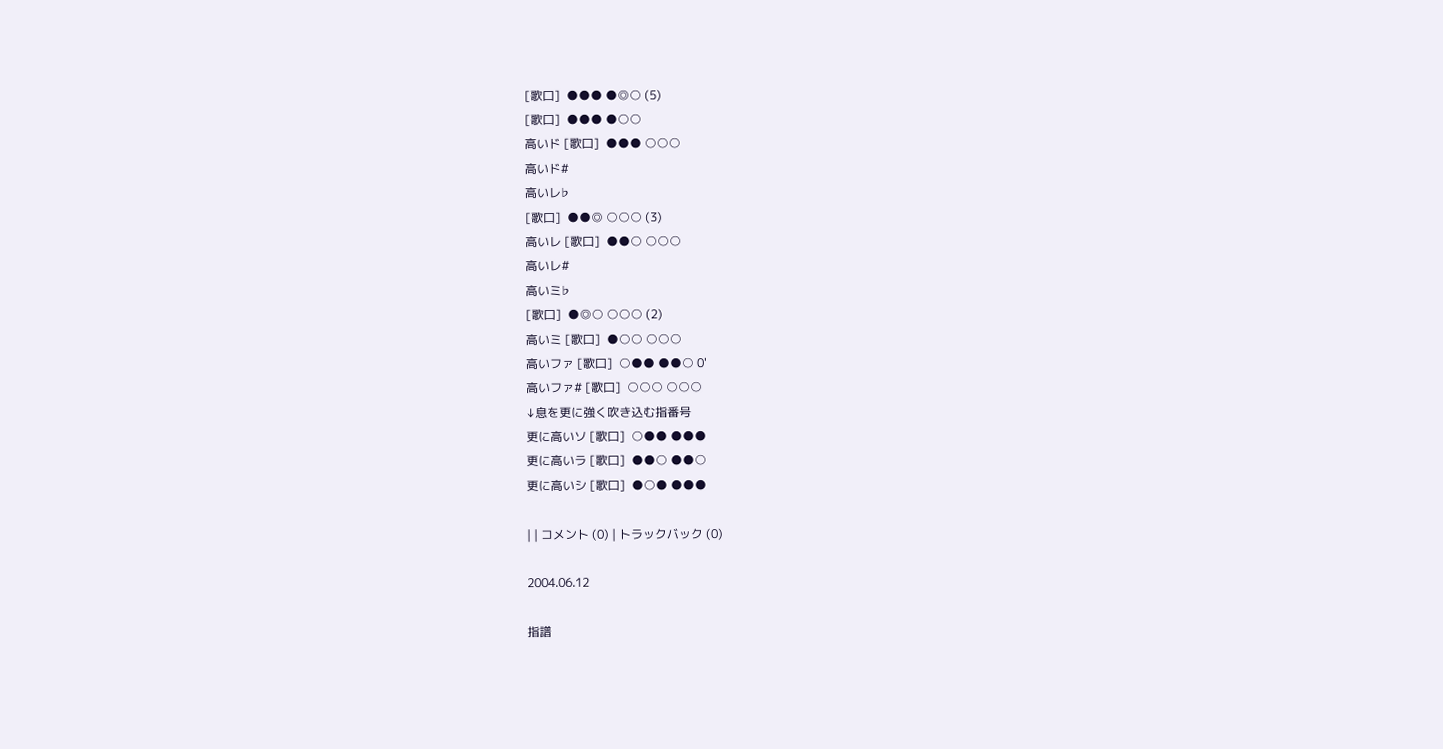[歌口]  ●●● ●◎○ (5)
[歌口]  ●●● ●○○
高いド [歌口]  ●●● ○○○
高いド#
高いレ♭
[歌口]  ●●◎ ○○○ (3)
高いレ [歌口]  ●●○ ○○○
高いレ#
高いミ♭
[歌口]  ●◎○ ○○○ (2)
高いミ [歌口]  ●○○ ○○○
高いファ [歌口]  ○●● ●●○ 0'
高いファ# [歌口]  ○○○ ○○○
↓息を更に強く吹き込む指番号
更に高いソ [歌口]  ○●● ●●●
更に高いラ [歌口]  ●●○ ●●○
更に高いシ [歌口]  ●○● ●●●

| | コメント (0) | トラックバック (0)

2004.06.12

指譜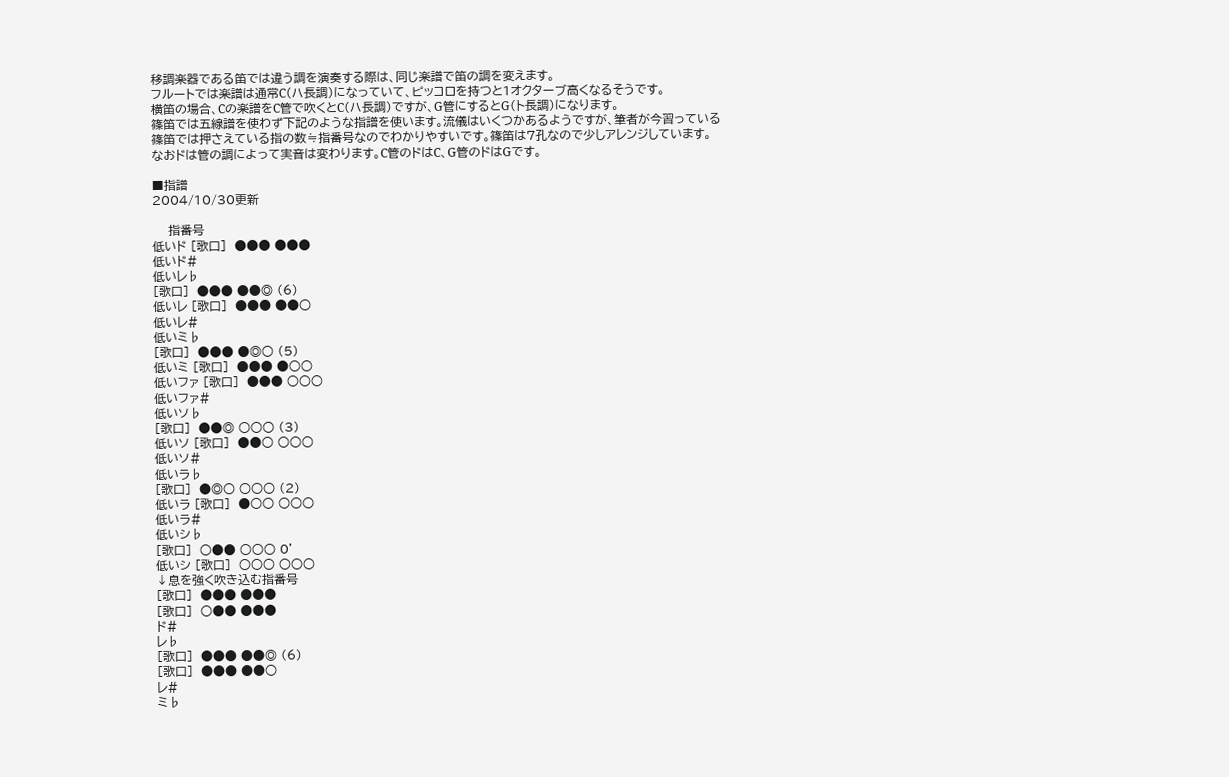移調楽器である笛では違う調を演奏する際は、同じ楽譜で笛の調を変えます。
フルートでは楽譜は通常C(ハ長調)になっていて、ピッコロを持つと1オクターブ高くなるそうです。
横笛の場合、Cの楽譜をC管で吹くとC(ハ長調)ですが、G管にするとG(ト長調)になります。
篠笛では五線譜を使わず下記のような指譜を使います。流儀はいくつかあるようですが、筆者が今習っている
篠笛では押さえている指の数≒指番号なのでわかりやすいです。篠笛は7孔なので少しアレンジしています。
なおドは管の調によって実音は変わります。C管のドはC、G管のドはGです。

■指譜
2004/10/30更新

    指番号
低いド [歌口]  ●●● ●●●
低いド#
低いレ♭
[歌口]  ●●● ●●◎ (6)
低いレ [歌口]  ●●● ●●○
低いレ#
低いミ♭
[歌口]  ●●● ●◎○ (5)
低いミ [歌口]  ●●● ●○○
低いファ [歌口]  ●●● ○○○
低いファ#
低いソ♭
[歌口]  ●●◎ ○○○ (3)
低いソ [歌口]  ●●○ ○○○
低いソ#
低いラ♭
[歌口]  ●◎○ ○○○ (2)
低いラ [歌口]  ●○○ ○○○
低いラ#
低いシ♭
[歌口]  ○●● ○○○ 0'
低いシ [歌口]  ○○○ ○○○
↓息を強く吹き込む指番号
[歌口]  ●●● ●●●
[歌口]  ○●● ●●●
ド#
レ♭
[歌口]  ●●● ●●◎ (6)
[歌口]  ●●● ●●○
レ#
ミ♭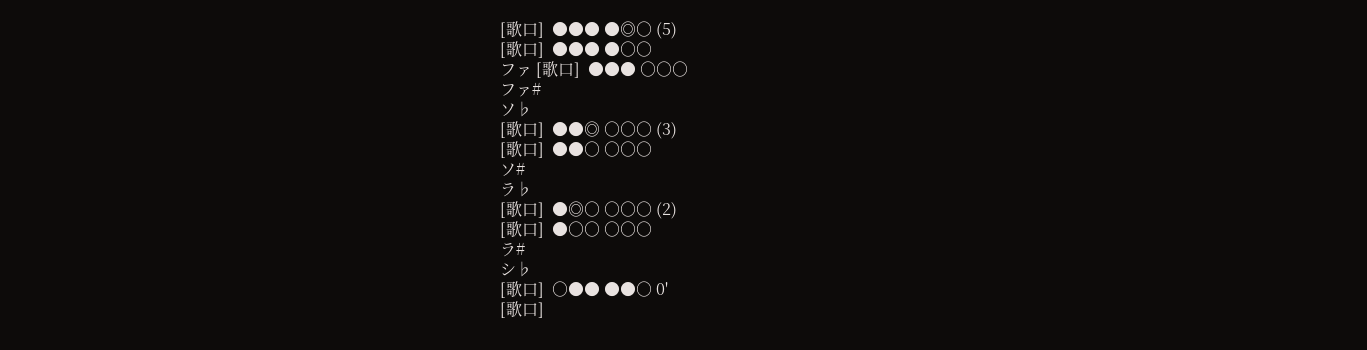[歌口]  ●●● ●◎○ (5)
[歌口]  ●●● ●○○
ファ [歌口]  ●●● ○○○
ファ#
ソ♭
[歌口]  ●●◎ ○○○ (3)
[歌口]  ●●○ ○○○
ソ#
ラ♭
[歌口]  ●◎○ ○○○ (2)
[歌口]  ●○○ ○○○
ラ#
シ♭
[歌口]  ○●● ●●○ 0'
[歌口]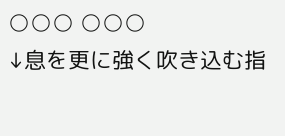○○○ ○○○
↓息を更に強く吹き込む指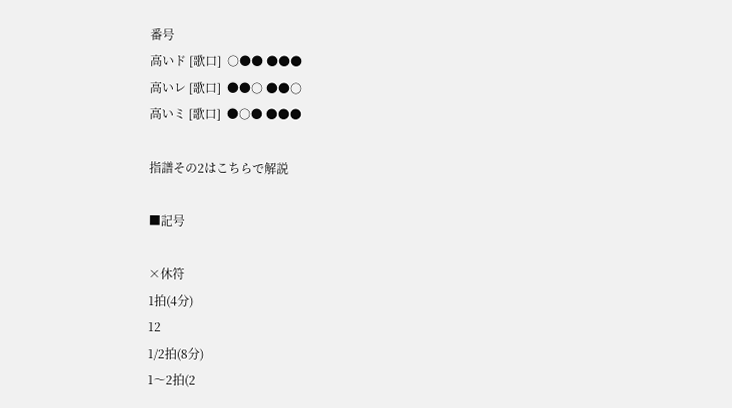番号
高いド [歌口]  ○●● ●●●
高いレ [歌口]  ●●○ ●●○
高いミ [歌口]  ●○● ●●●

指譜その2はこちらで解説

■記号

×休符
1拍(4分)
12
1/2拍(8分)
1〜2拍(2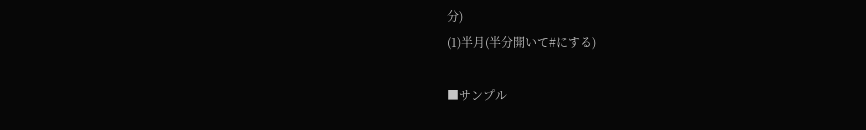分)
(1)半月(半分開いて#にする)

■サンプル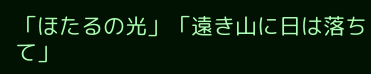「ほたるの光」「遠き山に日は落ちて」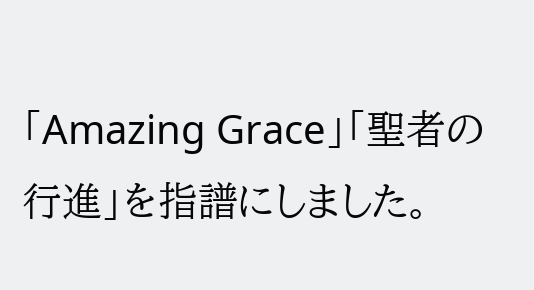「Amazing Grace」「聖者の行進」を指譜にしました。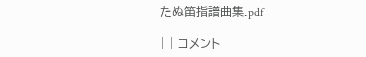たぬ笛指譜曲集.pdf

| | コメント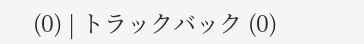(0) | トラックバック (0)